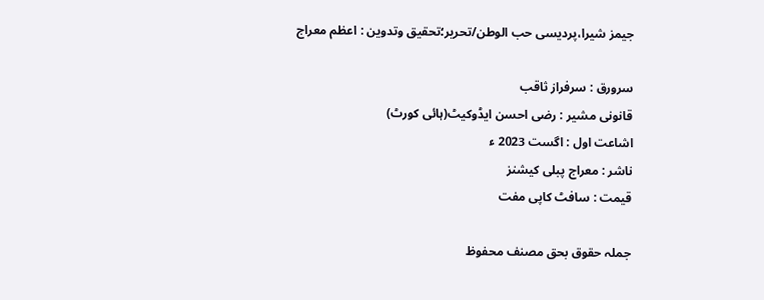جیمز شیرا،پردیسی حب الوطن/تحریر؛تحقیق وتدوین : اعظم معراج

سرورق : سرفراز ثاقب
قانونی مشیر : رضی احسن ایڈوکیٹ(ہائی کورٹ)
اشاعت اول : اگست 2023 ء
ناشر : معراج پبلی کیشنز
قیمت : سافٹ کاپی مفت

جملہ حقوق بحق مصنف محفوظ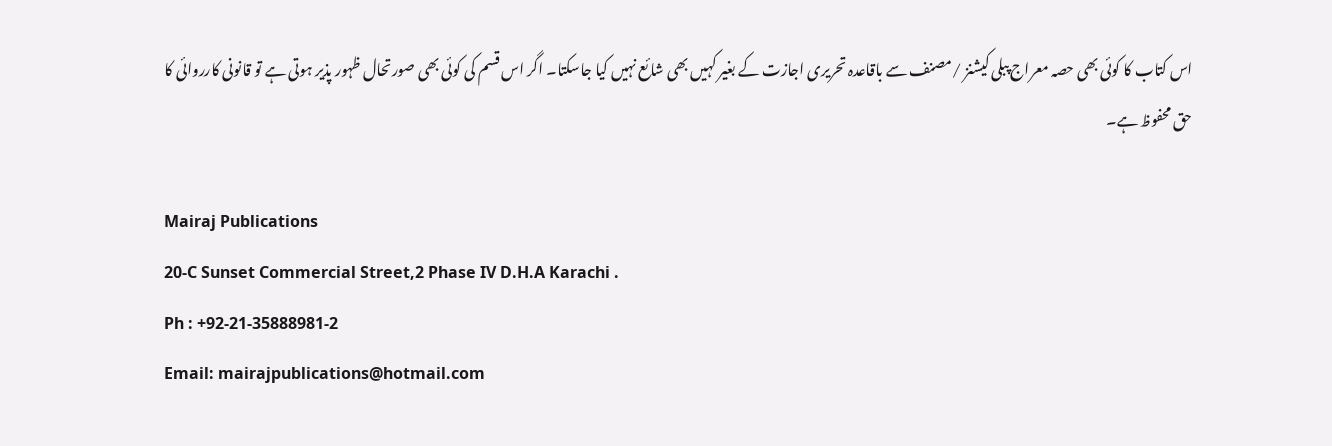اس کتاب کا کوئی بھی حصہ معراج پبلی کیشنز /مصنف سے باقاعدہ تحریری اجازت کے بغیر کہیں بھی شائع نہیں کیا جاسکتا۔ اگر اس قسم کی کوئی بھی صورتحال ظہور پذیر ہوتی ہے تو قانونی کارروائی کا حق محفوظ ہے۔

Mairaj Publications
20-C Sunset Commercial Street,2 Phase IV D.H.A Karachi .
Ph : +92-21-35888981-2
Email: mairajpublications@hotmail.com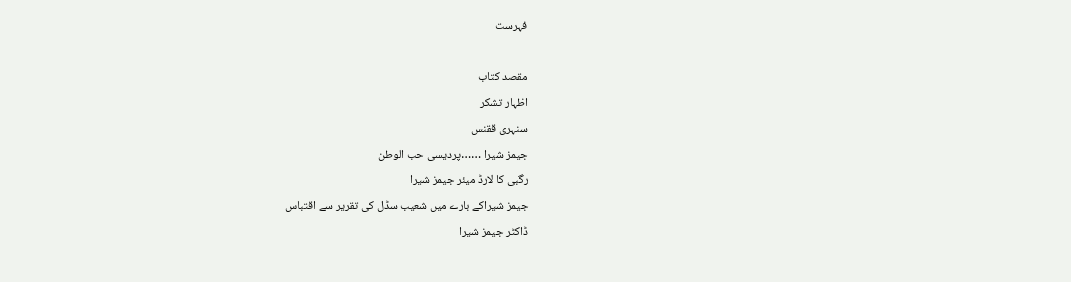فہرست

مقصد کتاب
اظہار تشکر
سنہری ققنس
جیمز شیرا ……پردیسی حب الوطن
رگبی کا لارڈ میئر جیمز شیرا
جیمز شیراکے بارے میں شعیب سڈل کی تقریر سے اقتباس
ڈاکٹر جیمز شیرا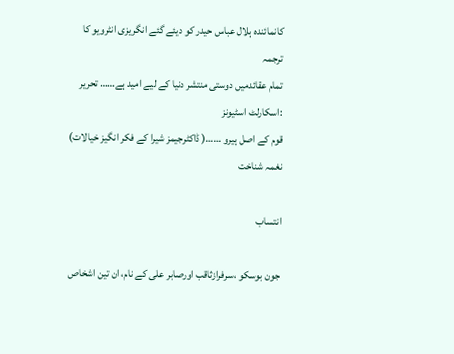کانمائندہ ہلال عباس حیدر کو دیئے گئے انگریزی انٹرویو کا ترجمہ
تمام عقائدمیں دوستی منتشر دنیا کے لیے امید ہے…… تحریر :اسکارلٹ اسٹیونز
قوم کے اصل ہیرو ……( ڈاکٹرجیمز شیرا کے فکر انگیز خیالات)
نغمہ شناخت

انتساب

جون بوسکو ،سرفرازثاقب اورصابر علی کے نام، ان تین اشخاص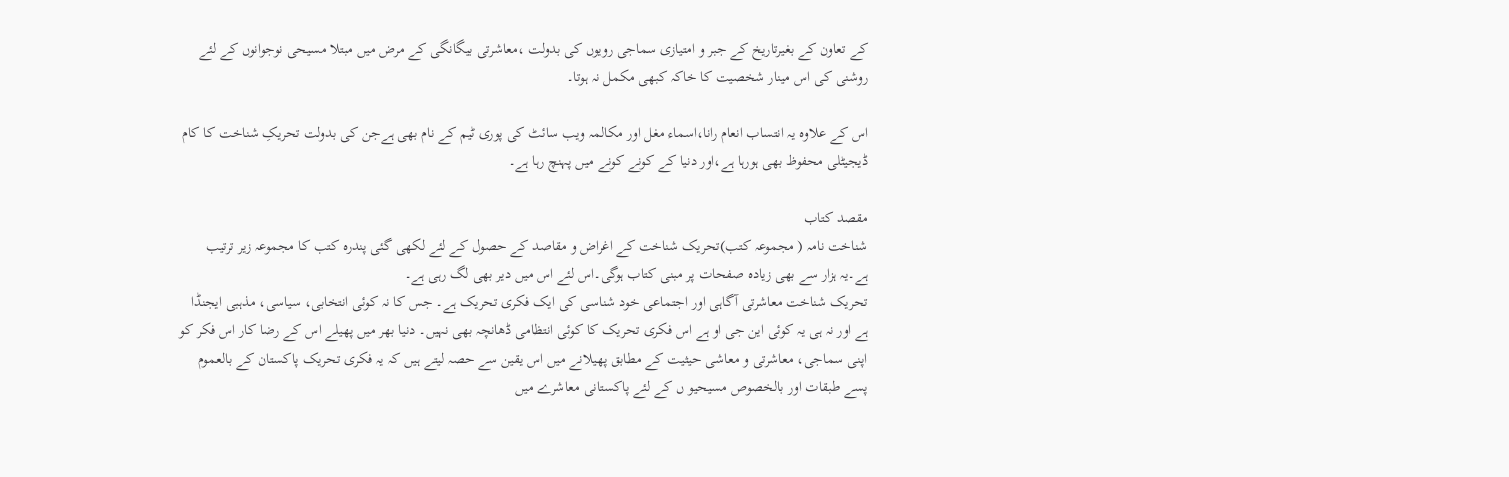کے تعاون کے بغیرتاریخ کے جبر و امتیازی سماجی رویوں کی بدولت ،معاشرتی بیگانگی کے مرض میں مبتلا مسیحی نوجوانوں کے لئے روشنی کی اس مینار شخصیت کا خاکہ کبھی مکمل نہ ہوتا۔

اس کے علاوہ یہ انتساب انعام رانا،اسماء مغل اور مکالمہ ویب سائٹ کی پوری ٹیم کے نام بھی ہےجن کی بدولت تحریکِ شناخت کا کام ڈیجیٹلی محفوظ بھی ہورہا ہے،اور دنیا کے کونے کونے میں پہنچ رہا ہے۔

مقصد کتاب
شناخت نامہ ( مجموعہ کتب)تحریک شناخت کے اغراض و مقاصد کے حصول کے لئے لکھی گئی پندرہ کتب کا مجموعہ زیر ترتیب ہے۔یہ ہزار سے بھی زیادہ صفحات پر مبنی کتاب ہوگی۔اس لئے اس میں دیر بھی لگ رہی ہے۔
تحریک شناخت معاشرتی آگاہی اور اجتماعی خود شناسی کی ایک فکری تحریک ہے۔ جس کا نہ کوئی انتخابی، سیاسی، مذہبی ایجنڈا ہے اور نہ ہی یہ کوئی این جی او ہے اس فکری تحریک کا کوئی انتظامی ڈھانچہ بھی نہیں۔ دنیا بھر میں پھیلے اس کے رضا کار اس فکر کو اپنی سماجی، معاشرتی و معاشی حیثیت کے مطابق پھیلانے میں اس یقین سے حصہ لیتے ہیں کہ یہ فکری تحریک پاکستان کے بالعموم پسے طبقات اور بالخصوص مسیحیو ں کے لئے پاکستانی معاشرے میں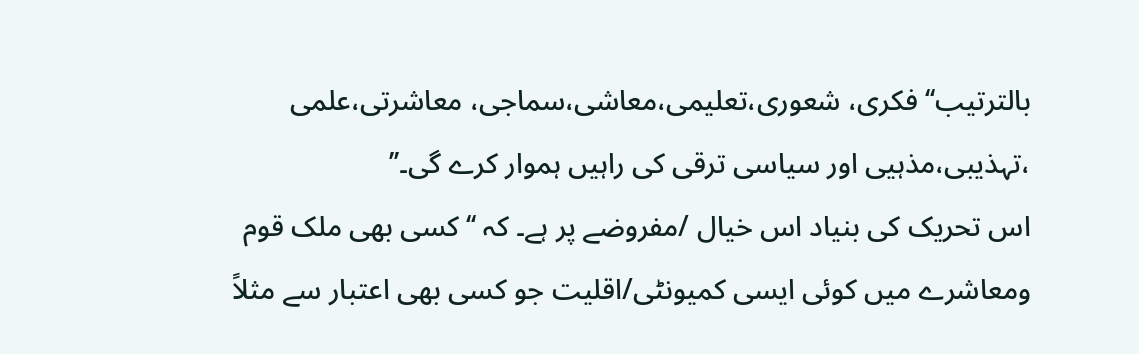بالترتیب‘‘فکری، شعوری،تعلیمی،معاشی،سماجی، معاشرتی،علمی ،تہذیبی،مذہیی اور سیاسی ترقی کی راہیں ہموار کرے گی۔’’
اس تحریک کی بنیاد اس خیال /مفروضے پر ہے۔ کہ ‘‘کسی بھی ملک قوم ومعاشرے میں کوئی ایسی کمیونٹی/اقلیت جو کسی بھی اعتبار سے مثلاً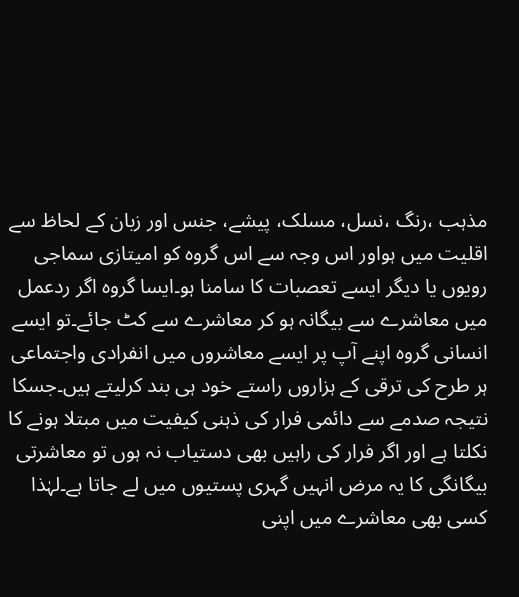مذہب ،رنگ ،نسل، مسلک، پیشے، جنس اور زبان کے لحاظ سے اقلیت میں ہواور اس وجہ سے اس گروہ کو امیتازی سماجی رویوں یا دیگر ایسے تعصبات کا سامنا ہو۔ایسا گروہ اگر ردعمل میں معاشرے سے بیگانہ ہو کر معاشرے سے کٹ جائے۔تو ایسے انسانی گروہ اپنے آپ پر ایسے معاشروں میں انفرادی واجتماعی ہر طرح کی ترقی کے ہزاروں راستے خود ہی بند کرلیتے ہیں۔جسکا نتیجہ صدمے سے دائمی فرار کی ذہنی کیفیت میں مبتلا ہونے کا نکلتا ہے اور اگر فرار کی راہیں بھی دستیاب نہ ہوں تو معاشرتی بیگانگی کا یہ مرض انہیں گہری پستیوں میں لے جاتا ہے۔لہٰذا کسی بھی معاشرے میں اپنی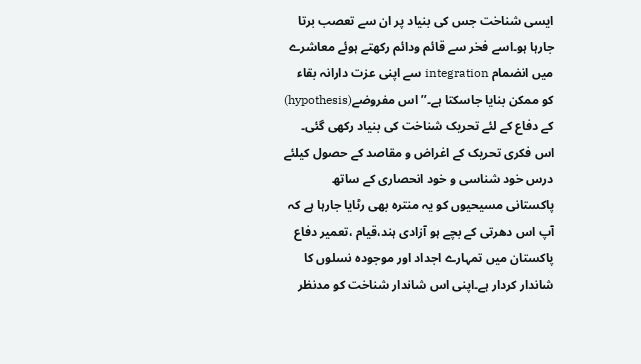ایسی شناخت جس کی بنیاد پر ان سے تعصب برتا جارہا ہو۔اسے فخر سے قائم ودائم رکھتے ہوئے معاشرے میں انضمام integration سے اپنی عزت دارانہ بقاء کو ممکن بنایا جاسکتا ہے۔’’اس مفروضے(hypothesis) کے دفاع کے لئے تحریک شناخت کی بنیاد رکھی گئی۔ اس فکری تحریک کے اغراض و مقاصد کے حصول کیلئے درس خود شناسی و خود انحصاری کے ساتھ پاکستانی مسیحیوں کو یہ منترہ بھی رٹایا جارہا ہے کہ آپ اس دھرتی کے بچے ہو آزادی ہند،قیام ،تعمیر دفاع پاکستان میں تمہارے اجداد اور موجودہ نسلوں کا شاندار کردار ہے۔اپنی اس شاندار شناخت کو مدنظر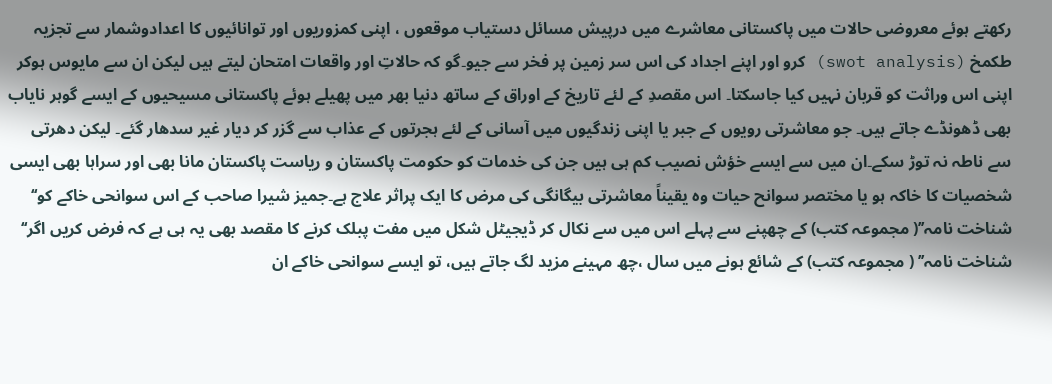رکھتے ہوئے معروضی حالات میں پاکستانی معاشرے میں درپیش مسائل دستیاب موقعوں ، اپنی کمزوریوں اور توانائیوں کا اعدادوشمار سے تجزیہ طکمخ (swot analysis) کرو اور اپنے اجداد کی اس سر زمین پر فخر سے جیو۔گو کہ حالاتِ اور واقعات امتحان لیتے ہیں لیکن ان سے مایوس ہوکر اپنی اس وراثت کو قربان نہیں کیا جاسکتا۔ اس مقصدِ کے لئے تاریخ کے اوراق کے ساتھ دنیا بھر میں پھیلے ہوئے پاکستانی مسیحیوں کے ایسے گوہر نایاب بھی ڈھونڈے جاتے ہیں۔ جو معاشرتی رویوں کے جبر یا اپنی زندگیوں میں آسانی کے لئے ہجرتوں کے عذاب سے گزر کر دیار غیر سدھار گئے۔ لیکن دھرتی سے ناطہ نہ توڑ سکے۔ان میں سے ایسے خؤش نصیب کم ہی ہیں جن کی خدمات کو حکومت پاکستان و ریاست پاکستان مانا بھی اور سراہا بھی ایسی شخصیات کا خاکہ ہو یا مختصر سوانح حیات وہ یقیناً معاشرتی بیگانگی کی مرض کا ایک پراثر علاج ہے۔جمیز شیرا صاحب کے اس سوانحی خاکے کو‘‘ شناخت نامہ’’( مجموعہ کتب) کے چھپنے سے پہلے اس میں سے نکال کر ڈیجیٹل شکل میں مفت پبلک کرنے کا مقصد بھی یہ ہی ہے کہ فرض کریں اگر‘‘ شناخت نامہ’’ ( مجموعہ کتب) کے شائع ہونے میں سال ،چھ مہینے مزید لگ جاتے ہیں، تو ایسے سوانحی خاکے ان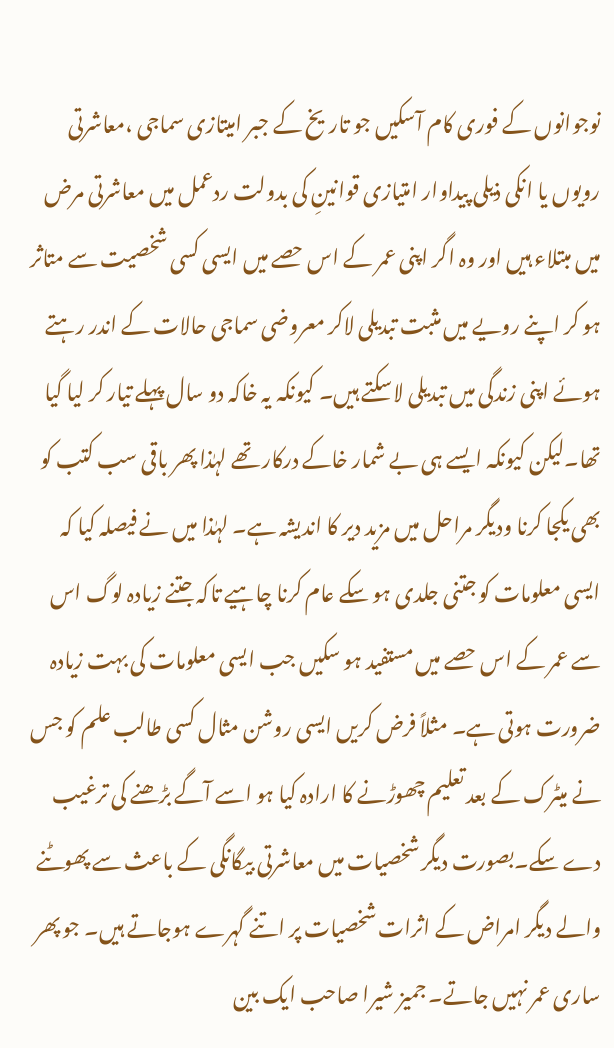نوجوانوں کے فوری کام آسکیں جو تاریخ کے جبر امیتازی سماجی ،معاشرتی رویوں یا انکی ذیلی پیداوار امتیازی قوانینِ کی بدولت ردعمل میں معاشرتی مرض میں مبتلاء ہیں اور وہ اگر اپنی عمر کے اس حصے میں ایسی کسی شخصیت سے متاثر ہو کر اپنے رویے میں مثبت تبدیلی لاکر معروضی سماجی حالات کے اندر رہتے ہوئے اپنی زندگی میں تبدیلی لاسکتے ہیں۔ کیونکہ یہ خاکہ دو سال پہلے تیار کر لیا گیا تھا۔لیکن کیونکہ ایسے ہی بے شمار خاکے درکار تھے لہٰذا پھر باقی سب کتب کو بھی یکجا کرنا ودیگر مراحل میں مزید دیر کا اندیشہ ہے۔ لہٰذا میں نے فیصلہ کیا کہ ایسی معلومات کو جتنی جلدی ہو سکے عام کرنا چاہیے تاکہ جتنے زیادہ لوگ اس سے عمر کے اس حصے میں مستفید ہو سکیں جب ایسی معلومات کی بہت زیادہ ضرورت ہوتی ہے۔ مثلاً فرض کریں ایسی روشن مثال کسی طالب علم کو جس نے میٹرک کے بعد تعلیم چھوڑنے کا ارادہ کیا ہو اسے آگے بڑھنے کی ترغیب دے سکے۔بصورت دیگر شخصیات میں معاشرتی بیگانگی کے باعث سے پھوٹنے والے دیگر امراض کے اثرات شخصیات پر اتنے گہرے ہوجاتے ہیں۔ جو پھر ساری عمر نہیں جاتے۔ جمیز شیرا صاحب ایک بین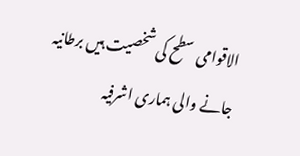الاقوامی سطح کی شخصیت ہیں برطانیہ جانے والی ہماری اشرفیہ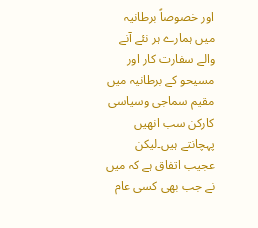اور خصوصاً برطانیہ میں ہمارے ہر نئے آنے والے سفارت کار اور مسیحو کے برطانیہ میں مقیم سماجی وسیاسی کارکن سب انھیں پہچانتے ہیں۔لیکن عجیب اتفاق ہے کہ میں نے جب بھی کسی عام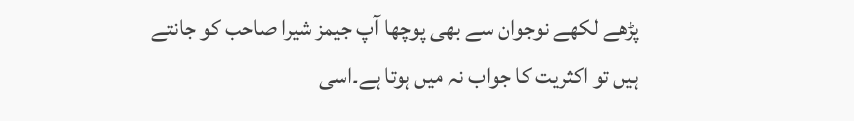پڑھے لکھے نوجوان سے بھی پوچھا آپ جیمز شیرا صاحب کو جانتے ہیں تو اکثریت کا جواب نہ میں ہوتا ہے۔اسی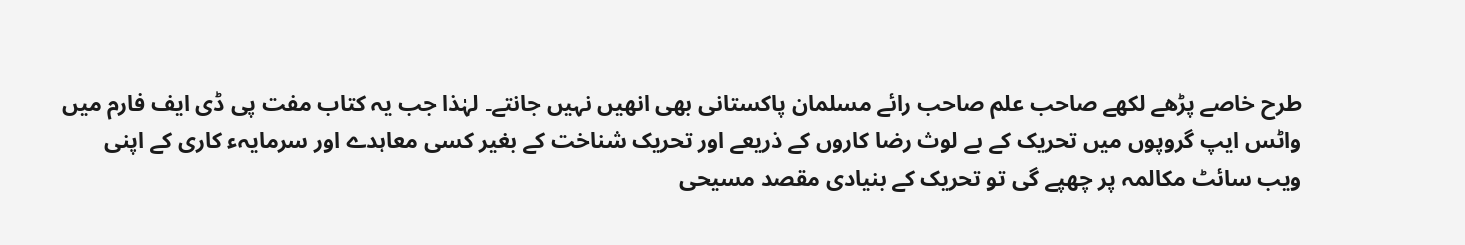طرح خاصے پڑھے لکھے صاحب علم صاحب رائے مسلمان پاکستانی بھی انھیں نہیں جانتے۔ لہٰذا جب یہ کتاب مفت پی ڈی ایف فارم میں واٹس ایپ گروپوں میں تحریک کے بے لوث رضا کاروں کے ذریعے اور تحریک شناخت کے بغیر کسی معاہدے اور سرمایہء کاری کے اپنی ویب سائٹ مکالمہ پر چھپے گی تو تحریک کے بنیادی مقصد مسیحی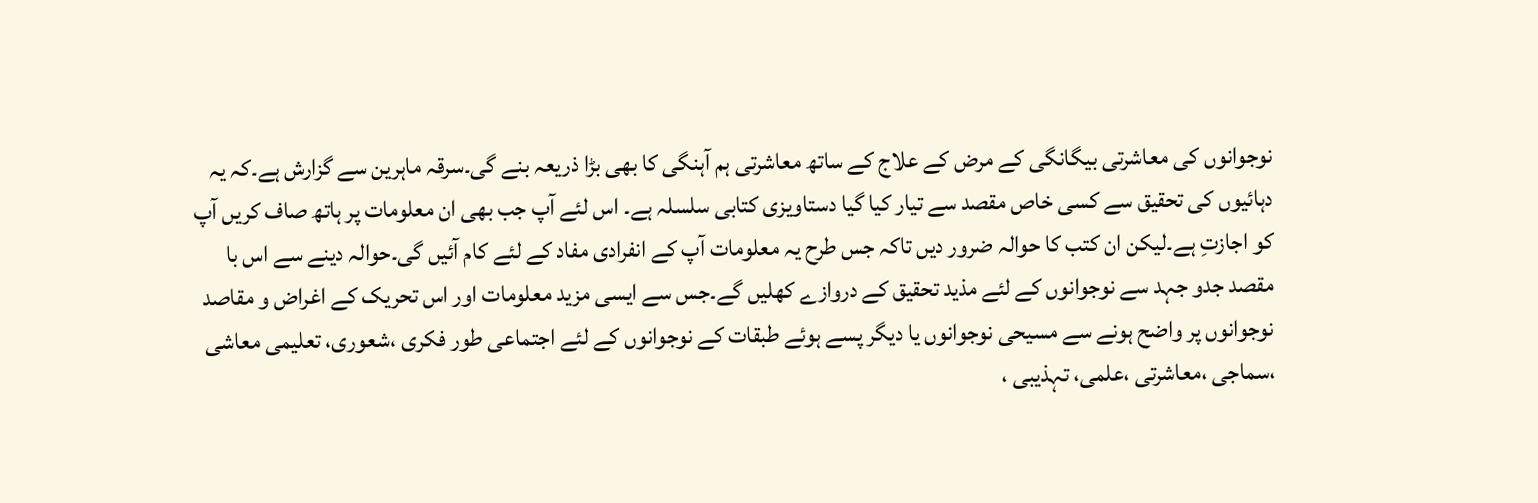نوجوانوں کی معاشرتی بیگانگی کے مرض کے علاج کے ساتھ معاشرتی ہم آہنگی کا بھی بڑا ذریعہ بنے گی۔سرقہ ماہرین سے گزارش ہے۔کہ یہ دہائیوں کی تحقیق سے کسی خاص مقصد سے تیار کیا گیا دستاویزی کتابی سلسلہ ہے۔ اس لئے آپ جب بھی ان معلومات پر ہاتھ صاف کریں آپ کو اجازتِ ہے۔لیکن ان کتب کا حوالہ ضرور دیں تاکہ جس طرح یہ معلومات آپ کے انفرادی مفاد کے لئے کام آئیں گی۔حوالہ دینے سے اس با مقصد جدو جہد سے نوجوانوں کے لئے مذید تحقیق کے دروازے کھلیں گے۔جس سے ایسی مزید معلومات اور اس تحریک کے اغراض و مقاصد نوجوانوں پر واضح ہونے سے مسیحی نوجوانوں یا دیگر پسے ہوئے طبقات کے نوجوانوں کے لئے اجتماعی طور فکری ،شعوری، تعلیمی معاشی ،سماجی ،معاشرتی ،علمی، تہذیبی ،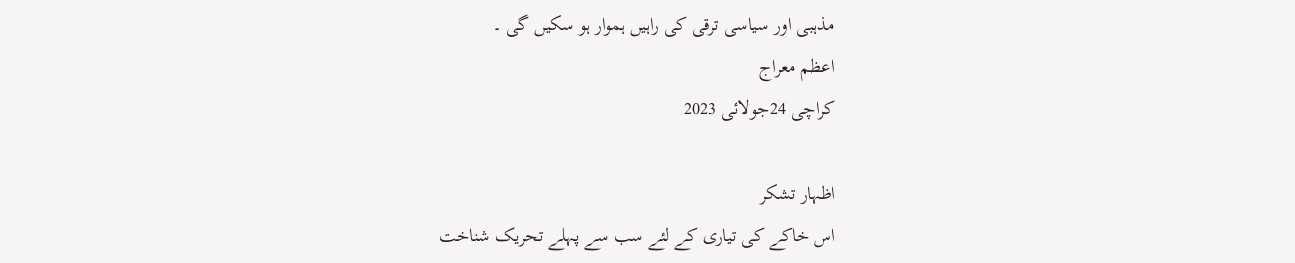مذہبی اور سیاسی ترقی کی راہیں ہموار ہو سکیں گی ۔
اعظم معراج
کراچی 24جولائی 2023

اظہار تشکر
اس خاکے کی تیاری کے لئے سب سے پہلے تحریک شناخت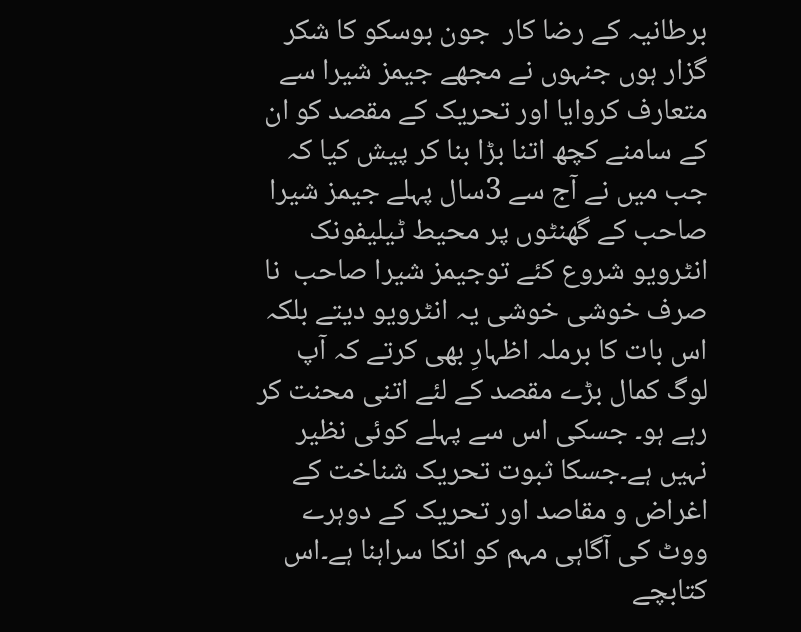برطانیہ کے رضا کار  جون بوسکو کا شکر گزار ہوں جنہوں نے مجھے جیمز شیرا سے متعارف کروایا اور تحریک کے مقصد کو ان کے سامنے کچھ اتنا بڑا بنا کر پیش کیا کہ جب میں نے آج سے 3سال پہلے جیمز شیرا صاحب کے گھنٹوں پر محیط ٹیلیفونک انٹرویو شروع کئے توجیمز شیرا صاحب  نا صرف خوشی خوشی یہ انٹرویو دیتے بلکہ اس بات کا برملہ اظہارِ بھی کرتے کہ آپ لوگ کمال بڑے مقصد کے لئے اتنی محنت کر رہے ہو۔ جسکی اس سے پہلے کوئی نظیر نہیں ہے۔جسکا ثبوت تحریک شناخت کے اغراض و مقاصد اور تحریک کے دوہرے ووٹ کی آگاہی مہم کو انکا سراہنا ہے۔اس کتابچے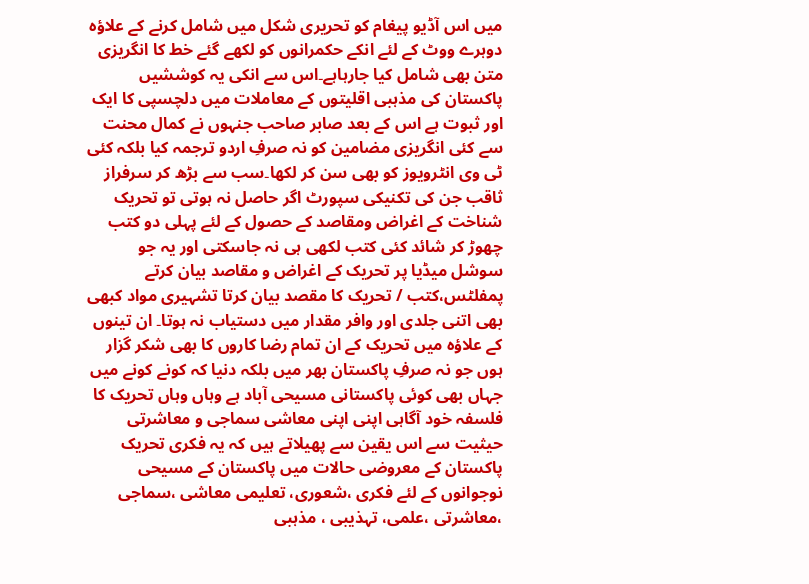میں اس آڈیو پیغام کو تحریری شکل میں شامل کرنے کے علاؤہ دوہرے ووٹ کے لئے انکے حکمرانوں کو لکھے گئے خط کا انگریزی متن بھی شامل کیا جارہاہے۔اس سے انکی یہ کوششیں پاکستان کی مذہبی اقلیتوں کے معاملات میں دلچسپی کا ایک اور ثبوت ہے اس کے بعد صابر صاحب جنہوں نے کمال محنت سے کئی انگریزی مضامین کو نہ صرفِ اردو ترجمہ کیا بلکہ کئی ٹی وی انٹرویوز کو بھی سن کر لکھا۔سب سے بڑھ کر سرفراز ثاقب جن کی تکنیکی سپورٹ اگر حاصل نہ ہوتی تو تحریک شناخت کے اغراض ومقاصد کے حصول کے لئے پہلی دو کتب چھوڑ کر شائد کئی کتب لکھی ہی نہ جاسکتی اور یہ جو سوشل میڈیا پر تحریک کے اغراض و مقاصد بیان کرتے پمفلٹس،کتب / تحریک کا مقصد بیان کرتا تشہیری مواد کبھی بھی اتنی جلدی اور وافر مقدار میں دستیاب نہ ہوتا۔ ان تینوں کے علاؤہ میں تحریک کے ان تمام رضا کاروں کا بھی شکر گزار ہوں جو نہ صرفِ پاکستان بھر میں بلکہ دنیا کہ کونے کونے میں جہاں بھی کوئی پاکستانی مسیحی آباد ہے وہاں وہاں تحریک کا فلسفہ خود آگاہی اپنی اپنی معاشی سماجی و معاشرتی حیثیت سے اس یقین سے پھیلاتے ہیں کہ یہ فکری تحریک پاکستان کے معروضی حالات میں پاکستان کے مسیحی نوجوانوں کے لئے فکری ،شعوری، تعلیمی معاشی ،سماجی ،معاشرتی ،علمی، تہذیبی ، مذہبی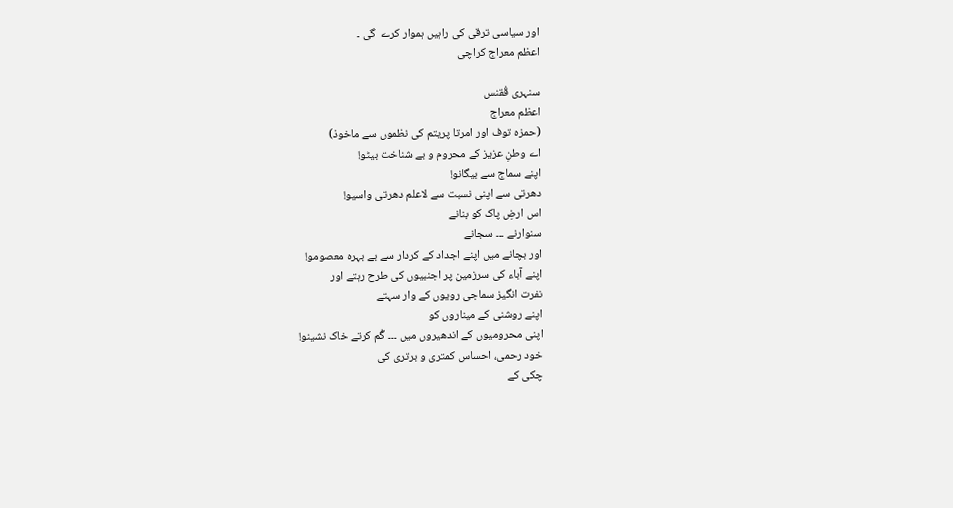اور سیاسی ترقی کی راہیں ہموار کرے  گی ۔
اعظم معراج کراچی

سنہری قُقنس
اعظم معراج
(حمزہ توف اور امرتا پریتم کی نظموں سے ماخوذ)
اے وطنِ عزیز کے محروم و بے شناخت بیٹو!
اپنے سماج سے بیگانو!
دھرتی سے اپنی نسبت سے لاعلم دھرتی واسیو!
اس ارضِ پاک کو بنانے
سنوارنے ۔۔۔ سجانے
اور بچانے میں اپنے اجداد کے کردار سے بے بہرہ معصومو!
اپنے آباء کی سرزمین پر اجنبیوں کی طرح رہتے اور
نفرت انگیز سماجی رویوں کے وار سہتے
اپنے روشنی کے میناروں کو
اپنی محرومیوں کے اندھیروں میں ۔۔۔ گُم کرتے خاک نشینو!
خود رحمی، احساس کمتری و برتری کی
چکی کے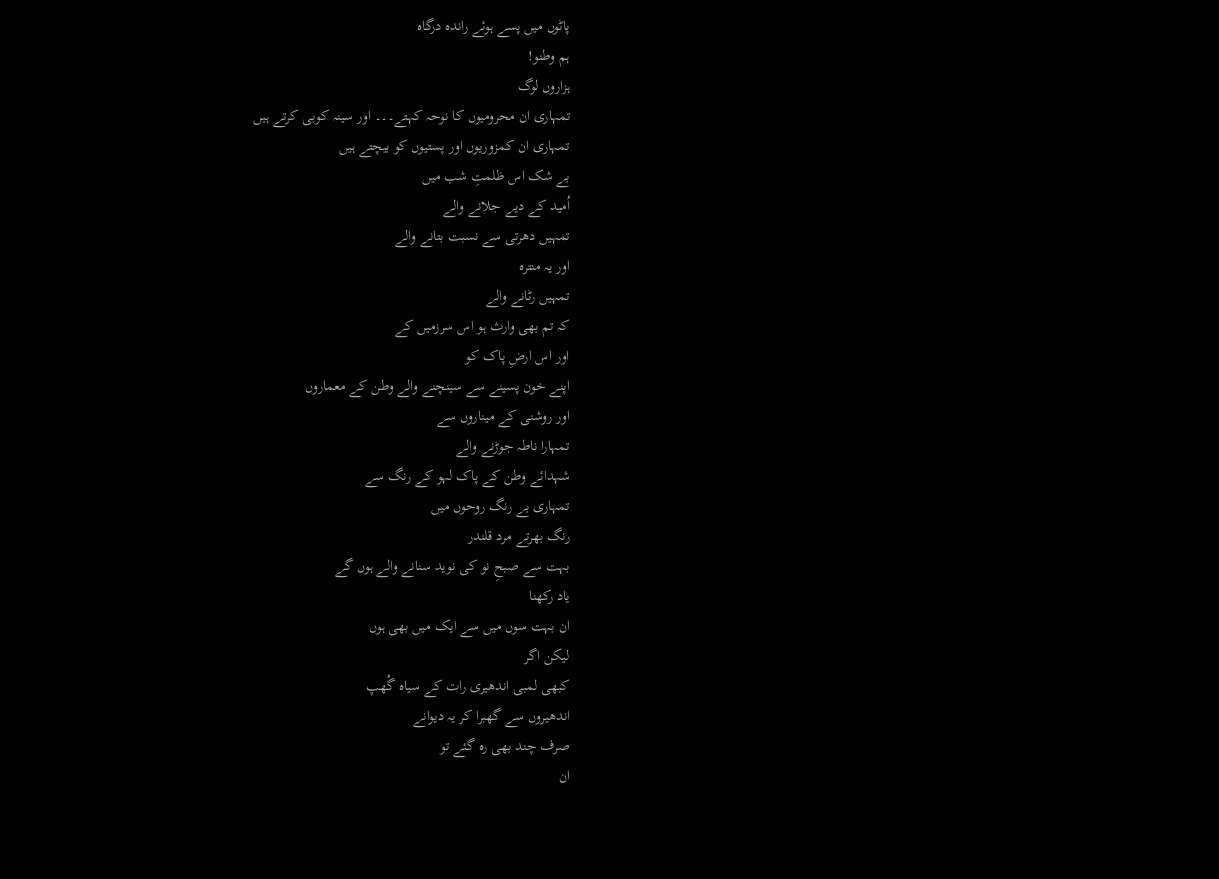پاٹوں میں پسے ہوئے راندہ درگاہ
ہم وطنو!
ہزاروں لوگ
تمہاری ان محرومیوں کا نوحہ کہتے۔۔۔ اور سینہ کوبی کرتے ہیں
تمہاری ان کمزوریوں اور پستیوں کو بیچتے ہیں
بے شک اس ظلمتِ شب میں
اُمید کے دیے جلانے والے
تمہیں دھرتی سے نسبت بتانے والے
اور یہ منترہ
تمہیں رٹانے والے
کہ تم بھی وارث ہو اس سرزمیں کے
اور اس ارضِ پاک کو
اپنے خون پسینے سے سینچنے والے وطن کے معماروں
اور روشنی کے میناروں سے
تمہارا ناطہ جوڑنے والے
شہدائے وطن کے پاک لہو کے رنگ سے
تمہاری بے رنگ روحوں میں
رنگ بھرتے مرد قلندر
بہت سے صبحِ نو کی نوید سنانے والے ہوں گے
یاد رکھنا
ان بہت سوں میں سے ایک میں بھی ہوں
لیکن اگر
کبھی لمبی اندھیری رات کے سیاہ گُھپ
اندھیروں سے گھبرا کر یہ دیوانے
صرف چند بھی رہ گئے تو
ان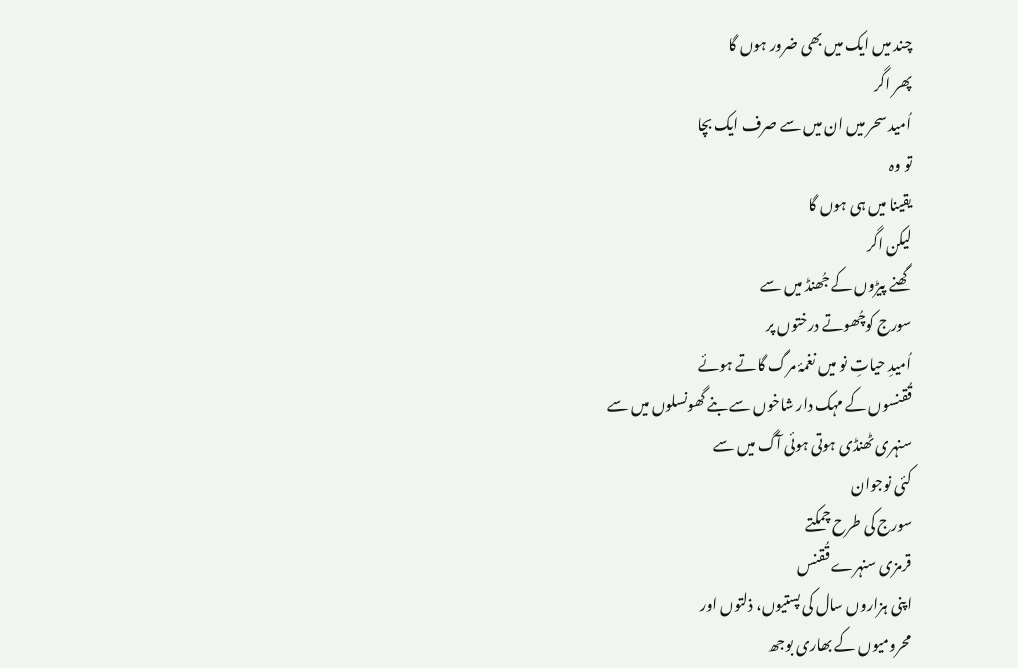چند میں ایک میں بھی ضرور ہوں گا
پھر اگر
اُمید سحر میں ان میں سے صرف ایک بچا
تو وہ
یقینا میں ہی ہوں گا
لیکن اگر
گھنے پیڑوں کے جُھنڈ میں سے
سورج کوچُھوتے درختوں پر
اُمیدِ حیاتِ نو میں نغمۂ مرگ گاتے ہوئے
قُقنسوں کے مہک دار شاخوں سے بنے گھونسلوں میں سے
سنہری ٹھنڈی ہوتی ہوئی آگ میں سے
کئی نوجوان
سورج کی طرح چمکتے
قرمزی سنہرے قُقنس
اپنی ہزاروں سال کی پستیوں، ذلتوں اور
محرومیوں کے بھاری بوجھ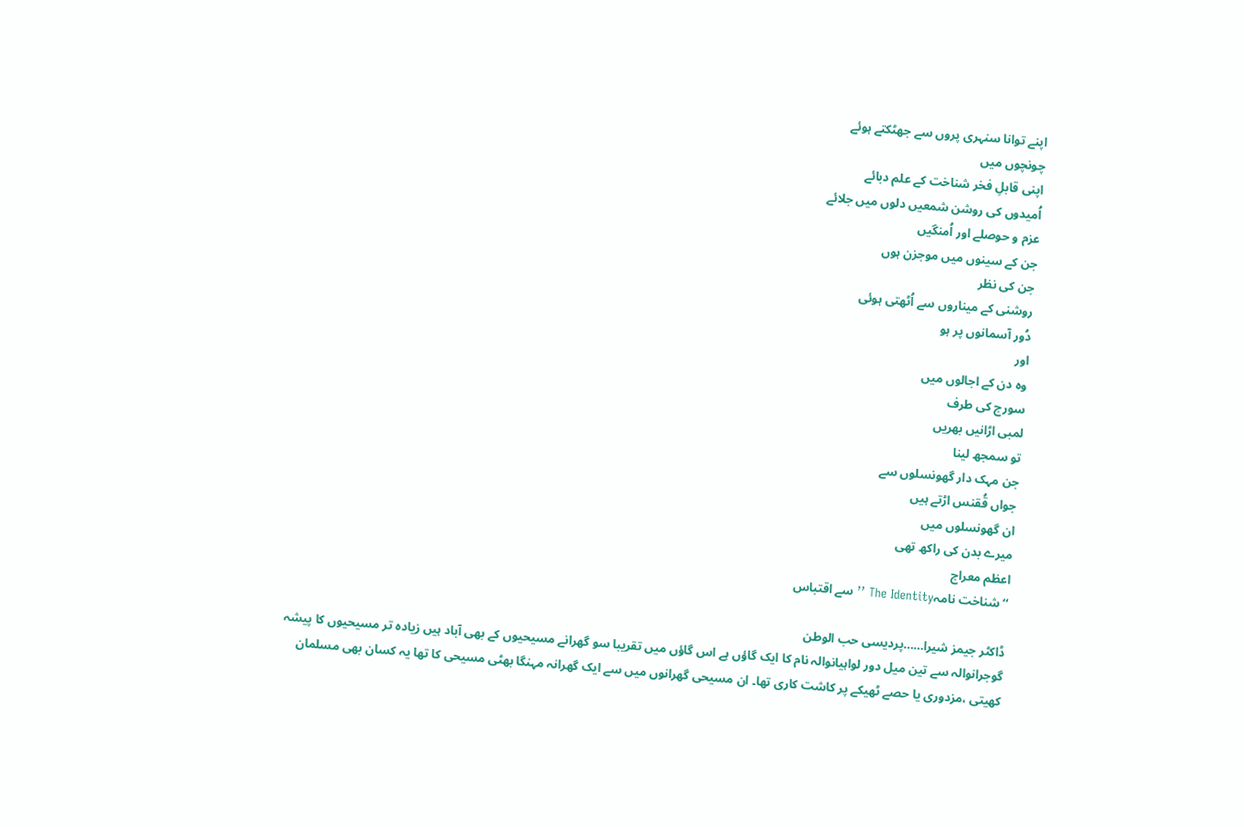اپنے توانا سنہری پروں سے جھٹکتے ہوئے
چونچوں میں
اپنی قابلِ فخر شناخت کے علم دبائے
اُمیدوں کی روشن شمعیں دلوں میں جلائے
عزم و حوصلے اور اُمنگیں
جن کے سینوں میں موجزن ہوں
جن کی نظر
روشنی کے میناروں سے اُٹھتی ہوئی
دُور آسمانوں پر ہو
اور
وہ دن کے اجالوں میں
سورج کی طرف
لمبی اڑانیں بھریں
تو سمجھ لینا
جن مہک دار گھونسلوں سے
جواں قُقنس اڑتے ہیں
ان گھونسلوں میں
میرے بدن کی راکھ تھی
اعظم معراج
‘‘شناخت نامہThe Identity ’’ سے اقتباس

ڈاکٹر جیمز شیرا……پردیسی حب الوطن
گوجرانوالہ سے تین میل دور لواہیانوالہ نام کا ایک گاؤں ہے اس گاؤں میں تقریبا سو گھرانے مسیحیوں کے بھی آباد ہیں زیادہ تر مسیحیوں کا پیشہ کھیتی ،مزدوری یا حصے ٹھیکے پر کاشت کاری تھا۔ ان مسیحی گھرانوں میں سے ایک گھرانہ مہنگا بھٹی مسیحی کا تھا یہ کسان بھی مسلمان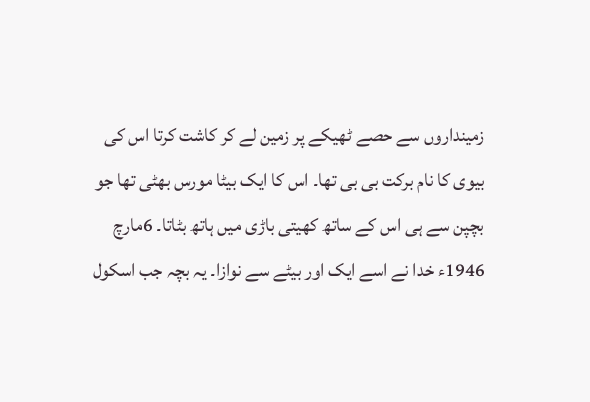زمینداروں سے حصے ٹھیکے پر زمین لے کر کاشت کرتا اس کی بیوی کا نام برکت بی بی تھا۔ اس کا ایک بیٹا مورس بھٹی تھا جو بچپن سے ہی اس کے ساتھ کھیتی باڑی میں ہاتھ بٹاتا۔ 6مارچ 1946ء خدا نے اسے ایک اور بیٹے سے نوازا۔ یہ بچہ جب اسکول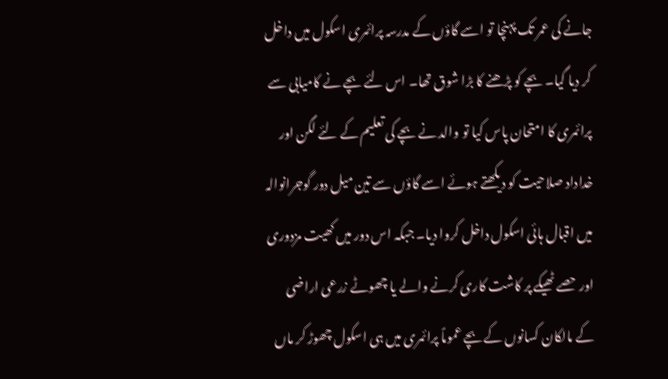جانے کی عمر تک پہنچا تو اسے گاؤں کے مدرسہ پرائمری اسکول میں داخل کر دیا گیا۔ بچے کو پڑھنے کا بڑا شوق تھا۔ اس لئے بچے نے کامیابی سے پرائمری کا امتحان پاس کیا تو والد نے بچے کی تعلیم کے لئے لگن اور خداداد صلاحیت کو دیکھتے ہوئے اسے گاؤں سے تین میل دور گوجرانوالہ میں اقبال ہائی اسکول داخل کروا دیا۔ جبکہ اس دور میں کھیت مزدوری اور حصے ٹھیکے پر کاشت کاری کرنے والے یا چھوٹے زرعی اراضی کے مالکان کسانوں کے بچے عموماً پرائمری میں ہی اسکول چھوڑ کر ماں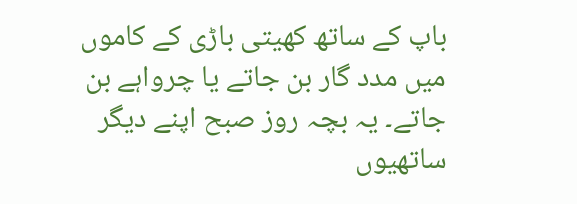باپ کے ساتھ کھیتی باڑی کے کاموں میں مدد گار بن جاتے یا چرواہے بن جاتے۔ یہ بچہ روز صبح اپنے دیگر ساتھیوں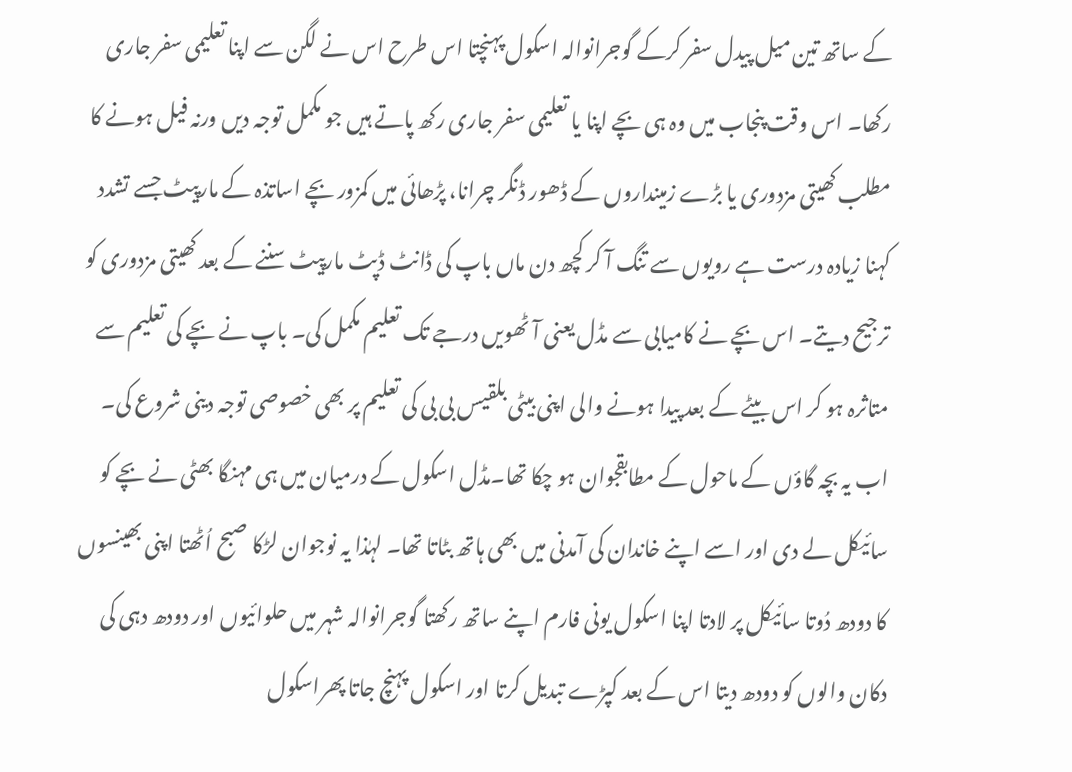کے ساتھ تین میل پیدل سفر کرکے گوجرانوالہ اسکول پہنچتا اس طرح اس نے لگن سے اپنا تعلیمی سفر جاری رکھا۔ اس وقت پنجاب میں وہ ہی بچے اپنا یا تعلیمی سفر جاری رکھ پاتے ہیں جو مکمل توجہ دیں ورنہ فیل ہونے کا مطلب کھیتی مزدوری یا بڑے زمینداروں کے ڈھور ڈنگر چرانا، پڑھائی میں کمزور بچے اساتذہ کے مارپیٹ جسے تشدد کہنا زیادہ درست ہے رویوں سے تنگ آ کر کچھ دن ماں باپ کی ڈانٹ ڈپٹ مارپیٹ سننے کے بعد کھیتی مزدوری کو ترجیح دیتے۔ اس بچے نے کامیابی سے مڈل یعنی آٹھویں درجے تک تعلیم مکمل کی۔ باپ نے بچے کی تعلیم سے متاثرہ ہو کر اس بیٹے کے بعد پیدا ہونے والی اپنی بیٹی بلقیس بی بی کی تعلیم پر بھی خصوصی توجہ دینی شروع کی۔ اب یہ بچہ گاؤں کے ماحول کے مطابقجوان ہو چکا تھا۔مڈل اسکول کے درمیان میں ہی مہنگا بھٹی نے بچے کو سائیکل لے دی اور اسے اپنے خاندان کی آمدنی میں بھی ہاتھ بٹاتا تھا۔ لہٰذا یہ نوجوان لڑکا صبح اُٹھتا اپنی بھینسوں کا دودھ دُوتا سائیکل پر لادتا اپنا اسکول یونی فارم اپنے ساتھ رکھتا گوجرانوالہ شہر میں حلوائیوں اور دودھ دہی کی دکان والوں کو دودھ دیتا اس کے بعد کپڑے تبدیل کرتا اور اسکول پہنچ جاتا پھراسکول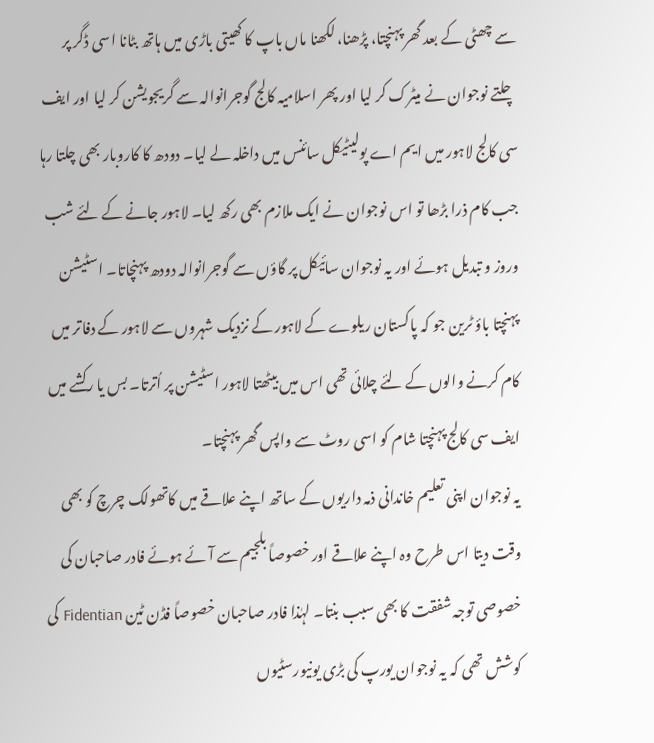سے چھٹی کے بعد گھر پہنچتا، پڑھنا، لکھنا ماں باپ کا کھیتی باڑی میں ہاتھ بٹانا اسی ڈگر پر چلتے نوجوان نے میٹرک کر لیا اور پھر اسلامیہ کالج گوجرانوالہ سے گریجویشن کر لیا اور ایف سی کالج لاہور میں ایم اے پولیٹیکل سائنس میں داخلہ لے لیا۔ دودھ کا کاروبار بھی چلتا رہا جب کام ذرا بڑھا تو اس نوجوان نے ایک ملازم بھی رکھ لیا۔ لاہور جانے کے لئے شب وروز و تبدیل ہوئے اور یہ نوجوان سائیکل پر گاؤں سے گوجرانوالہ دودھ پہنچاتا۔ اسٹیشن پہنچتا باؤ ٹرین جو کہ پاکستان ریلوے کے لاہور کے نزدیک شہروں سے لاہور کے دفاتر میں کام کرنے والوں کے لئے چلائی تھی اس میں بیٹھتا لاہور اسٹیشن پر اُترتا۔ بس یا رکشے میں ایف سی کالج پہنچتا شام کو اسی روٹ سے واپس گھر پہنچتا۔
یہ نوجوان اپنی تعلیم خاندانی ذمہ داریوں کے ساتھ اپنے علاقے میں کاتھولک چرچ کو بھی وقت دیتا اس طرح وہ اپنے علاقے اور خصوصاً بلجیم سے آئے ہوئے فادر صاحبان کی خصوصی توجہ شفقت کا بھی سبب بنتا۔ لہٰذا فادر صاحبان خصوصاً فڈن ٹین Fidentian کی کوشش تھی کہ یہ نوجوان یورپ کی بڑی یونیورسٹیوں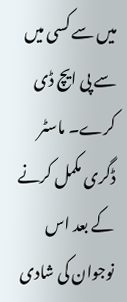میں سے کسی میں سے پی ایچ ڈی کرے۔ ماسٹر ڈگری مکمل کرنے کے بعد اس نوجوان کی شادی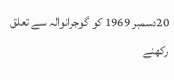20دسمبر 1969 کو گوجرانوالہ سے تعلق رکھنے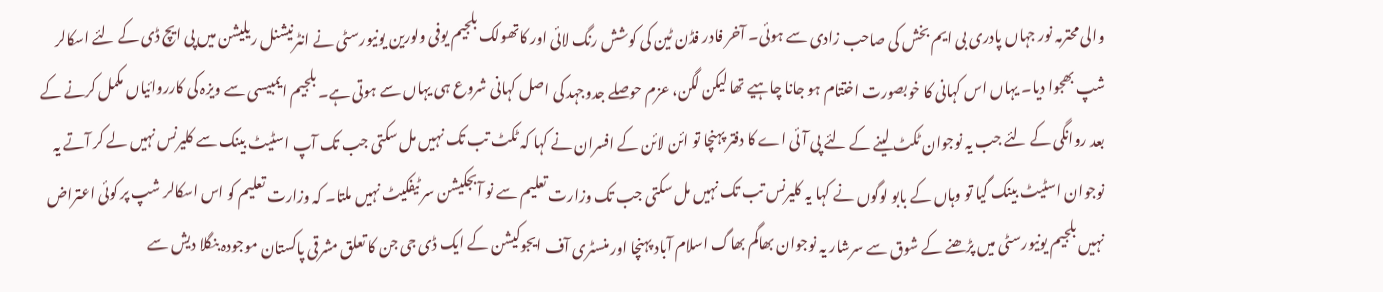والی محترمہ نور جہاں پادری بی ایم بخش کی صاحب زادی سے ہوئی۔ آخر فادر فڈن ٹین کی کوشش رنگ لائی اور کاتھولک بلجیم یوفی ولورین یونیورسٹی نے انٹرنیشنل ریلیشن میں پی ایچ ڈی کے لئے اسکالر شپ بھجوا دیا۔ یہاں اس کہانی کا خوبصورت اختتام ہو جانا چاہیے تھا لیکن لگن، عزم حوصلے جدوجہد کی اصل کہانی شروع ہی یہاں سے ہوتی ہے۔ بلجیم ایمبیسی سے ویزہ کی کارروائیاں مکمل کرنے کے بعد روانگی کے لئے جب یہ نوجوان ٹکٹ لینے کے لئے پی آئی اے کا دفتر پہنچا تو ائن لائن کے افسران نے کہا کہ ٹکٹ تب تک نہیں مل سکتی جب تک آپ اسٹیٹ بینک سے کلیرنس نہیں لے کر آتے یہ نوجوان اسٹیٹ بینک گیا تو وہاں کے بابو لوگوں نے کہا یہ کلیرنس تب تک نہیں مل سکتی جب تک وزارت تعلیم سے نو آبجکیشن سر ٹیفکیٹ نہیں ملتا۔ کہ وزارت تعلیم کو اس اسکالر شپ پر کوئی اعتراض نہیں بلجیم یونیورسٹی میں پڑھنے کے شوق سے سرشار یہ نوجوان بھاگم بھاگ اسلام آباد پہنچا اور منسٹری آف ایجوکیشن کے ایک ڈی جی جن کا تعلق مشرقی پاکستان موجودہ بنگلا دیش سے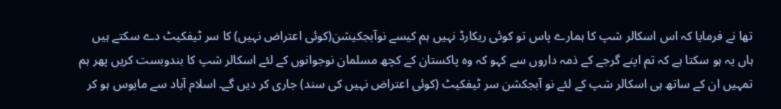تھا نے فرمایا کہ اس اسکالر شپ کا ہمارے پاس تو کوئی ریکارڈ نہیں ہم کیسے نوآبجکیشن(کوئی اعتراض نہیں) کا سر ٹیفکیٹ دے سکتے ہیں ہاں یہ ہو سکتا ہے کہ تم اپنے گرجے کے ذمہ داروں سے کہو کہ وہ پاکستان کے کچھ مسلمان نوجوانوں کے لئے اسکالر شپ کا بندوبست کریں پھر ہم تمہیں ان کے ساتھ ہی اسکالر شپ کے لئے نو آبجکشن سر ٹیفکیٹ (کوئی اعتراض نہیں کی سند) جاری کر دیں گے۔ اسلام آباد سے مایوس ہو کر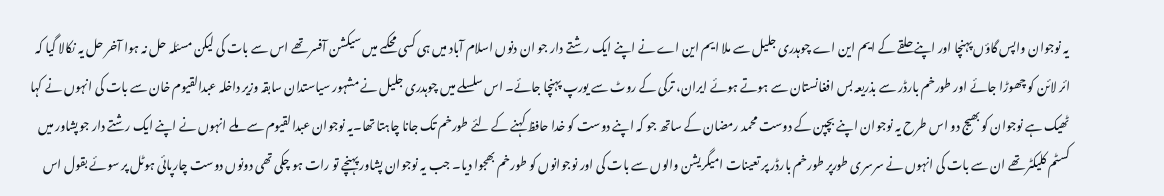یہ نوجوان واپس گاؤں پہنچا اور اپنے حلقے کے ایم این اے چوہدری جلیل سے ملا ایم این اے نے اپنے ایک رشتے دار جو ان دنوں اسلام آباد میں ہی کسی محکمے میں سیکشن آفسر تھے اس سے بات کی لیکن مسئلہ حل نہ ہوا آخر حل یہ نکالا گیا کہ ائر لائن کو چھوڑا جائے اور طورخم بارڈر سے بذریعہ بس افغانستان سے ہوتے ہوئے ایران، ترکی کے روٹ سے یورپ پہنچا جائے۔ اس سلسلے میں چوہدری جلیل نے مشہور سیاستدان سابقہ وزیر داخلہ عبدالقیوم خان سے بات کی انہوں نے کہا ٹھیک ہے نوجوان کو بھیج دو اس طرح یہ نوجوان اپنے بچپن کے دوست محمد رمضان کے ساتھ جو کہ اپنے دوست کو خدا حافظ کہنے کے لئے طورخم تک جانا چاہتا تھا۔یہ نوجوان عبدالقیوم سے ملے انہوں نے اپنے ایک رشتے دار جوپشاور میں کسٹم کلیکٹر تھے ان سے بات کی انہوں نے سرسری طورپر طورخم بارڈر پر تعینات امیگریشن والوں سے بات کی اور نوجوانوں کو طورخم بھجوا دیا۔ جب یہ نوجوان پشاور پہنچے تو رات ہو چکی تھی دونوں دوست چارپائی ہوٹل پر سوئے بقول اس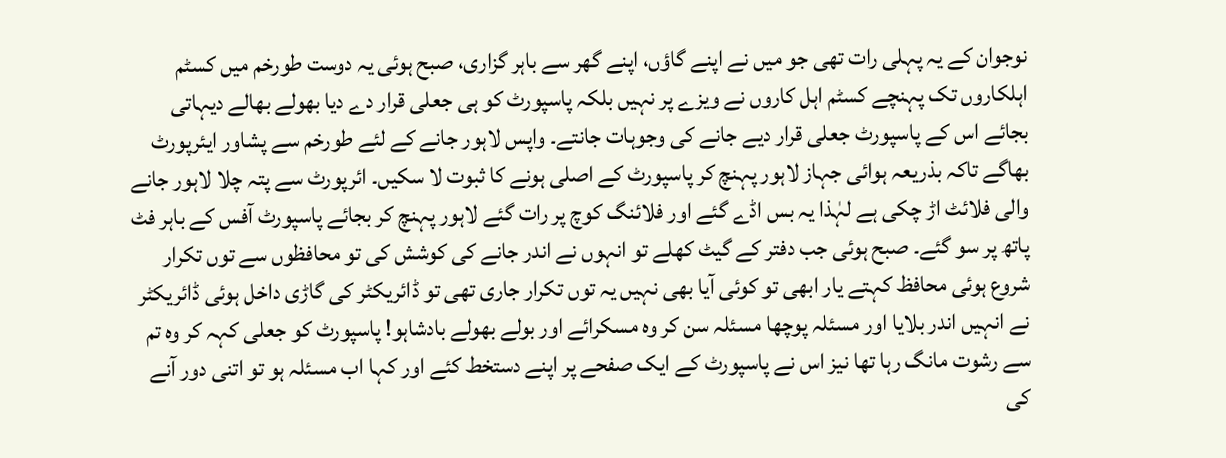نوجوان کے یہ پہلی رات تھی جو میں نے اپنے گاؤں، اپنے گھر سے باہر گزاری، صبح ہوئی یہ دوست طورخم میں کسٹم اہلکاروں تک پہنچے کسٹم اہل کاروں نے ویزے پر نہیں بلکہ پاسپورٹ کو ہی جعلی قرار دے دیا بھولے بھالے دیہاتی بجائے اس کے پاسپورٹ جعلی قرار دیے جانے کی وجوہات جانتے۔ واپس لاہور جانے کے لئے طورخم سے پشاور ایئرپورٹ بھاگے تاکہ بذریعہ ہوائی جہاز لاہور پہنچ کر پاسپورٹ کے اصلی ہونے کا ثبوت لا سکیں۔ ائرپورٹ سے پتہ چلا لاہور جانے والی فلائٹ اڑ چکی ہے لہٰذا یہ بس اڈے گئے اور فلائنگ کوچ پر رات گئے لاہور پہنچ کر بجائے پاسپورٹ آفس کے باہر فٹ پاتھ پر سو گئے۔ صبح ہوئی جب دفتر کے گیٹ کھلے تو انہوں نے اندر جانے کی کوشش کی تو محافظوں سے توں تکرار شروع ہوئی محافظ کہتے یار ابھی تو کوئی آیا بھی نہیں یہ توں تکرار جاری تھی تو ڈائریکٹر کی گاڑی داخل ہوئی ڈائریکٹر نے انہیں اندر بلایا اور مسئلہ پوچھا مسئلہ سن کر وہ مسکرائے اور بولے بھولے بادشاہو! پاسپورٹ کو جعلی کہہ کر وہ تم سے رشوت مانگ رہا تھا نیز اس نے پاسپورٹ کے ایک صفحے پر اپنے دستخط کئے اور کہا اب مسئلہ ہو تو اتنی دور آنے کی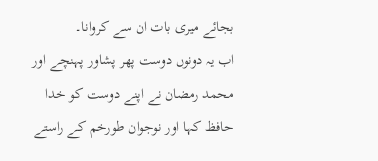بجائے میری بات ان سے کروانا۔
اب یہ دونوں دوست پھر پشاور پہنچے اور محمد رمضان نے اپنے دوست کو خدا حافظ کہا اور نوجوان طورخم کے راستے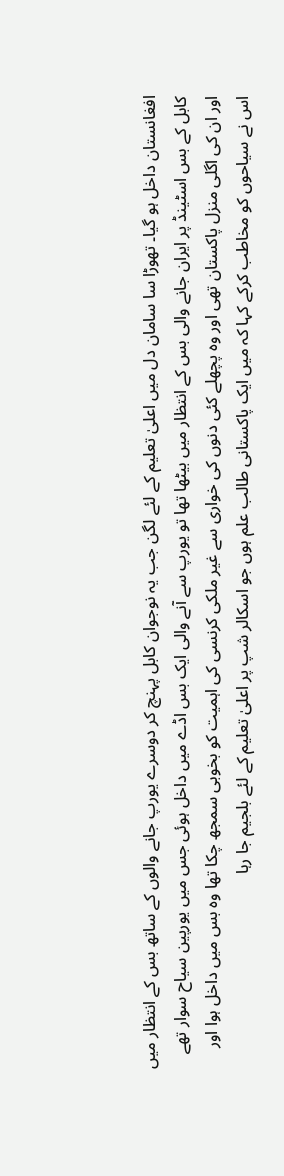افغانستان داخل ہو گیا۔ تھوڑا سا سامان دل میں اعلیٰ تعلیم کے لئے لگن جب یہ نوجوان کابل پہنچ کر دوسرے یورپ جانے والوں کے ساتھ بس کے انتظار میں کابل کے بس اسٹینڈ پر ایران جانے والی بس کے انتظار میں بیٹھا تھا تو یورپ سے آنے والی ایک بس اڈے میں داخل ہوئی جس میں یورپین سیاح سوار تھے اور ان کی اگلی منزل پاکستان تھی اور وہ پچھلے کئی دنوں کی خواری سے غیر ملکی کرنسی کی اہمیت کو بخوبی سمجھ چکا تھا وہ بس میں داخل ہوا اور اس نے سیاحوں کو مخاطب کرکے کہا کہ میں ایک پاکستانی طالب علم ہوں جو اسکالر شپ پر اعلیٰ تعلیم کے لئے بلجیم جا رہا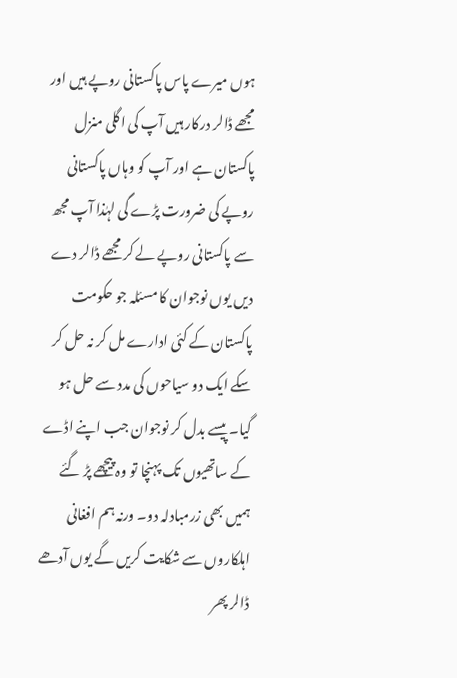ہوں میرے پاس پاکستانی روپے ہیں اور مجھے ڈالر درکار ہیں آپ کی اگلی منزل پاکستان ہے اور آپ کو وہاں پاکستانی روپے کی ضرورت پڑے گی لہٰذا آپ مجھ سے پاکستانی روپے لے کر مجھے ڈالر دے دیں یوں نوجوان کا مسئلہ جو حکومت پاکستان کے کئی ادارے مل کر نہ حل کر سکے ایک دو سیاحوں کی مدد سے حل ہو گیا۔ پیسے بدل کر نوجوان جب اپنے اڈے کے ساتھیوں تک پہنچا تو وہ پیچھے پڑ گئے ہمیں بھی زرمبادلہ دو۔ ورنہ ہم افغانی اہلکاروں سے شکایت کریں گے یوں آدھے ڈالر پھر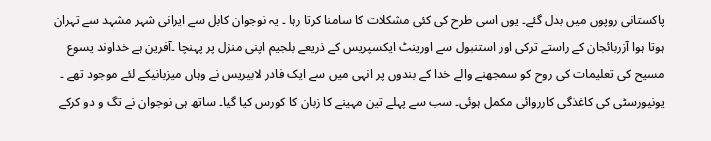پاکستانی روپوں میں بدل گئے۔ یوں اسی طرح کی کئی مشکلات کا سامنا کرتا رہا ۔ یہ نوجوان کابل سے ایرانی شہر مشہد سے تہران ہوتا ہوا آزربائجان کے راستے ترکی اور استنبول سے اورینٹ ایکسپریس کے ذریعے بلجیم اپنی منزل پر پہنچا ۔آفرین ہے خداوند یسوع مسیح کی تعلیمات کی روح کو سمجھنے والے خدا کے بندوں پر انہی میں سے ایک فادر لابیریس نے وہاں میزبانیکے لئے موجود تھے ۔ یونیورسٹی کی کاغذگی کارروائی مکمل ہوئی۔ سب سے پہلے تین مہینے کا زبان کا کورس کیا گیا۔ ساتھ ہی نوجوان نے تگ و دو کرکے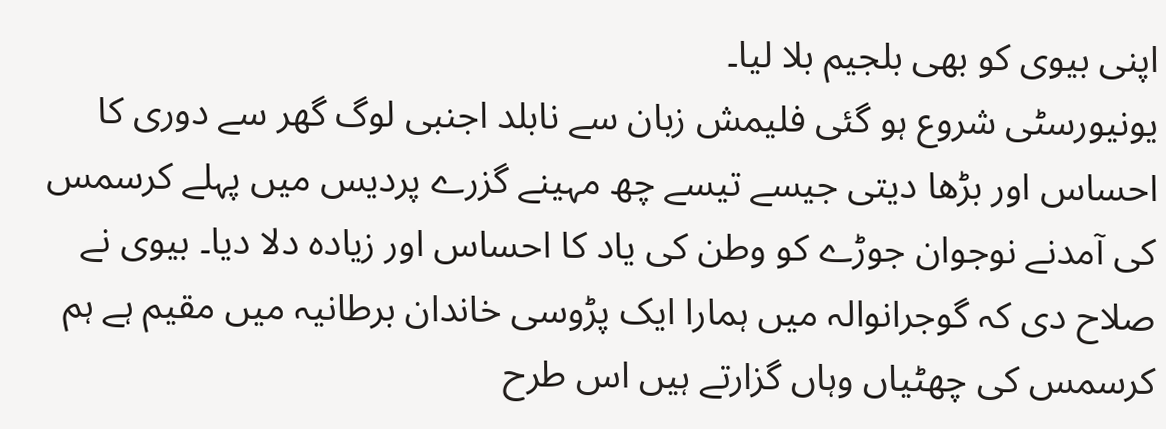اپنی بیوی کو بھی بلجیم بلا لیا۔
یونیورسٹی شروع ہو گئی فلیمش زبان سے نابلد اجنبی لوگ گھر سے دوری کا احساس اور بڑھا دیتی جیسے تیسے چھ مہینے گزرے پردیس میں پہلے کرسمس کی آمدنے نوجوان جوڑے کو وطن کی یاد کا احساس اور زیادہ دلا دیا۔ بیوی نے صلاح دی کہ گوجرانوالہ میں ہمارا ایک پڑوسی خاندان برطانیہ میں مقیم ہے ہم کرسمس کی چھٹیاں وہاں گزارتے ہیں اس طرح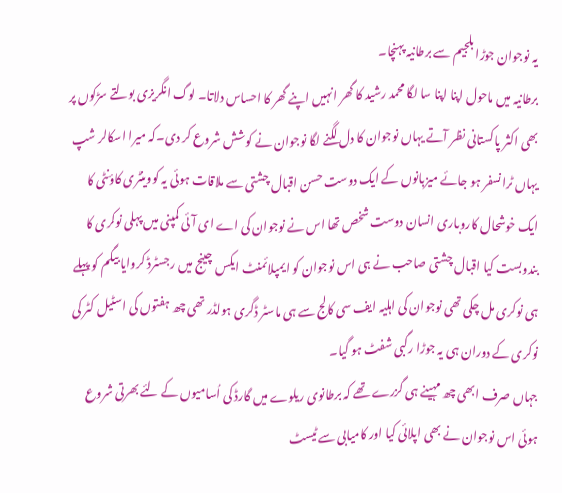یہ نوجوان جوڑا بلجیم سے برطانیہ پہنچا۔
برطانیہ میں ماحول اپنا اپنا سا لگا محمد رشید کا گھر انہیں اپنے گھر کا احساس دلاتا۔ لوگ انگریزی بولتے سڑکوں پر بھی اکثر پاکستانی نظر آتے یہاں نوجوان کا دل لگنے لگا نوجوان نے کوشش شروع کر دی۔کہ میرا اسکالر شپ یہاں ٹرانسفر ہو جائے میزبانوں کے ایک دوست حسن اقبال چشتی سے ملاقات ہوئی یہ کووینٹری کاؤنٹی کا ایک خوشحال کاروباری انسان دوست شخص تھا اس نے نوجوان کی اے ای آئی کمپنی میں پہلی نوکری کا بندوبست کیا اقبال چشتی صاحب نے ہی اس نوجوان کو ایمپلائمنٹ ایکس چینج میں رجسٹرڈ کروایا بیگم کو پہلے ہی نوکری مل چکی تھی نوجوان کی اہلیہ ایف سی کالج سے ہی ماسٹر ڈگری ہولڈر تھی چھ ہفتوں کی اسٹیل کٹر کی نوکری کے دوران ہی یہ جوڑا رگبی شفٹ ہو گیا۔
جہاں صرف ابھی چھ مہینے ہی گزرے تھے کہ برطانوی ریلوے میں گارڈ کی اُسامیوں کے لئے بھرتی شروع ہوئی اس نوجوان نے بھی اپلائی کیا اور کامیابی سے ٹیسٹ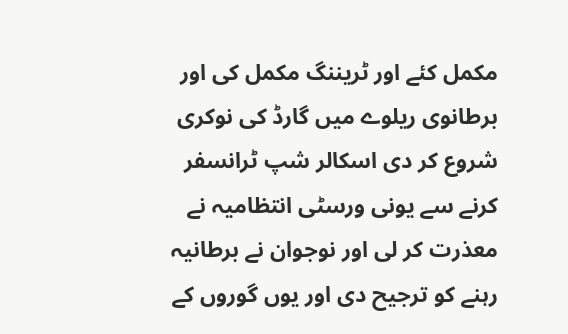مکمل کئے اور ٹریننگ مکمل کی اور برطانوی ریلوے میں گارڈ کی نوکری شروع کر دی اسکالر شپ ٹرانسفر کرنے سے یونی ورسٹی انتظامیہ نے معذرت کر لی اور نوجوان نے برطانیہ رہنے کو ترجیح دی اور یوں گوروں کے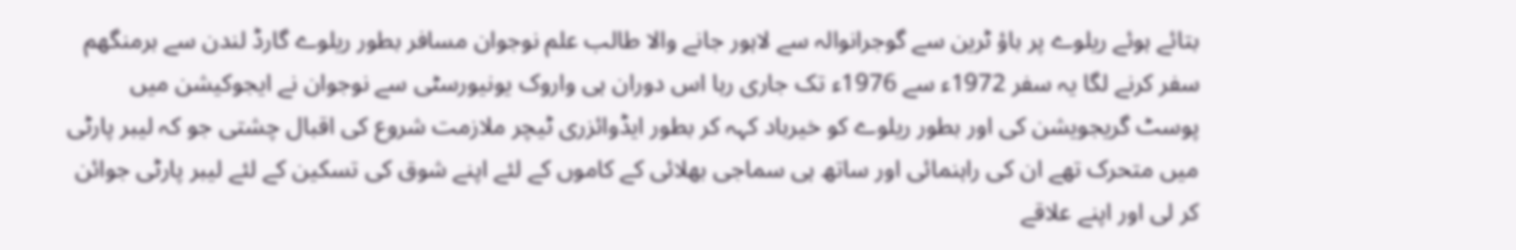بتائے ہوئے ریلوے پر باؤ ٹرین سے گوجرانوالہ سے لاہور جانے والا طالب علم نوجوان مسافر بطور ریلوے گارڈ لندن سے برمنگھم سفر کرنے لگا یہ سفر 1972ء سے 1976ء تک جاری رہا اس دوران ہی واروک یونیورسٹی سے نوجوان نے ایجوکیشن میں پوسٹ گریجویشن کی اور بطور ریلوے کو خیرباد کہہ کر بطور ایڈوائزری ٹیچر ملازمت شروع کی اقبال چشتی جو کہ لیبر پارٹی میں متحرک تھے ان کی راہنمائی اور ساتھ ہی سماجی بھلائی کے کاموں کے لئے اپنے شوق کی تسکین کے لئے لیبر پارٹی جوائن کر لی اور اپنے علاقے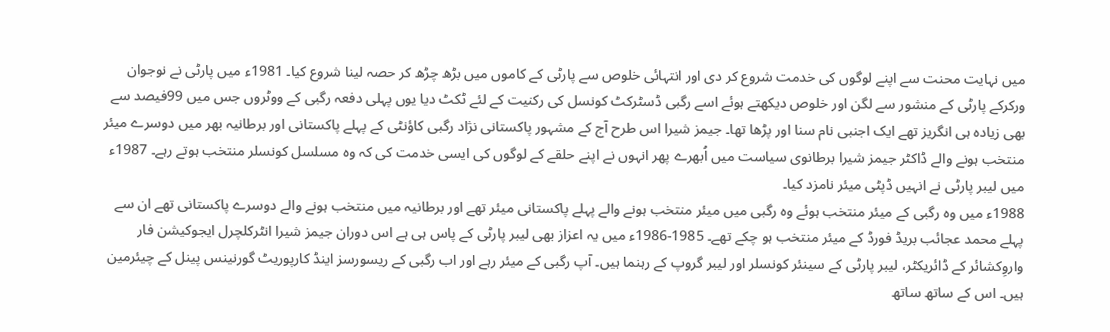میں نہایت محنت سے اپنے لوگوں کی خدمت شروع کر دی اور انتہائی خلوص سے پارٹی کے کاموں میں بڑھ چڑھ کر حصہ لینا شروع کیا۔ 1981ء میں پارٹی نے نوجوان ورکرکے پارٹی کے منشور سے لگن اور خلوص دیکھتے ہوئے اسے رگبی ڈسٹرکٹ کونسل کی رکنیت کے لئے ٹکٹ دیا یوں پہلی دفعہ رگبی کے ووٹروں جس میں 99فیصد سے بھی زیادہ ہی انگریز تھے ایک اجنبی نام سنا اور پڑھا تھا۔ جیمز شیرا اس طرح آج کے مشہور پاکستانی نژاد رگبی کاؤنٹی کے پہلے پاکستانی اور برطانیہ بھر میں دوسرے میئر منتخب ہونے والے ڈاکٹر جیمز شیرا برطانوی سیاست میں اُبھرے پھر انہوں نے اپنے حلقے کے لوگوں کی ایسی خدمت کی کہ وہ مسلسل کونسلر منتخب ہوتے رہے۔ 1987ء میں لیبر پارٹی نے انہیں ڈپٹی میئر نامزد کیا۔
1988ء میں وہ رگبی کے میئر منتخب ہوئے وہ رگبی میں میئر منتخب ہونے والے پہلے پاکستانی میئر تھے اور برطانیہ میں منتخب ہونے والے دوسرے پاکستانی تھے ان سے پہلے محمد عجائب بریڈ فورڈ کے میئر منتخب ہو چکے تھے۔ 1985-1986ء میں یہ اعزاز بھی لیبر پارٹی کے پاس ہی ہے اس دوران جیمز شیرا انٹرکلچرل ایجوکیشن فار واروِکشائر کے ڈائریکٹر، لیبر پارٹی کے سینئر کونسلر اور لیبر گروپ کے رہنما ہیں۔ آپ رگبی کے میئر رہے اور اب رگبی کے ریسورسز اینڈ کارپوریٹ گورنینس پینل کے چیئرمین ہیں۔ اس کے ساتھ ساتھ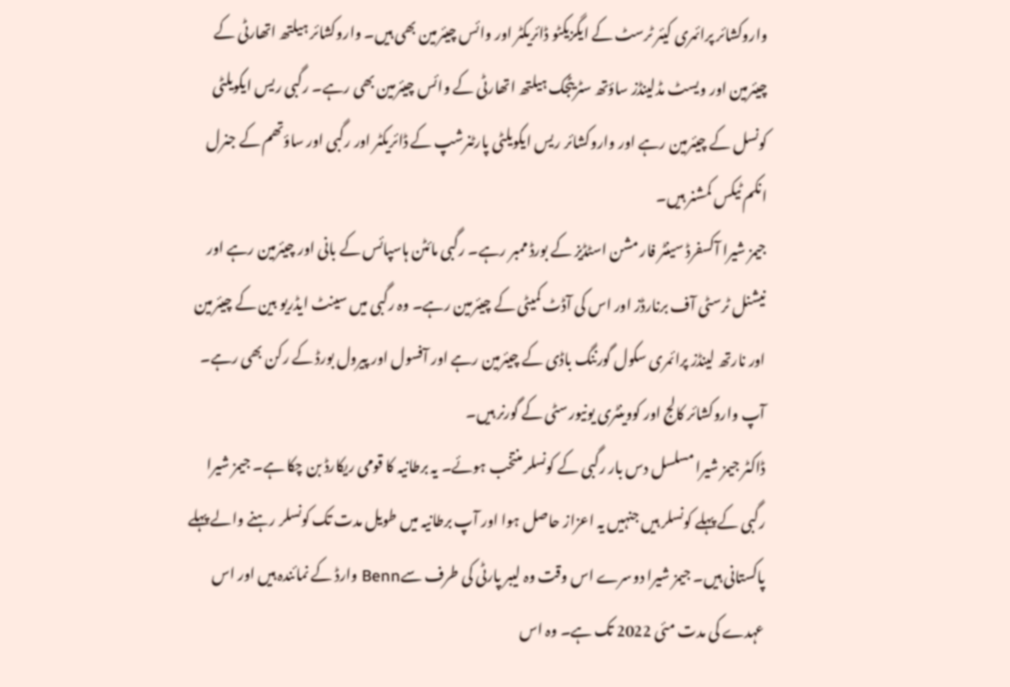واروکشائر پرائمری کیئر ٹرسٹ کے ایگزیکٹو ڈائریکٹر اور وائس چیئرمین بھی ہیں۔ واروکشائر ہیلتھ اتھارٹی کے چیئرمین اور ویسٹ مڈلینڈز ساؤتھ سٹریٹجک ہیلتھ اتھارٹی کے وائس چیئرمین بھی رہے۔ رگبی ریس ایکویلٹی کونسل کے چیئرمین رہے اور واروکشائر ریس ایکویلٹی پارٹنرشپ کے ڈائریکٹر اور رگبی اور ساؤتھم کے جنرل انکم ٹیکس کمشنر ہیں۔
جیمز شیرا آکسفرڈ سینٹر فار مشن اسٹڈیز کے بورڈ ممبر رہے۔ رگبی مائٹن ہاسپائس کے بانی اور چیئرمین رہے اور نیشنل ٹرسٹی آف برنارڈز اور اس کی آڈٹ کمیٹی کے چیئرمین رہے۔ وہ رگبی میں سینٹ ایڈریو بین کے چیئرمین اور نارتھ لینڈز پرائمری سکول گورننگ باڈی کے چیئرمین رہے اور آفسول اور پیرول بورڈ کے رکن بھی رہے۔ آپ واروکشائر کالج اور کووینٹری یونیورسٹی کے گورنر ہیں۔
ڈاکٹر جیمز شیرا مسلسل دس بار رگبی کے کونسلر منتخب ہوئے۔ یہ برطانیہ کا قومی ریکارڈ بن چکا ہے۔ جیمز شیرا رگبی کے پہلے کونسلر ہیں جنہیں یہ اعزاز حاصل ہوا اور آپ برطانیہ میں طویل مدت تک کونسلر رہنے والے پہلے پاکستانی ہیں۔ جیمز شیرا دوسرے اس وقت وہ لیبر پارٹی کی طرف سےBenn وارڈ کے نمائندہ ہیں اور اس عہدے کی مدت مئی 2022 تک ہے۔ وہ اس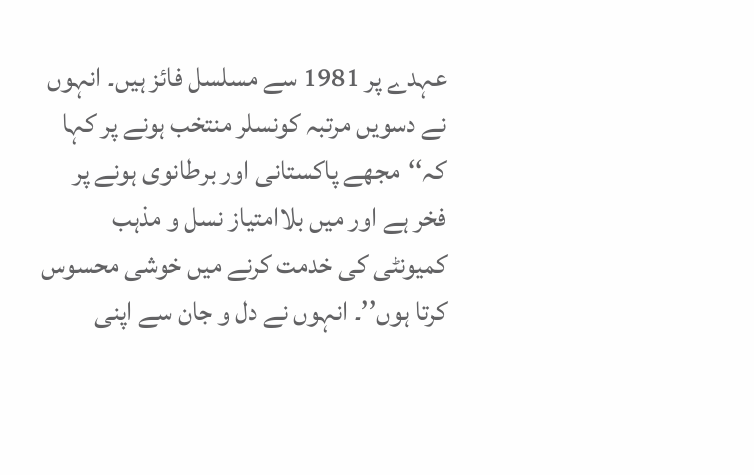عہدے پر 1981 سے مسلسل فائز ہیں۔ انہوں نے دسویں مرتبہ کونسلر منتخب ہونے پر کہا کہ‘‘مجھے پاکستانی اور برطانوی ہونے پر فخر ہے اور میں بلاامتیاز نسل و مذہب کمیونٹی کی خدمت کرنے میں خوشی محسوس کرتا ہوں’’۔ انہوں نے دل و جان سے اپنی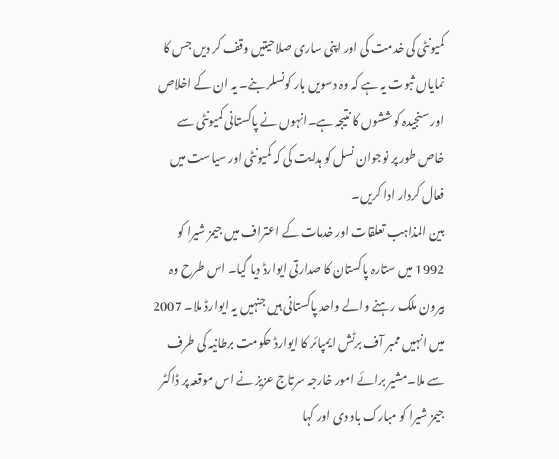کمیونٹی کی خدمت کی اور اپنی ساری صلاحیتیں وقف کر دیں جس کا نمایاں ثبوت یہ ہے کہ وہ دسویں بار کونسلر بنے۔ یہ ان کے اخلاص اور سنجیدہ کوششوں کا نتیجہ ہے۔انہوں نے پاکستانی کمیونٹی سے خاص طور پر نوجوان نسل کو ہدایت کی کہ کمیونٹی اور سیاست میں فعال کردار ادا کریں۔
بین المذاہب تعلقات اور خدمات کے اعتراف میں جیمز شیرا کو 1992 میں ستارہ پاکستان کا صدارتی ایوارڈ دیا گیا۔ اس طرح وہ بیرون ملک رہنے والے واحد پاکستانی ہیں جنہیں یہ ایوارڈ ملا۔ 2007 میں انہیں ممبر آف برٹش ایمپائر کا ایوارڈ حکومت برطانیہ کی طرف سے ملا۔مشیر برائے امور خارجہ سرتاج عزیز نے اس موقعہ پر ڈاکٹر جیمز شیرا کو مبارک باد دی اور کہا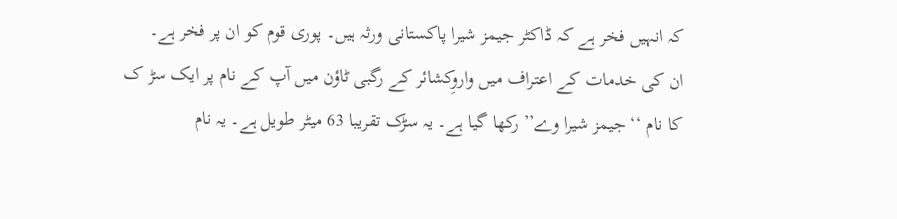کہ انہیں فخر ہے کہ ڈاکٹر جیمز شیرا پاکستانی ورثہ ہیں۔ پوری قوم کو ان پر فخر ہے۔
ان کی خدمات کے اعتراف میں واروِکشائر کے رگبی ٹاؤن میں آپ کے نام پر ایک سڑ ک کا نام ‘‘جیمز شیرا وے’’ رکھا گیا ہے۔ یہ سڑک تقریبا 63 میٹر طویل ہے۔ یہ نام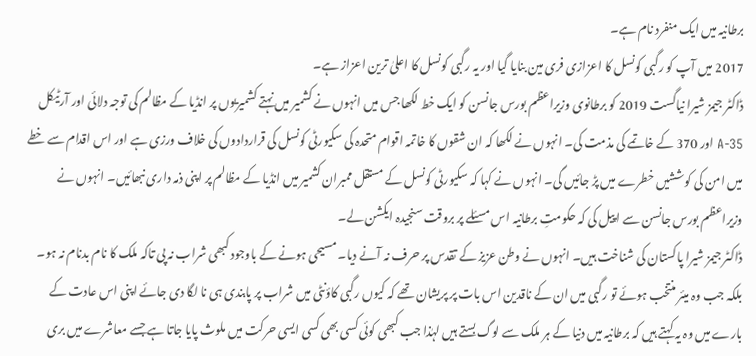برطانیہ میں ایک منفرد نام ہے۔
2017 میں آپ کو رگبی کونسل کا اعزازی فری مین بنایا گیا اور یہ رگبی کونسل کا اعلیٰ ترین اعزاز ہے۔
ڈاکٹر جیمز شیرا نیاگست 2019 کو برطانوی وزیراعظم بورس جانسن کو ایک خط لکھا جس میں انہوں نے کشمیر میں نہتے کشمیریوں پر انڈیا کے مظالم کی توجہ دلائی اور آرٹیکل 35-A اور 370 کے خاتمے کی مذمت کی۔ انہوں نے لکھا کہ ان شقوں کا خاتمہ اقوام متحدہ کی سکیورٹی کونسل کی قراردادوں کی خلاف ورزی ہے اور اس اقدام سے خطے میں امن کی کوششیں خطرے میں پڑ جائیں گی۔ انہوں نے کہا کہ سکیورٹی کونسل کے مستقل ممبران کشمیر میں انڈیا کے مظالم پر اپنی ذمہ داری نبھائیں۔ انہوں نے وزیراعظم بورس جانسن سے اپیل کی کہ حکومتِ برطانیہ اس مسئلے پر بروقت سنجیدہ ایکشن لے۔
ڈاکٹر جیمز شیرا پاکستان کی شناخت ہیں۔ انہوں نے وطن عزیز کے تقدس پر حرف نہ آنے دیا۔ مسیحی ہونے کے باوجود کبھی شراب نہ پی تاکہ ملک کا نام بدنام نہ ہو۔ بلکہ جب وہ میئر منتخب ہوئے تو رگبی میں ان کے ناقدین اس بات پر پریشان تھے کہ کیوں رگبی کاؤنٹی میں شراب پر پابندی ہی نا لگا دی جائے اپنی اس عادت کے بارے میں وہ یہ کہتے ہیں کہ برطانیہ میں دنیا کے ہر ملک سے لوگ بستے ہیں لہٰذا جب کبھی کوئی کسی بھی کسی ایسی حرکت میں ملوث پایا جاتا ہے جسے معاشرے میں بری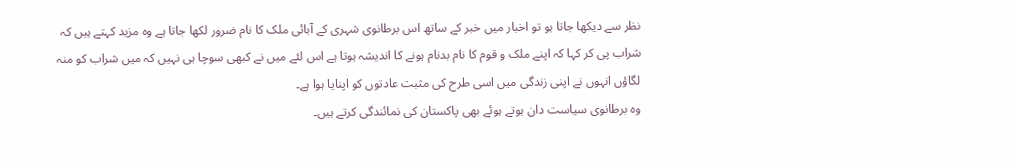نظر سے دیکھا جاتا ہو تو اخبار میں خبر کے ساتھ اس برطانوی شہری کے آبائی ملک کا نام ضرور لکھا جاتا ہے وہ مزید کہتے ہیں کہ شراب پی کر کہا کہ اپنے ملک و قوم کا نام بدنام ہونے کا اندیشہ ہوتا ہے اس لئے میں نے کبھی سوچا ہی نہیں کہ میں شراب کو منہ لگاؤں انہوں نے اپنی زندگی میں اسی طرح کی مثبت عادتوں کو اپنایا ہوا ہے۔
وہ برطانوی سیاست دان ہوتے ہوئے بھی پاکستان کی نمائندگی کرتے ہیں۔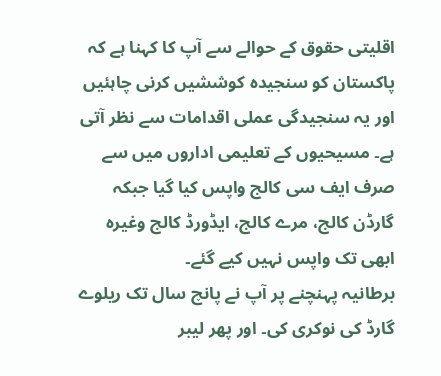اقلیتی حقوق کے حوالے سے آپ کا کہنا ہے کہ پاکستان کو سنجیدہ کوششیں کرنی چاہئیں اور یہ سنجیدگی عملی اقدامات سے نظر آتی ہے۔ مسیحیوں کے تعلیمی اداروں میں سے صرف ایف سی کالج واپس کیا گیا جبکہ گارڈن کالج، مرے کالج، ایڈورڈ کالج وغیرہ ابھی تک واپس نہیں کیے گئے۔
برطانیہ پہنچنے پر آپ نے پانچ سال تک ریلوے گارڈ کی نوکری کی۔ اور پھر لیبر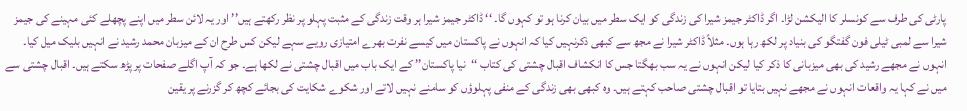پارٹی کی طرف سے کونسلر کا الیکشن لڑا۔ اگر ڈاکٹر جیمز شیرا کی زندگی کو ایک سطر میں بیان کرنا ہو تو کہوں گا۔ ‘‘ ڈاکٹر جیمز شیرا ہر وقت زندگی کے مثبت پہلو پر نظر رکھتے ہیں’’ اور یہ لائن سطر میں اپنے پچھلے کئی مہینے کی جیمز شیرا سے لمبی ٹیلی فون گفتگو کی بنیاد پر لکھ رہا ہوں۔ مثلاً ڈاکٹر شیرا نے مجھ سے کبھی ذکرنہیں کیا کہ انہوں نے پاکستان میں کیسے نفرت بھرے امتیازی رویے سہے لیکن کس طرح ان کے میزبان محمد رشید نے انہیں بلیک میل کیا۔ انہوں نے مجھے رشید کی بھی میزبانی کا ذکر کیا لیکن انہوں نے یہ سب بھگتا جس کا انکشاف اقبال چشتی کی کتاب ‘‘نیا پاکستان’’ کے ایک باب میں اقبال چشتی نے لکھا ہے۔ جو کہ آپ اگلے صفحات پر پڑھ سکتے ہیں۔ اقبال چشتی سے میں نے کہا یہ واقعات انہوں نے مجھے نہیں بتایا تو اقبال چشتی صاحب کہتے ہیں۔ وہ کبھی بھی زندگی کے منفی پہلوؤں کو سامنے نہیں لاتے اور شکوے شکایت کی بجائے کچھ کر گزرنے پر یقین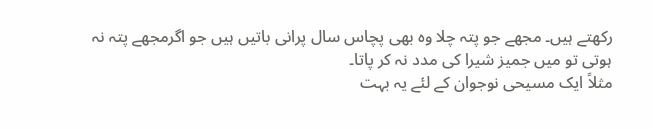رکھتے ہیں۔ مجھے جو پتہ چلا وہ بھی پچاس سال پرانی باتیں ہیں جو اگرمجھے پتہ نہ ہوتی تو میں جمیز شیرا کی مدد نہ کر پاتا۔
مثلاً ایک مسیحی نوجوان کے لئے یہ بہت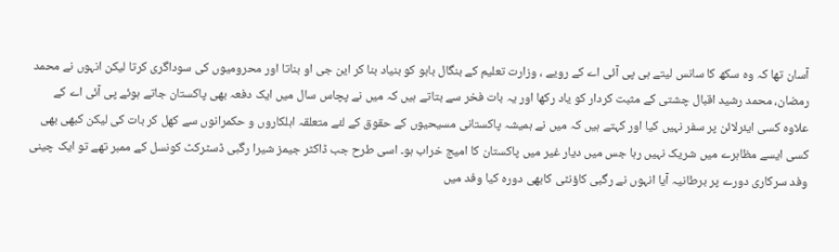آسان تھا کہ وہ سکھ کا سانس لیتے ہی پی آئی اے کے رویے ، وزارت تعلیم کے بنگال بابو کو بنیاد بنا کر این جی او بناتا اور محرومیوں کی سوداگری کرتا لیکن انہوں نے محمد رمضان، محمد رشید اقبال چشتی کے مثبت کردار کو یاد رکھا اور یہ بات فخر سے بتاتے ہیں کہ میں نے پچاس سال میں ایک دفعہ بھی پاکستان جاتے ہوئے پی آئی اے کے علاوہ کسی ایئرلائن پر سفر نہیں کیا اور کہتے ہیں کہ میں نے ہمیشہ پاکستانی مسیحیوں کے حقوق کے لئے متعلقہ اہلکاروں و حکمرانوں سے کھل کر بات کی لیکن کبھی بھی کسی ایسے مظاہرے میں شریک نہیں رہا جس میں دیار غیر میں پاکستان کا امیج خراب ہو۔ اسی طرح جب ڈاکٹر جیمز شیرا رگبی ڈسٹرکٹ کونسل کے ممبر تھے تو ایک چینی وفد سرکاری دورے پر برطانیہ آیا انہوں نے رگبی کاؤنٹی کابھی دورہ کیا وفد میں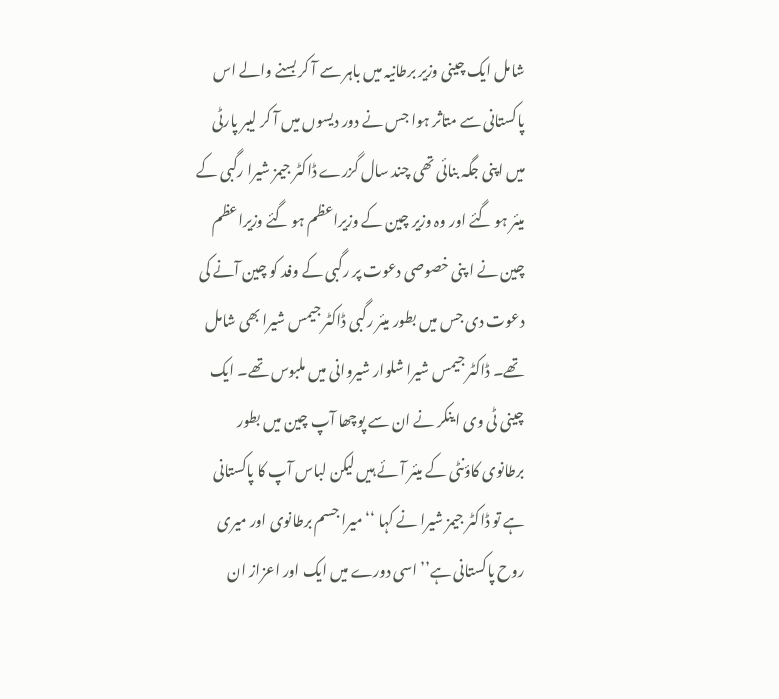شامل ایک چینی وزیر برطانیہ میں باہر سے آ کر بسنے والے اس پاکستانی سے متاثر ہوا جس نے دور دیسوں میں آ کر لیبر پارٹی میں اپنی جگہ بنائی تھی چند سال گزرے ڈاکٹر جیمز شیرا رگبی کے میئر ہو گئے اور وہ وزیر چین کے وزیراعظم ہو گئے وزیراعظم چین نے ا پنی خصوصی دعوت پر رگبی کے وفد کو چین آنے کی دعوت دی جس میں بطور میئر رگبی ڈاکٹر جیمس شیرا بھی شامل تھے۔ ڈاکٹر جیمس شیرا شلوار شیروانی میں ملبوس تھے۔ ایک چینی ٹی وی اینکر نے ان سے پوچھا آپ چین میں بطور برطانوی کاؤنٹی کے میئر آئے ہیں لیکن لباس آپ کا پاکستانی ہے تو ڈاکٹر جیمز شیرا نے کہا ‘‘میرا جسم برطانوی اور میری روح پاکستانی ہے’’ اسی دورے میں ایک اور اعزاز ان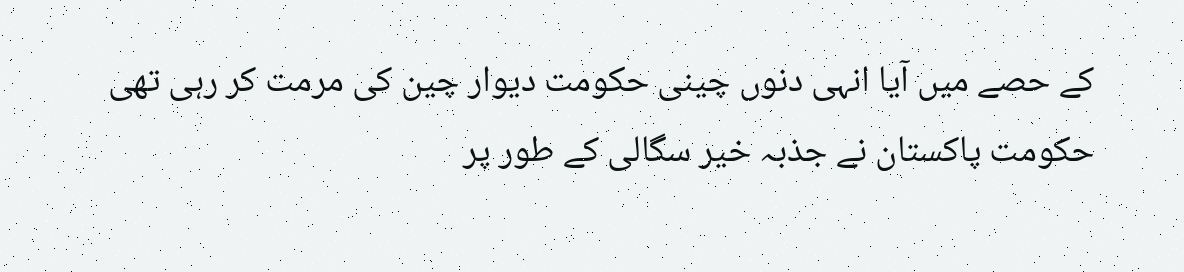کے حصے میں آیا انہی دنوں چینی حکومت دیوار چین کی مرمت کر رہی تھی حکومت پاکستان نے جذبہ خیر سگالی کے طور پر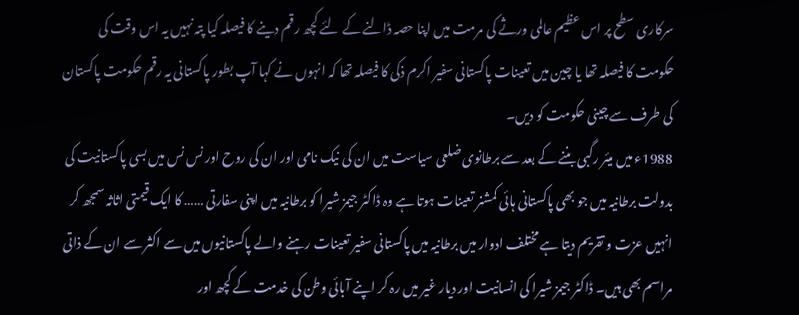سرکاری سطح پر اس عظیم عالمی ورثے کی مرمت میں اپنا حصہ ڈالنے کے لئے کچھ رقم دینے کا فیصلہ کیا پتہ نہیں یہ اس وقت کی حکومت کا فیصلہ تھا یا چین میں تعینات پاکستانی سفیر اکرم ذکی کا فیصلہ تھا کہ انہوں نے کہا آپ بطور پاکستانی یہ رقم حکومت پاکستان کی طرف سے چینی حکومت کو دیں۔
1988ء میں میئر رگبی بننے کے بعد سے برطانوی ضلعی سیاست میں ان کی نیک نامی اور ان کی روح اور نس نس میں بسی پاکستانیت کی بدولت برطانیہ میں جو بھی پاکستانی ہائی کمشنر تعینات ہوتا ہے وہ ڈاکٹر جیمز شیرا کو برطانیہ میں اپنی سفارتی …… کا ایک قیمتی اثاثہ سمجھ کر انہیں عزت و تقریم دیتا ہے مختلف ادوار میں برطانیہ میں پاکستانی سفیر تعینات رہنے والے پاکستانیوں میں سے اکثر سے ان کے ذاتی مراسم بھی ہیں۔ ڈاکٹر جیمز شیرا کی انسانیت اور دیار غیر میں رہ کر اپنے آبائی وطن کی خدمت کے کچھ اور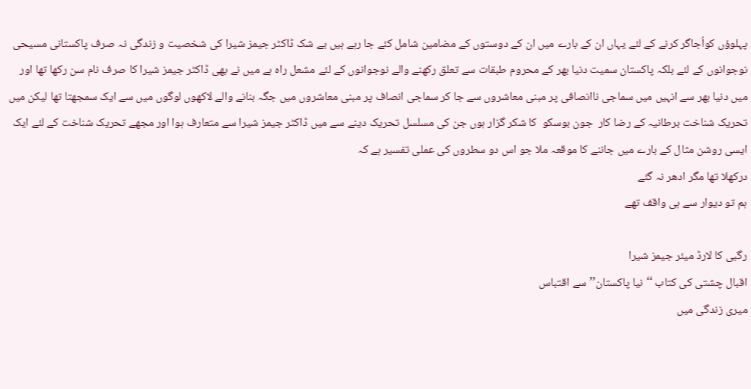پہلوؤں کواُجاگر کرنے کے لئے یہاں ان کے بارے میں ان کے دوستوں کے مضامین شامل کئے جا رہے ہیں بے شک ڈاکٹر جیمز شیرا کی شخصیت و زندگی نہ صرف پاکستانی مسیحی نوجوانوں کے لئے بلکہ پاکستان سمیت دنیا بھر کے محروم طبقات سے تعلق رکھنے والے نوجوانوں کے لئے مشعل راہ ہے میں نے بھی ڈاکٹر جیمز شیرا کا صرف نام سن رکھا تھا اور میں دنیا بھر سے انہیں میں سماجی ناانصافی پر مبنی معاشروں سے جا کر سماجی انصاف پر مبنی معاشروں میں جگہ بنانے والے لاکھوں لوگوں میں سے ایک سمجھتا تھا لیکن میں تحریک شناخت برطانیہ کے رضا کار  جون بوسکو  کا شکر گزار ہوں جن کی مسلسل تحریک دینے سے میں ڈاکٹر جیمز شیرا سے متعارف ہوا اور مجھے تحریک شناخت کے لئے ایک ایسی روشن مثال کے بارے میں جاننے کا موقعہ ملا جو اس دو سطروں کی عملی تفسیر ہے کہ
درکھلا تھا مگر ادھر نہ گئے
ہم تو دیوار سے ہی واقف تھے

رگبی کا لارڈ میئر جیمز شیرا
اقبال چشتی کی کتاب ‘‘نیا پاکستان’’ سے اقتباس
میری زندگی میں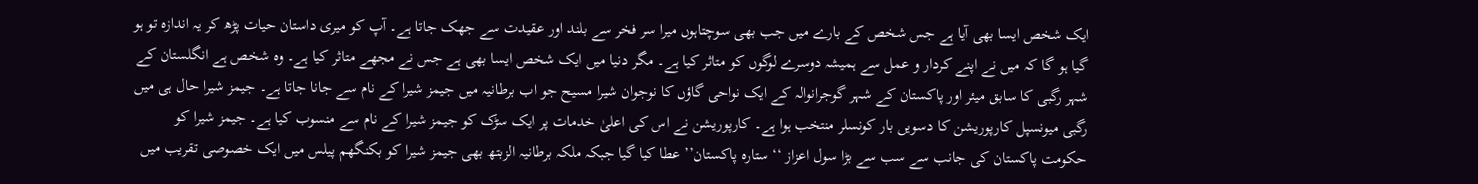ایک شخص ایسا بھی آیا ہے جس شخص کے بارے میں جب بھی سوچتاہوں میرا سر فخر سے بلند اور عقیدت سے جھک جاتا ہے۔ آپ کو میری داستان حیات پڑھ کر یہ اندازہ تو ہو گیا ہو گا کہ میں نے اپنے کردار و عمل سے ہمیشہ دوسرے لوگوں کو متاثر کیا ہے۔ مگر دنیا میں ایک شخص ایسا بھی ہے جس نے مجھے متاثر کیا ہے۔ وہ شخص ہے انگلستان کے شہر رگبی کا سابق میئر اور پاکستان کے شہر گوجرانوالہ کے ایک نواحی گاؤں کا نوجوان شیرا مسیح جو اب برطانیہ میں جیمز شیرا کے نام سے جانا جاتا ہے۔ جیمز شیرا حال ہی میں رگبی میونسپل کارپوریشن کا دسویں بار کونسلر منتخب ہوا ہے۔ کارپوریشن نے اس کی اعلیٰ خدمات پر ایک سڑک کو جیمز شیرا کے نام سے منسوب کیا ہے۔ جیمز شیرا کو حکومت پاکستان کی جانب سے سب سے بڑا سول اعزاز ‘‘ ستارہ پاکستان’’ عطا کیا گیا جبکہ ملکہ برطانیہ الزبتھ بھی جیمز شیرا کو بکنگھم پیلس میں ایک خصوصی تقریب میں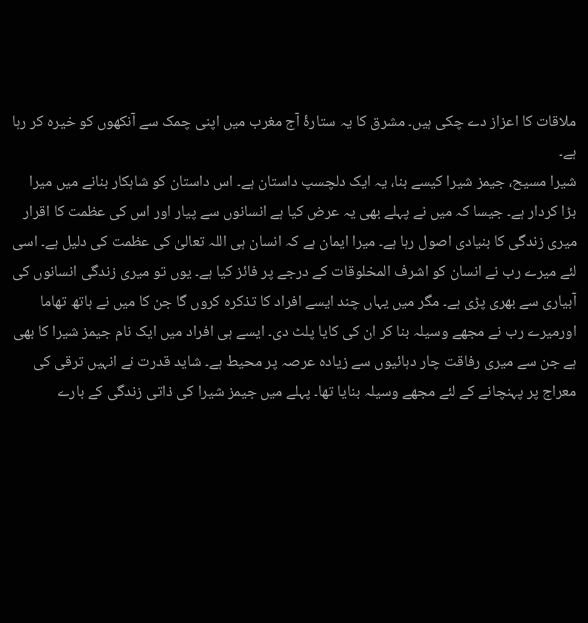ملاقات کا اعزاز دے چکی ہیں۔ مشرق کا یہ ستارۂ آج مغرب میں اپنی چمک سے آنکھوں کو خیرہ کر رہا ہے۔
شیرا مسیح، جیمز شیرا کیسے بنا، یہ ایک دلچسپ داستان ہے۔ اس داستان کو شاہکار بنانے میں میرا بڑا کردار ہے۔ جیسا کہ میں نے پہلے بھی یہ عرض کیا ہے انسانوں سے پیار اور اس کی عظمت کا اقرار میری زندگی کا بنیادی اصول رہا ہے۔ میرا ایمان ہے کہ انسان ہی اللہ تعالیٰ کی عظمت کی دلیل ہے۔ اسی لئے میرے رب نے انسان کو اشرف المخلوقات کے درجے پر فائز کیا ہے۔ یوں تو میری زندگی انسانوں کی آبیاری سے بھری پڑی ہے۔ مگر میں یہاں چند ایسے افراد کا تذکرہ کروں گا جن کا میں نے ہاتھ تھاما اورمیرے رب نے مجھے وسیلہ بنا کر ان کی کایا پلٹ دی۔ ایسے ہی افراد میں ایک نام جیمز شیرا کا بھی ہے جن سے میری رفاقت چار دہائیوں سے زیادہ عرصہ پر محیط ہے۔ شاید قدرت نے انہیں ترقی کی معراج پر پہنچانے کے لئے مجھے وسیلہ بنایا تھا۔ پہلے میں جیمز شیرا کی ذاتی زندگی کے بارے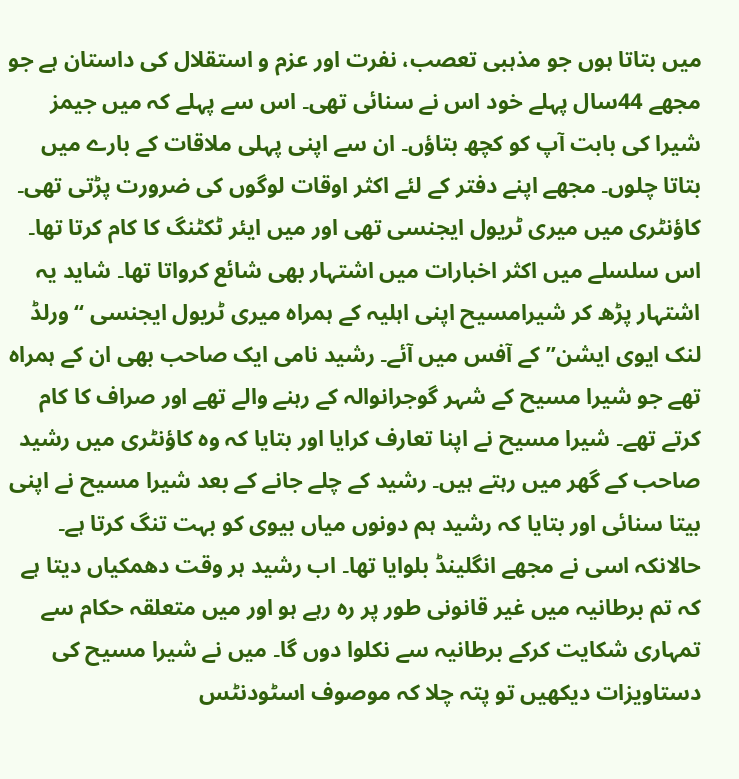میں بتاتا ہوں جو مذہبی تعصب، نفرت اور عزم و استقلال کی داستان ہے جو مجھے 44سال پہلے خود اس نے سنائی تھی۔ اس سے پہلے کہ میں جیمز شیرا کی بابت آپ کو کچھ بتاؤں۔ ان سے اپنی پہلی ملاقات کے بارے میں بتاتا چلوں۔ مجھے اپنے دفتر کے لئے اکثر اوقات لوگوں کی ضرورت پڑتی تھی۔ کاؤنٹری میں میری ٹریول ایجنسی تھی اور میں ایئر ٹکٹنگ کا کام کرتا تھا۔ اس سلسلے میں اکثر اخبارات میں اشتہار بھی شائع کرواتا تھا۔ شاید یہ اشتہار پڑھ کر شیرامسیح اپنی اہلیہ کے ہمراہ میری ٹریول ایجنسی ‘‘ ورلڈ لنک ایوی ایشن’’ کے آفس میں آئے۔ رشید نامی ایک صاحب بھی ان کے ہمراہ تھے جو شیرا مسیح کے شہر گوجرانوالہ کے رہنے والے تھے اور صراف کا کام کرتے تھے۔ شیرا مسیح نے اپنا تعارف کرایا اور بتایا کہ وہ کاؤنٹری میں رشید صاحب کے گھر میں رہتے ہیں۔ رشید کے چلے جانے کے بعد شیرا مسیح نے اپنی بیتا سنائی اور بتایا کہ رشید ہم دونوں میاں بیوی کو بہت تنگ کرتا ہے۔ حالانکہ اسی نے مجھے انگلینڈ بلوایا تھا۔ اب رشید ہر وقت دھمکیاں دیتا ہے کہ تم برطانیہ میں غیر قانونی طور پر رہ رہے ہو اور میں متعلقہ حکام سے تمہاری شکایت کرکے برطانیہ سے نکلوا دوں گا۔ میں نے شیرا مسیح کی دستاویزات دیکھیں تو پتہ چلا کہ موصوف اسٹودنٹس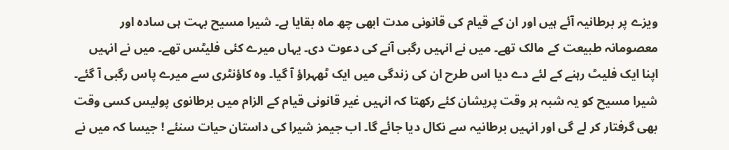ویزے پر برطانیہ آئے ہیں اور ان کے قیام کی قانونی مدت ابھی چھ ماہ بقایا ہے۔ شیرا مسیح بہت ہی سادہ اور معصومانہ طبیعت کے مالک تھے۔ میں نے انہیں رگبی آنے کی دعوت دی۔ یہاں میرے کئی فلیٹس تھے۔ میں نے انہیں اپنا ایک فلیٹ رہنے کے لئے دے دیا اس طرح ان کی زندگی میں ایک ٹھہراؤ آ گیا۔ وہ کاؤنٹری سے میرے پاس رگبی آ گئے۔ شیرا مسیح کو یہ شبہ ہر وقت پریشان کئے رکھتا کہ انہیں غیر قانونی قیام کے الزام میں برطانوی پولیس کسی وقت بھی گرفتار کر لے گی اور انہیں برطانیہ سے نکال دیا جائے گا۔ اب جیمز شیرا کی داستان حیات سنئے ! جیسا کہ میں نے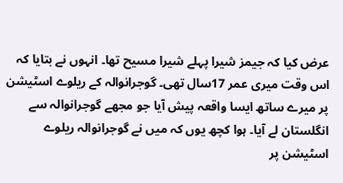عرض کیا کہ جیمز شیرا پہلے شیرا مسیح تھا۔ انہوں نے بتایا کہ اس وقت میری عمر 17سال تھی۔ گوجرانوالہ کے ریلوے اسٹیشن پر میرے ساتھ ایسا واقعہ پیش آیا جو مجھے گوجرانوالہ سے انگلستان لے آیا۔ ہوا کچھ یوں کہ میں نے گوجرانوالہ ریلوے اسٹیشن پر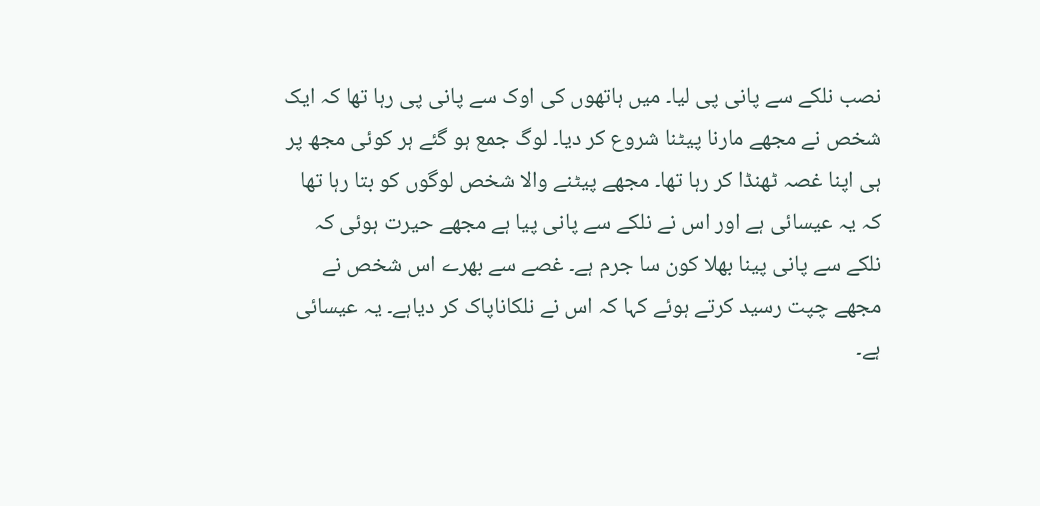نصب نلکے سے پانی پی لیا۔ میں ہاتھوں کی اوک سے پانی پی رہا تھا کہ ایک شخص نے مجھے مارنا پیٹنا شروع کر دیا۔ لوگ جمع ہو گئے ہر کوئی مجھ پر ہی اپنا غصہ ٹھنڈا کر رہا تھا۔ مجھے پیٹنے والا شخص لوگوں کو بتا رہا تھا کہ یہ عیسائی ہے اور اس نے نلکے سے پانی پیا ہے مجھے حیرت ہوئی کہ نلکے سے پانی پینا بھلا کون سا جرم ہے۔ غصے سے بھرے اس شخص نے مجھے چپت رسید کرتے ہوئے کہا کہ اس نے نلکاناپاک کر دیاہے۔ یہ عیسائی ہے۔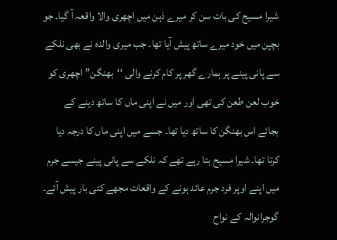شیرا مسیح کی بات سن کر میرے ذہن میں اچھری والا واقعہ آ گیا۔ جو بچپن میں خود میرے ساتھ پیش آیا تھا۔ جب میری والدہ نے بھی نلکے سے پانی پینے پر ہمارے گھر پر کام کرنے والی ‘‘بھنگن’’ اچھری کو خوب لعن طعن کی تھی اور میں نے اپنی ماں کا ساتھ دینے کے بجائے اس بھنگن کا ساتھ دیا تھا۔ جسے میں اپنی ماں کا درجہ دیا کرتا تھا۔ شیرا مسیح بتا رہے تھے کہ نلکے سے پانی پینے جیسے جرم میں اپنے اوپر فرد جرم عائد ہونے کے واقعات مجھے کئی بار پیش آئے۔ گوجرانوالہ کے نواح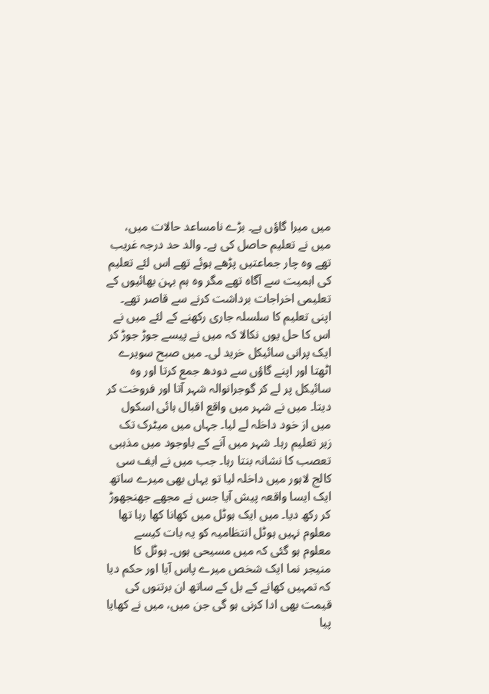میں میرا گاؤں ہے۔ بڑے نامساعد حالات میں، میں نے تعلیم حاصل کی ہے۔ والد حد درجہ غریب تھے وہ چار جماعتیں پڑھے ہوئے تھے اس لئے تعلیم کی اہمیت سے آگاہ تھے مگر وہ ہم بہن بھائیوں کے تعلیمی اخراجات برداشت کرنے سے قاصر تھے۔ اپنی تعلیم کا سلسلہ جاری رکھنے کے لئے میں نے اس کا حل یوں نکالا کہ میں نے پیسے جوڑ جوڑ کر ایک پرانی سائیکل خرید لی۔ میں صبح سویرے اٹھتا اور اپنے گاؤں سے دودھ جمع کرتا اور وہ سائیکل پر لے کر گوجرانوالہ شہر آتا اور فروخت کر دیتا۔ میں نے شہر میں واقع اقبال ہائی اسکول میں از خود داخلہ لے لیا۔ جہاں میں میٹرک تک زیر تعلیم رہا۔ شہر میں آنے کے باوجود میں مذہبی تعصب کا نشانہ بنتا رہا۔ جب میں نے ایف سی کالج لاہور میں داخلہ لیا تو یہاں بھی میرے ساتھ ایک ایسا واقعہ پیش آیا جس نے مجھے جھنجھوڑ کر رکھ دیا۔ میں ایک ہوٹل میں کھانا کھا رہا تھا معلوم نہیں ہوٹل انتظامیہ کو یہ بات کیسے معلوم ہو گئی کہ میں مسیحی ہوں۔ ہوٹل کا منیجر نما ایک شخص میرے پاس آیا اور حکم دیا کہ تمہیں کھانے کے بل کے ساتھ ان برتنوں کی قیمت بھی ادا کرنی ہو گی جن میں، میں نے کھایا پیا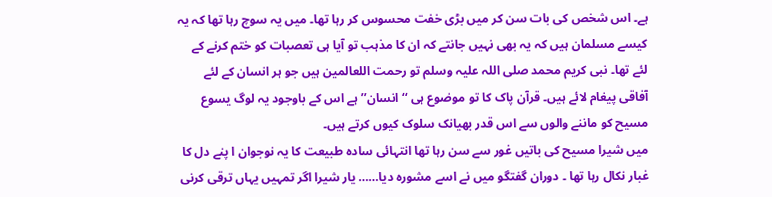ہے۔ اس شخص کی بات سن کر میں بڑی خفت محسوس کر رہا تھا۔ میں یہ سوچ رہا تھا کہ یہ کیسے مسلمان ہیں کہ یہ بھی نہیں جانتے کہ ان کا مذہب تو آیا ہی تعصبات کو ختم کرنے کے لئے تھا۔ نبی کریم محمد صلی اللہ علیہ وسلم تو رحمت اللعالمین ہیں جو ہر انسان کے لئے آفاقی پیغام لائے ہیں۔ قرآن پاک کا تو موضوع ہی ‘‘انسان’’ ہے اس کے باوجود یہ لوگ یسوع مسیح کو ماننے والوں سے اس قدر بھیانک سلوک کیوں کرتے ہیں۔
میں شیرا مسیح کی باتیں غور سے سن رہا تھا انتہائی سادہ طبیعت کا یہ نوجوان ا پنے دل کا غبار نکال رہا تھا ۔ دوران گفتگو میں نے اسے مشورہ دیا…… یار شیرا اگر تمہیں یہاں ترقی کرنی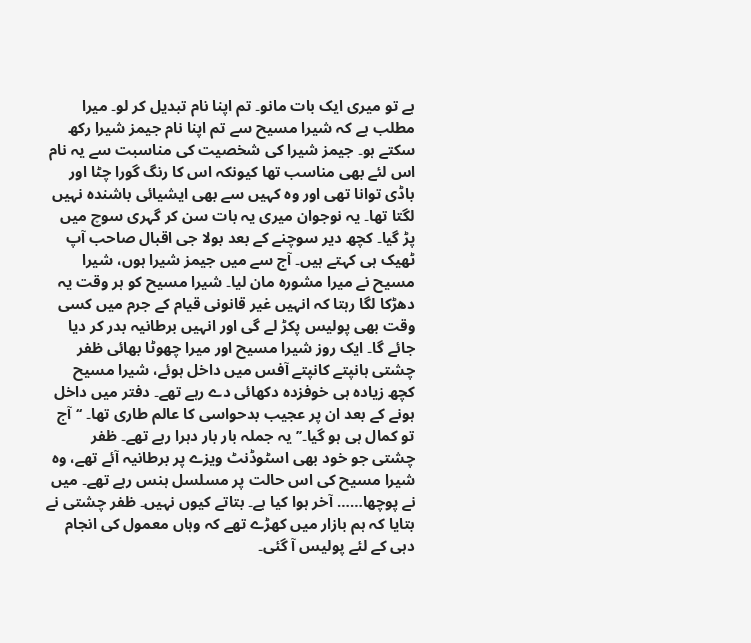ہے تو میری ایک بات مانو۔ تم اپنا نام تبدیل کر لو۔ میرا مطلب ہے کہ شیرا مسیح سے تم اپنا نام جیمز شیرا رکھ سکتے ہو۔ جیمز شیرا کی شخصیت کی مناسبت سے یہ نام اس لئے بھی مناسب تھا کیونکہ اس کا رنگ گورا چٹا اور باڈی توانا تھی اور وہ کہیں سے بھی ایشیائی باشندہ نہیں لگتا تھا۔ یہ نوجوان میری یہ بات سن کر گہری سوچ میں پڑ گیا۔ کچھ دیر سوچنے کے بعد بولا جی اقبال صاحب آپ ٹھیک ہی کہتے ہیں۔ آج سے میں جیمز شیرا ہوں، شیرا مسیح نے میرا مشورہ مان لیا۔ شیرا مسیح کو ہر وقت یہ دھڑکا لگا رہتا کہ انہیں غیر قانونی قیام کے جرم میں کسی وقت بھی پولیس پکڑ لے گی اور انہیں برطانیہ بدر کر دیا جائے گا۔ ایک روز شیرا مسیح اور میرا چھوٹا بھائی ظفر چشتی ہانپتے کانپتے آفس میں داخل ہوئے، شیرا مسیح کچھ زیادہ ہی خوفزدہ دکھائی دے رہے تھے۔ دفتر میں داخل ہونے کے بعد ان پر عجیب بدحواسی کا عالم طاری تھا۔ ‘‘آج تو کمال ہی ہو گیا۔’’ یہ جملہ بار بار دہرا رہے تھے۔ ظفر چشتی جو خود بھی اسٹوڈنٹ ویزے پر برطانیہ آئے تھے، وہ شیرا مسیح کی اس حالت پر مسلسل ہنس رہے تھے۔ میں نے پوچھا…… آخر ہوا کیا ہے۔ بتاتے کیوں نہیں۔ ظفر چشتی نے بتایا کہ ہم بازار میں کھڑے تھے کہ وہاں معمول کی انجام دہی کے لئے پولیس آ گئی۔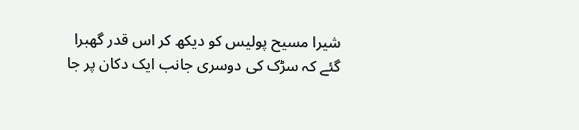شیرا مسیح پولیس کو دیکھ کر اس قدر گھبرا گئے کہ سڑک کی دوسری جانب ایک دکان پر جا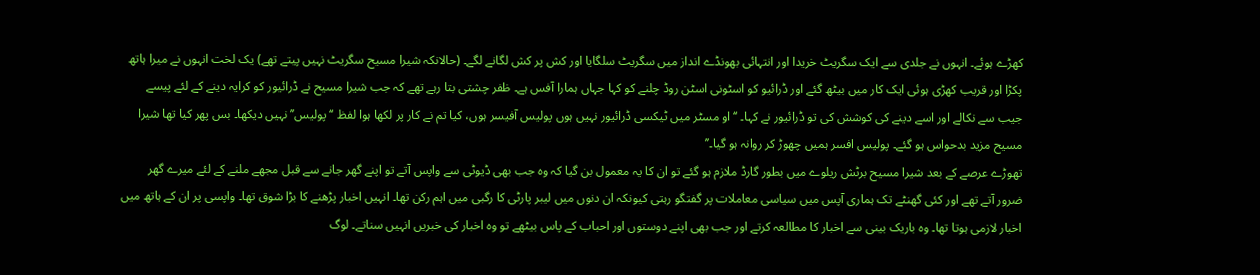کھڑے ہوئے۔ انہوں نے جلدی سے ایک سگریٹ خریدا اور انتہائی بھونڈے انداز میں سگریٹ سلگایا اور کش پر کش لگانے لگے۔ (حالانکہ شیرا مسیح سگریٹ نہیں پیتے تھے) یک لخت انہوں نے میرا ہاتھ پکڑا اور قریب کھڑی ہوئی ایک کار میں بیٹھ گئے اور ڈرائیو کو اسٹونی اسٹن روڈ چلنے کو کہا جہاں ہمارا آفس ہے۔ ظفر چشتی بتا رہے تھے کہ جب شیرا مسیح نے ڈرائیور کو کرایہ دینے کے لئے پیسے جیب سے نکالے اور اسے دینے کی کوشش کی تو ڈرائیور نے کہا۔ ‘‘ او مسٹر میں ٹیکسی ڈرائیور نہیں ہوں پولیس آفیسر ہوں، کیا تم نے کار پر لکھا ہوا لفظ ‘‘ پولیس’’ نہیں دیکھا۔ بس پھر کیا تھا شیرا مسیح مزید بدحواس ہو گئے۔ پولیس افسر ہمیں چھوڑ کر روانہ ہو گیا۔’’
تھوڑے عرصے کے بعد شیرا مسیح برٹش ریلوے میں بطور گارڈ ملازم ہو گئے تو ان کا یہ معمول بن گیا کہ وہ جب بھی ڈیوٹی سے واپس آتے تو اپنے گھر جانے سے قبل مجھے ملنے کے لئے میرے گھر ضرور آتے تھے اور کئی گھنٹے تک ہماری آپس میں سیاسی معاملات پر گفتگو رہتی کیونکہ ان دنوں میں لیبر پارٹی کا رگبی میں اہم رکن تھا۔ انہیں اخبار پڑھنے کا بڑا شوق تھا۔ واپسی پر ان کے ہاتھ میں اخبار لازمی ہوتا تھا۔ وہ باریک بینی سے اخبار کا مطالعہ کرتے اور جب بھی اپنے دوستوں اور احباب کے پاس بیٹھے تو وہ اخبار کی خبریں انہیں سناتے۔ لوگ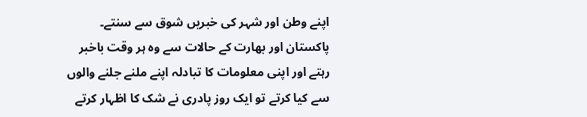اپنے وطن اور شہر کی خبریں شوق سے سنتے۔ پاکستان اور بھارت کے حالات سے وہ ہر وقت باخبر رہتے اور اپنی معلومات کا تبادلہ اپنے ملنے جلنے والوں سے کیا کرتے تو ایک روز پادری نے شک کا اظہار کرتے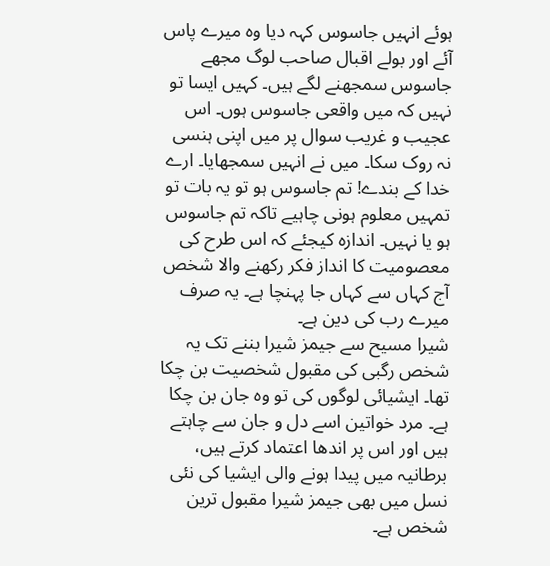ہوئے انہیں جاسوس کہہ دیا وہ میرے پاس آئے اور بولے اقبال صاحب لوگ مجھے جاسوس سمجھنے لگے ہیں۔ کہیں ایسا تو نہیں کہ میں واقعی جاسوس ہوں۔ اس عجیب و غریب سوال پر میں اپنی ہنسی نہ روک سکا۔ میں نے انہیں سمجھایا۔ ارے خدا کے بندے! تم جاسوس ہو تو یہ بات تو تمہیں معلوم ہونی چاہیے تاکہ تم جاسوس ہو یا نہیں۔ اندازہ کیجئے کہ اس طرح کی معصومیت کا انداز فکر رکھنے والا شخص آج کہاں سے کہاں جا پہنچا ہے۔ یہ صرف میرے رب کی دین ہے۔
شیرا مسیح سے جیمز شیرا بننے تک یہ شخص رگبی کی مقبول شخصیت بن چکا تھا۔ ایشیائی لوگوں کی تو وہ جان بن چکا ہے۔ مرد خواتین اسے دل و جان سے چاہتے ہیں اور اس پر اندھا اعتماد کرتے ہیں، برطانیہ میں پیدا ہونے والی ایشیا کی نئی نسل میں بھی جیمز شیرا مقبول ترین شخص ہے۔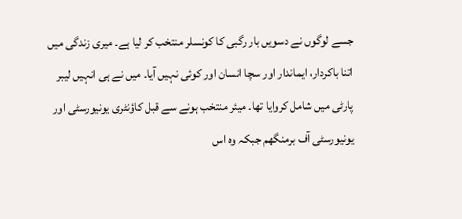جسے لوگوں نے دسویں بار رگبی کا کونسلر منتخب کر لیا ہے۔ میری زندگی میں اتنا باکردار، ایماندار اور سچا انسان اور کوئی نہیں آیا۔ میں نے ہی انہیں لیبر پارٹی میں شامل کروایا تھا۔ میئر منتخب ہونے سے قبل کاؤنٹری یونیورسٹی اور یونیورسٹی آف برمنگھم جبکہ وہ اس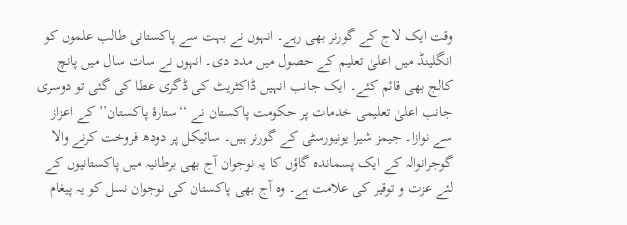وقت ایک لاج کے گورنر بھی رہے۔ انہوں نے بہت سے پاکستانی طالب علموں کو انگلینڈ میں اعلیٰ تعلیم کے حصول میں مدد دی۔ انہوں نے سات سال میں پانچ کالج بھی قائم کئے۔ ایک جانب انہیں ڈاکٹریٹ کی ڈگری عطا کی گئی تو دوسری جانب اعلیٰ تعلیمی خدمات پر حکومت پاکستان نے ‘‘ستارۂ پاکستان’’ کے اعزاز سے نوازا۔ جیمز شیرا یونیورسٹی کے گورنر ہیں۔ سائیکل پر دودھ فروخت کرنے والا گوجرانوالہ کے ایک پسماندہ گاؤں کا یہ نوجوان آج بھی برطانیہ میں پاکستانیوں کے لئے عزت و توقیر کی علامت ہے۔ وہ آج بھی پاکستان کی نوجوان نسل کو یہ پیغام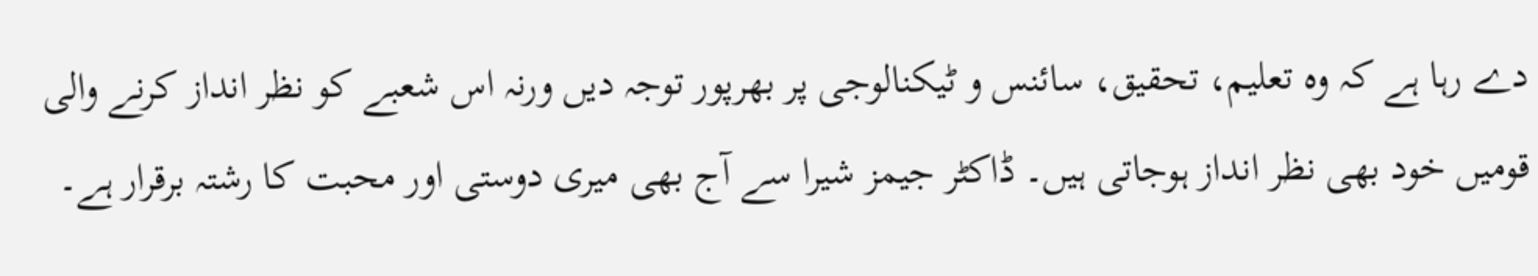دے رہا ہے کہ وہ تعلیم، تحقیق، سائنس و ٹیکنالوجی پر بھرپور توجہ دیں ورنہ اس شعبے کو نظر انداز کرنے والی قومیں خود بھی نظر انداز ہوجاتی ہیں۔ ڈاکٹر جیمز شیرا سے آج بھی میری دوستی اور محبت کا رشتہ برقرار ہے۔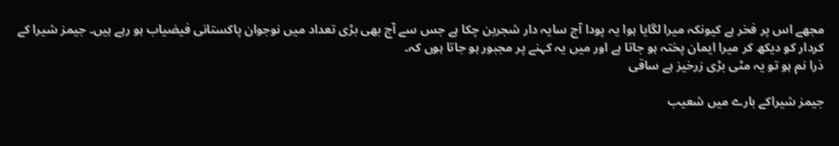مجھے اس پر فخر ہے کیونکہ میرا لگایا ہوا یہ پودا آج سایہ دار شجربن چکا ہے جس سے آج بھی بڑی تعداد میں نوجوان پاکستانی فیضیاب ہو رہے ہیں۔ جیمز شیرا کے کردار کو دیکھ کر میرا ایمان پختہ ہو جاتا ہے اور میں یہ کہنے پر مجبور ہو جاتا ہوں کہ۔
ذرا نم ہو تو یہ مٹی بڑی زرخیز ہے ساقی

جیمز شیراکے بارے میں شعیب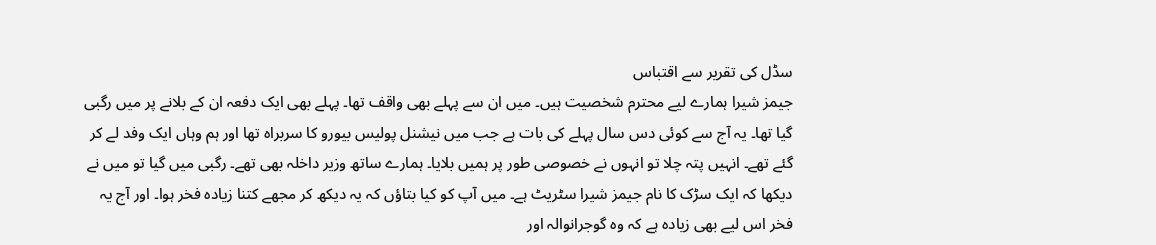سڈل کی تقریر سے اقتباس
جیمز شیرا ہمارے لیے محترم شخصیت ہیں۔ میں ان سے پہلے بھی واقف تھا۔ پہلے بھی ایک دفعہ ان کے بلانے پر میں رگبی گیا تھا۔ یہ آج سے کوئی دس سال پہلے کی بات ہے جب میں نیشنل پولیس بیورو کا سربراہ تھا اور ہم وہاں ایک وفد لے کر گئے تھے۔ انہیں پتہ چلا تو انہوں نے خصوصی طور پر ہمیں بلایا۔ ہمارے ساتھ وزیر داخلہ بھی تھے۔ رگبی میں گیا تو میں نے دیکھا کہ ایک سڑک کا نام جیمز شیرا سٹریٹ ہے۔ میں آپ کو کیا بتاؤں کہ یہ دیکھ کر مجھے کتنا زیادہ فخر ہوا۔ اور آج یہ فخر اس لیے بھی زیادہ ہے کہ وہ گوجرانوالہ اور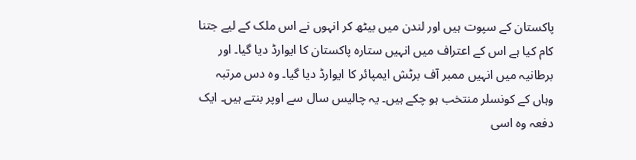پاکستان کے سپوت ہیں اور لندن میں بیٹھ کر انہوں نے اس ملک کے لیے جتنا کام کیا ہے اس کے اعتراف میں انہیں ستارہ پاکستان کا ایوارڈ دیا گیا۔ اور برطانیہ میں انہیں ممبر آف برٹش ایمپائر کا ایوارڈ دیا گیا۔ وہ دس مرتبہ وہاں کے کونسلر منتخب ہو چکے ہیں۔ یہ چالیس سال سے اوپر بنتے ہیں۔ ایک دفعہ وہ اسی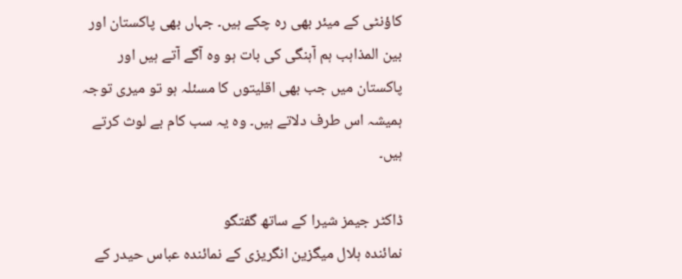کاؤنٹی کے میئر بھی رہ چکے ہیں۔ جہاں بھی پاکستان اور بین المذاہب ہم آہنگی کی بات ہو وہ آگے آتے ہیں اور پاکستان میں جب بھی اقلیتوں کا مسئلہ ہو تو میری توجہ ہمیشہ اس طرف دلاتے ہیں۔ وہ یہ سب کام بے لوث کرتے ہیں۔

ڈاکٹر جیمز شیرا کے ساتھ گفتگو
نمائندہ ہلال میگزین انگریزی کے نمائندہ عباس حیدر کے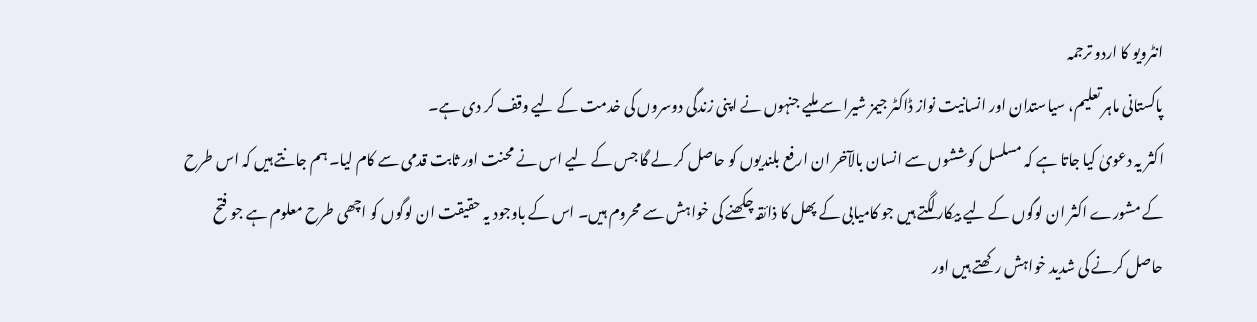انٹرویو کا اردو ترجمہ
پاکستانی ماہر تعلیم، سیاستدان اور انسانیت نواز ڈاکٹر جیمز شیرا سے ملیے جنہوں نے اپنی زندگی دوسروں کی خدمت کے لیے وقف کر دی ہے۔
اکثر یہ دعویٰ کیا جاتا ہے کہ مسلسل کوششوں سے انسان بالآخر ان ارفع بلندیوں کو حاصل کر لے گا جس کے لیے اس نے محنت اور ثابت قدمی سے کام لیا۔ ہم جانتے ہیں کہ اس طرح کے مشورے اکثر ان لوگوں کے لیے بیکار لگتے ہیں جو کامیابی کے پھل کا ذائقہ چکھنے کی خواہش سے محروم ہیں۔ اس کے باوجود یہ حقیقت ان لوگوں کو اچھی طرح معلوم ہے جو فتح حاصل کرنے کی شدید خواہش رکھتے ہیں اور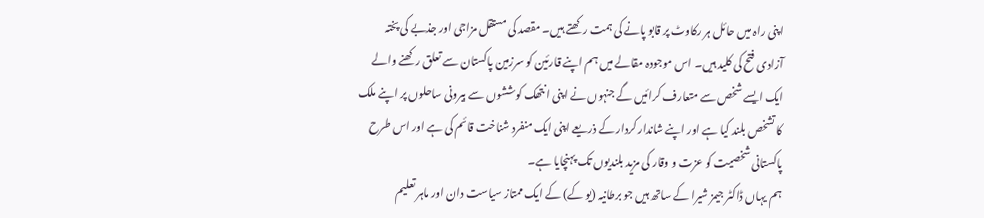اپنی راہ میں حائل ہر رکاوٹ پر قابو پانے کی ہمت رکھتے ہیں۔ مقصد کی مستقل مزاجی اور جذبے کی پختہ آزادی فتح کی کلید ہیں۔ اس موجودہ مقالے میں ہم اپنے قارئین کو سرزمین پاکستان سے تعلق رکھنے والے ایک ایسے شخص سے متعارف کرائیں گے جنہوں نے اپنی انتھک کوششوں سے بیرونی ساحلوں پر اپنے ملک کا تشخص بلند کیا ہے اور اپنے شاندار کردار کے ذریعے اپنی ایک منفرد شناخت قائم کی ہے اور اس طرح پاکستانی شخصیت کو عزت و وقار کی مزید بلندیوں تک پہنچایا ہے۔
ہم یہاں ڈاکٹر جیمز شیرا کے ساتھ ہیں جو برطانیہ (یو کے) کے ایک ممتاز سیاست دان اور ماہر تعلیم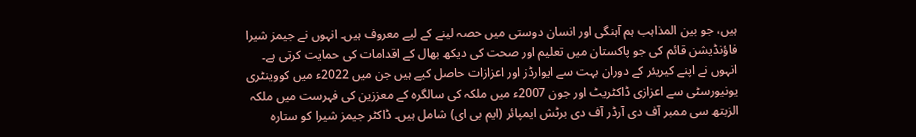ہیں، جو بین المذاہب ہم آہنگی اور انسان دوستی میں حصہ لینے کے لیے معروف ہیں۔ انہوں نے جیمز شیرا فاؤنڈیشن قائم کی جو پاکستان میں تعلیم اور صحت کی دیکھ بھال کے اقدامات کی حمایت کرتی ہے۔ انہوں نے اپنے کیریئر کے دوران بہت سے ایوارڈز اور اعزازات حاصل کیے ہیں جن میں 2022ء میں کووینٹری یونیورسٹی سے اعزازی ڈاکٹریٹ اور جون 2007ء میں ملکہ کی سالگرہ کے معززین کی فہرست میں ملکہ الزبتھ سی ممبر آف دی آرڈر آف دی برٹش ایمپائر (ایم بی ای) شامل ہیں۔ ڈاکٹر جیمز شیرا کو ستارہ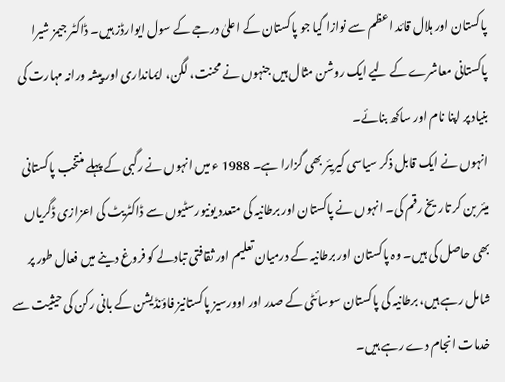پاکستان اور ہلال قائد اعظم سے نوازا گیا جو پاکستان کے اعلیٰ درجے کے سول ایوارڈز ہیں۔ ڈاکٹر جیمز شیرا پاکستانی معاشرے کے لیے ایک روشن مثال ہیں جنہوں نے محنت، لگن، ایمانداری اور پیشہ ورانہ مہارت کی بنیاد پر اپنا نام اور ساکھ بنائے۔
انہوں نے ایک قابل ذکر سیاسی کیریئر بھی گزارا ہے۔ 1988 ء میں انہوں نے رگبی کے پہلے منتخب پاکستانی میئر بن کر تاریخ رقم کی۔ انہوں نے پاکستان اور برطانیہ کی متعدد یونیورسٹیوں سے ڈاکٹریٹ کی اعزازی ڈگریاں بھی حاصل کی ہیں۔ وہ پاکستان اور برطانیہ کے درمیان تعلیم اور ثقافتی تبادلے کو فروغ دینے میں فعال طور پر شامل رہے ہیں، برطانیہ کی پاکستان سوسائٹی کے صدر اور اوورسیز پاکستانیز فاؤنڈیشن کے بانی رکن کی حیثیت سے خدمات انجام دے رہے ہیں۔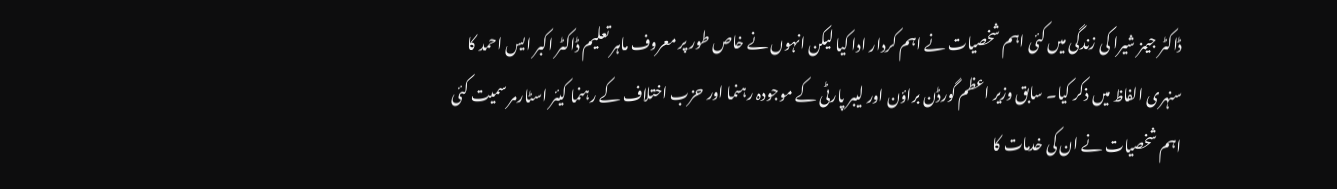ڈاکٹر جیمز شیرا کی زندگی میں کئی اہم شخصیات نے اہم کردار ادا کیا لیکن انہوں نے خاص طور پر معروف ماہر تعلیم ڈاکٹر اکبر ایس احمد کا سنہری الفاظ میں ذکر کیا۔ سابق وزیر اعظم گورڈن براؤن اور لیبر پارٹی کے موجودہ رہنما اور حزب اختلاف کے رہنما کیئر اسٹارمر سمیت کئی اہم شخصیات نے ان کی خدمات کا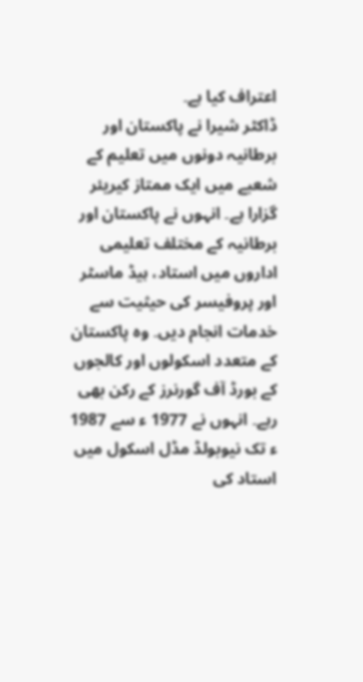اعتراف کیا ہے۔
ڈاکٹر شیرا نے پاکستان اور برطانیہ دونوں میں تعلیم کے شعبے میں ایک ممتاز کیریئر گزارا ہے۔ انہوں نے پاکستان اور برطانیہ کے مختلف تعلیمی اداروں میں استاد، ہیڈ ماسٹر اور پروفیسر کی حیثیت سے خدمات انجام دیں۔ وہ پاکستان کے متعدد اسکولوں اور کالجوں کے بورڈ آف گورنرز کے رکن بھی رہے۔ انہوں نے 1977 ء سے 1987 ء تک نیوبولڈ مڈل اسکول میں استاد کی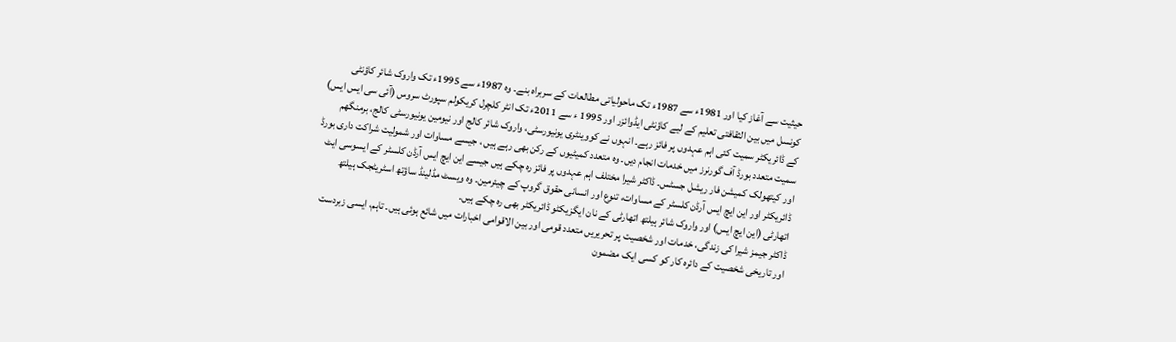حیثیت سے آغاز کیا اور 1981ء سے 1987ء تک ماحولیاتی مطالعات کے سربراہ بنے۔ وہ 1987ء سے 1995ء تک واروک شائر کاؤنٹی کونسل میں بین الثقافتی تعلیم کے لیے کاؤنٹی ایڈوائزر اور 1995 ء سے 2011ء تک انٹر کلچرل کریکولم سپورٹ سروس (آئی سی ایس ایس) کے ڈائریکٹر سمیت کئی اہم عہدوں پر فائز رہے۔ انہوں نے کووینٹری یونیورسٹی، واروک شائر کالج اور نیومین یونیورسٹی کالج، برمنگھم سمیت متعدد بورڈ آف گورنرز میں خدمات انجام دیں۔ وہ متعدد کمیٹیوں کے رکن بھی رہے ہیں ، جیسے مساوات اور شمولیت شراکت داری بورڈ اور کیتھولک کمیشن فار ریشل جسٹس۔ ڈاکٹر شیرا مختلف اہم عہدوں پر فائز رہ چکے ہیں جیسے این ایچ ایس آرڈن کلسٹر کے ایسوسی ایٹ ڈائریکٹر اور این ایچ ایس آرڈن کلسٹر کے مساوات، تنوع اور انسانی حقوق گروپ کے چیئرمین۔ وہ ویسٹ مڈلینڈ ساؤتھ اسٹریٹجک ہیلتھ اتھارٹی (این ایچ ایس) اور واروک شائر ہیلتھ اتھارٹی کے نان ایگزیکٹو ڈائریکٹر بھی رہ چکے ہیں۔
ڈاکٹر جیمز شیرا کی زندگی، خدمات اور شخصیت پر تحریریں متعدد قومی اور بین الاقوامی اخبارات میں شائع ہوئی ہیں۔ تاہم، ایسی زبردست اور تاریخی شخصیت کے دائرہ کار کو کسی ایک مضمون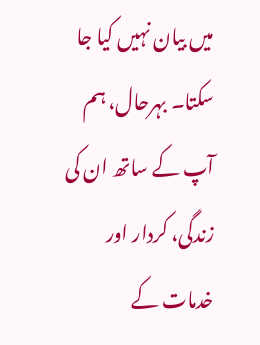میں بیان نہیں کیا جا سکتا۔ بہرحال، ہم آپ کے ساتھ ان کی زندگی، کردار اور خدمات کے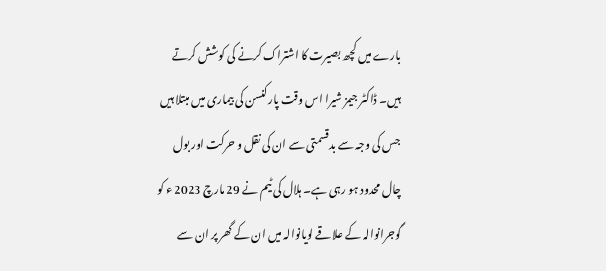بارے میں کچھ بصیرت کا اشتراک کرنے کی کوشش کرتے ہیں۔ ڈاکٹر جیمز شیرا اس وقت پارکنسن کی بیماری میں مبتلا ہیں جس کی وجہ سے بدقسمتی سے ان کی نقل و حرکت اور بول چال محدود ہو رہی ہے۔ ہلال کی ٹیم نے 29 مارچ 2023 ء کو گوجرانوالہ کے علاقے لویانوالہ میں ان کے گھر پر ان سے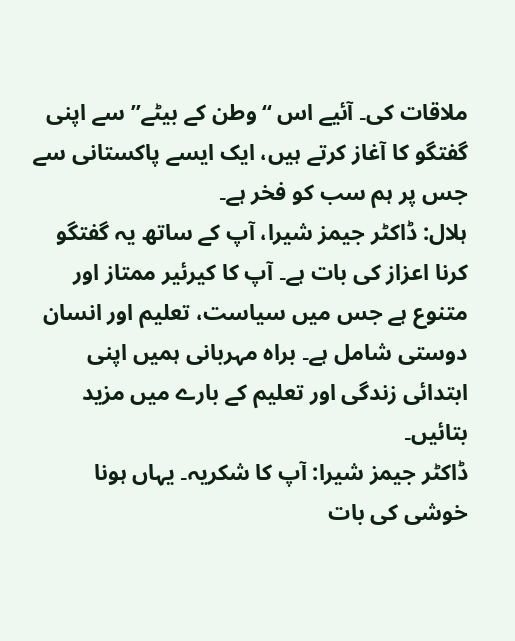ملاقات کی۔ آئیے اس ‘‘وطن کے بیٹے’’ سے اپنی گفتگو کا آغاز کرتے ہیں، ایک ایسے پاکستانی سے جس پر ہم سب کو فخر ہے۔
ہلال: ڈاکٹر جیمز شیرا، آپ کے ساتھ یہ گفتگو کرنا اعزاز کی بات ہے۔ آپ کا کیرئیر ممتاز اور متنوع ہے جس میں سیاست، تعلیم اور انسان دوستی شامل ہے۔ براہ مہربانی ہمیں اپنی ابتدائی زندگی اور تعلیم کے بارے میں مزید بتائیں۔
ڈاکٹر جیمز شیرا: آپ کا شکریہ۔ یہاں ہونا خوشی کی بات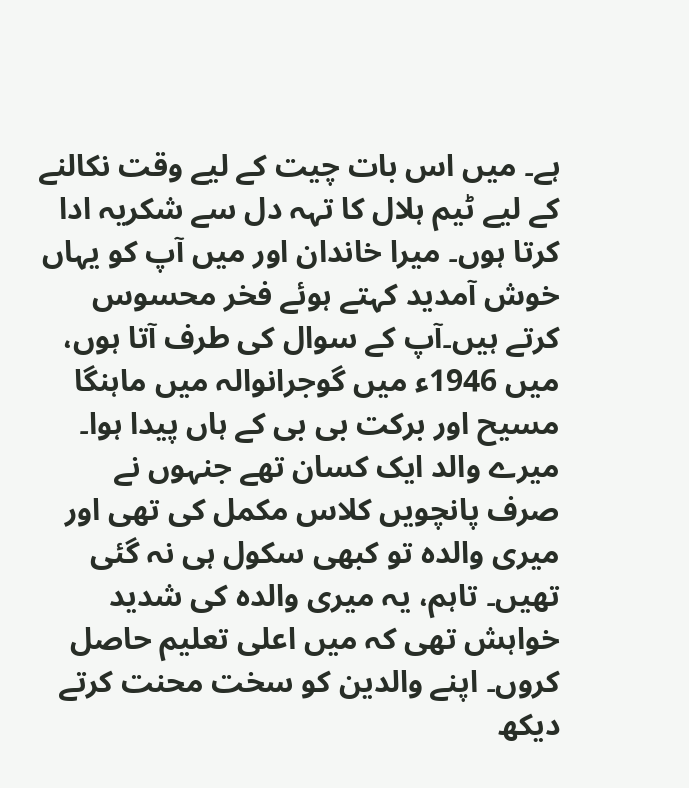ہے۔ میں اس بات چیت کے لیے وقت نکالنے کے لیے ٹیم ہلال کا تہہ دل سے شکریہ ادا کرتا ہوں۔ میرا خاندان اور میں آپ کو یہاں خوش آمدید کہتے ہوئے فخر محسوس کرتے ہیں۔آپ کے سوال کی طرف آتا ہوں، میں 1946ء میں گوجرانوالہ میں ماہنگا مسیح اور برکت بی بی کے ہاں پیدا ہوا۔ میرے والد ایک کسان تھے جنہوں نے صرف پانچویں کلاس مکمل کی تھی اور میری والدہ تو کبھی سکول ہی نہ گئی تھیں۔ تاہم، یہ میری والدہ کی شدید خواہش تھی کہ میں اعلی تعلیم حاصل کروں۔ اپنے والدین کو سخت محنت کرتے دیکھ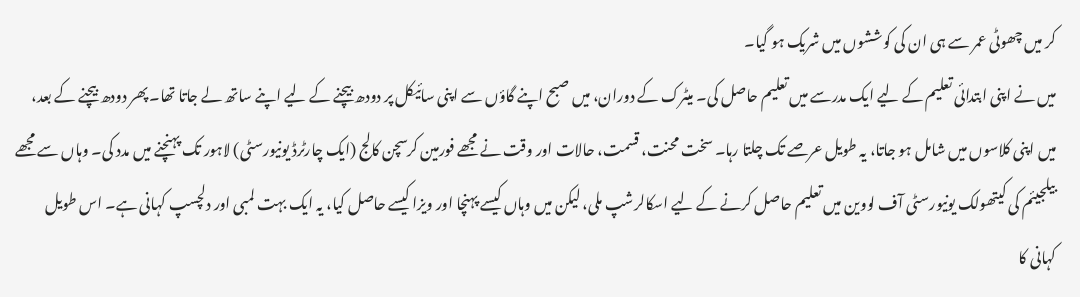کر میں چھوٹی عمر سے ہی ان کی کوششوں میں شریک ہو گیا۔
میں نے اپنی ابتدائی تعلیم کے لیے ایک مدرسے میں تعلیم حاصل کی۔ میٹرک کے دوران، میں صبح اپنے گاؤں سے اپنی سائیکل پر دودھ بیچنے کے لیے اپنے ساتھ لے جاتا تھا۔ پھر دودھ بیچنے کے بعد، میں اپنی کلاسوں میں شامل ہو جاتا، یہ طویل عرصے تک چلتا رہا۔ سخت محنت، قسمت، حالات اور وقت نے مجھے فورمین کرسچن کالج (ایک چارٹرڈ یونیورسٹی) لاہور تک پہنچنے میں مدد کی۔ وہاں سے مجھے بیلجیئم کی کیتھولک یونیورسٹی آف لووین میں تعلیم حاصل کرنے کے لیے اسکالرشپ ملی، لیکن میں وہاں کیسے پہنچا اور ویزا کیسے حاصل کیا، یہ ایک بہت لمبی اور دلچسپ کہانی ہے۔ اس طویل کہانی کا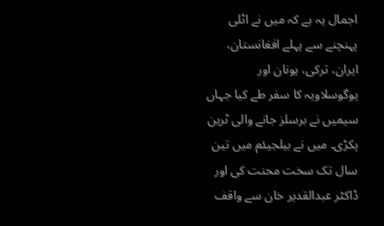اجمال یہ ہے کہ میں نے اٹلی پہنچنے سے پہلے افغانستان، ایران، ترکی، یونان اور یوگوسلاویہ کا سفر طے کیا جہاں سیمیں نے برسلز جانے والی ٹرین پکڑی۔ میں نے بیلجیئم میں تین سال تک سخت محنت کی اور ڈاکٹر عبدالقدیر خان سے واقف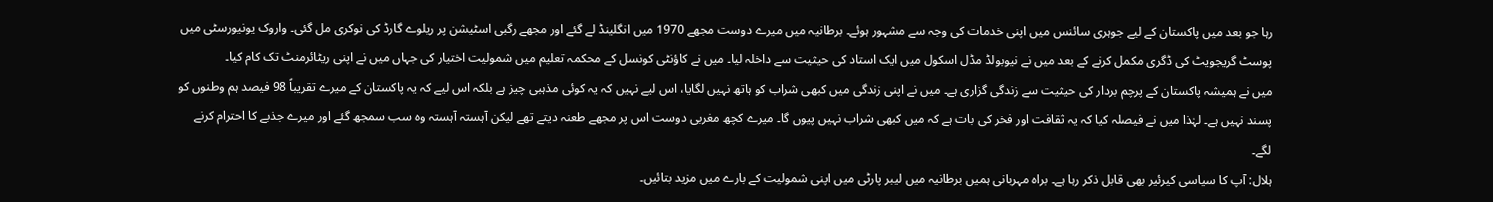رہا جو بعد میں پاکستان کے لیے جوہری سائنس میں اپنی خدمات کی وجہ سے مشہور ہوئے۔ برطانیہ میں میرے دوست مجھے 1970 میں انگلینڈ لے گئے اور مجھے رگبی اسٹیشن پر ریلوے گارڈ کی نوکری مل گئی۔ واروک یونیورسٹی میں پوسٹ گریجویٹ کی ڈگری مکمل کرنے کے بعد میں نے نیوبولڈ مڈل اسکول میں ایک استاد کی حیثیت سے داخلہ لیا۔ میں نے کاؤنٹی کونسل کے محکمہ تعلیم میں شمولیت اختیار کی جہاں میں نے اپنی ریٹائرمنٹ تک کام کیا۔
میں نے ہمیشہ پاکستان کے پرچم بردار کی حیثیت سے زندگی گزاری ہے۔ میں نے اپنی زندگی میں کبھی شراب کو ہاتھ نہیں لگایا، اس لیے نہیں کہ یہ کوئی مذہبی چیز ہے بلکہ اس لیے کہ یہ پاکستان کے میرے تقریباً 98 فیصد ہم وطنوں کو پسند نہیں ہے۔ لہٰذا میں نے فیصلہ کیا کہ یہ ثقافت اور فخر کی بات ہے کہ میں کبھی شراب نہیں پیوں گا۔ میرے کچھ مغربی دوست اس پر مجھے طعنہ دیتے تھے لیکن آہستہ آہستہ وہ سب سمجھ گئے اور میرے جذبے کا احترام کرنے لگے۔
ہلال: آپ کا سیاسی کیرئیر بھی قابل ذکر رہا ہے۔ براہ مہربانی ہمیں برطانیہ میں لیبر پارٹی میں اپنی شمولیت کے بارے میں مزید بتائیں۔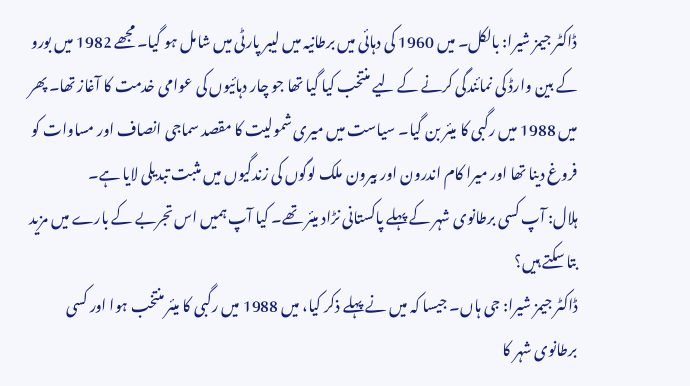ڈاکٹر جیمز شیرا: بالکل۔ میں 1960 کی دہائی میں برطانیہ میں لیبر پارٹی میں شامل ہو گیا۔ مجھے 1982 میں بورو کے بین وارڈ کی نمائندگی کرنے کے لیے منتخب کیا گیا تھا جو چار دہائیوں کی عوامی خدمت کا آغاز تھا۔ پھر میں 1988 میں رگبی کا میئر بن گیا۔ سیاست میں میری شمولیت کا مقصد سماجی انصاف اور مساوات کو فروغ دینا تھا اور میرا کام اندرون اور بیرون ملک لوگوں کی زندگیوں میں مثبت تبدیلی لایا ہے۔
ہلال: آپ کسی برطانوی شہر کے پہلے پاکستانی نڑاد میئر تھے۔ کیا آپ ہمیں اس تجربے کے بارے میں مزید بتا سکتے ہیں؟
ڈاکٹر جیمز شیرا: جی ہاں۔ جیسا کہ میں نے پہلے ذکر کیا، میں 1988 میں رگبی کا میئر منتخب ہوا اور کسی برطانوی شہر کا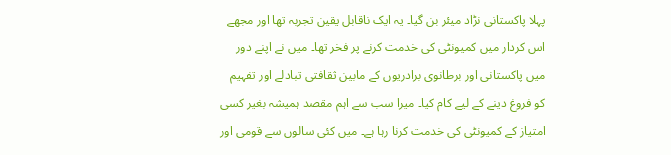پہلا پاکستانی نڑاد میئر بن گیا۔ یہ ایک ناقابل یقین تجربہ تھا اور مجھے اس کردار میں کمیونٹی کی خدمت کرنے پر فخر تھا۔ میں نے اپنے دور میں پاکستانی اور برطانوی برادریوں کے مابین ثقافتی تبادلے اور تفہیم کو فروغ دینے کے لیے کام کیا۔ میرا سب سے اہم مقصد ہمیشہ بغیر کسی امتیاز کے کمیونٹی کی خدمت کرنا رہا ہے۔ میں کئی سالوں سے قومی اور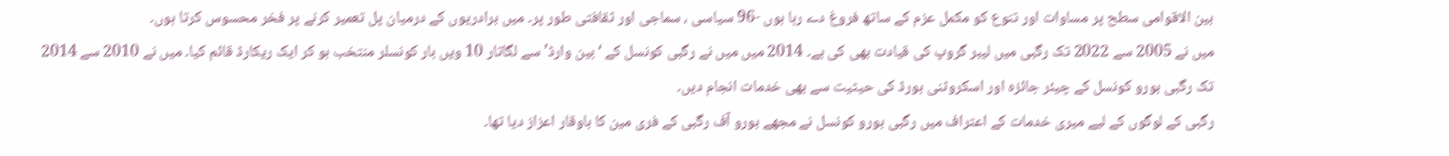بین الاقوامی سطح پر مساوات اور تنوع کو مکمل عزم کے ساتھ فروغ دے رہا ہوں -96 سیاسی ، سماجی اور ثقافتی طور پر۔ میں برادریوں کے درمیان پل تعمیر کرنے پر فخر محسوس کرتا ہوں۔
میں نے 2005 سے 2022 تک رگبی میں لیبر گروپ کی قیادت بھی کی ہے۔ 2014 میں میں نے رگبی کونسل کے ‘بین وارڈ’ سے لگاتار 10 ویں بار کونسلر منتخب ہو کر ایک ریکارڈ قائم کیا۔ میں نے 2010 سے 2014 تک رگبی بورو کونسل کے چیئر جائزہ اور اسکروٹنی بورڈ کی حیثیت سے بھی خدمات انجام دیں۔
رگبی کے لوگوں کے لیے میری خدمات کے اعتراف میں رگبی بورو کونسل نے مجھے بورو آف رگبی کے فری مین کا باوقار اعزاز دیا تھا۔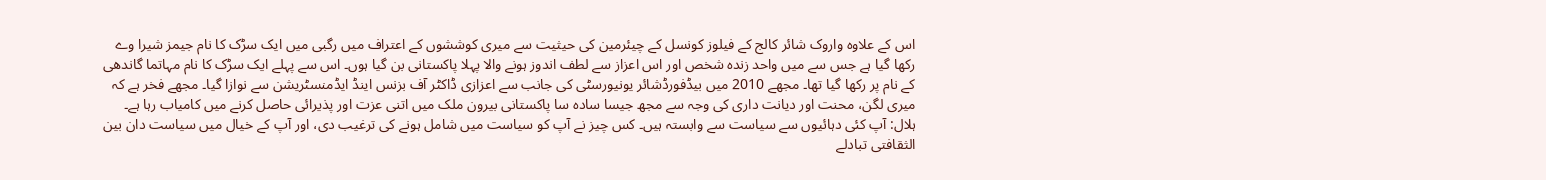اس کے علاوہ واروک شائر کالج کے فیلوز کونسل کے چیئرمین کی حیثیت سے میری کوششوں کے اعتراف میں رگبی میں ایک سڑک کا نام جیمز شیرا وے رکھا گیا ہے جس سے میں واحد زندہ شخص اور اس اعزاز سے لطف اندوز ہونے والا پہلا پاکستانی بن گیا ہوں۔ اس سے پہلے ایک سڑک کا نام مہاتما گاندھی کے نام پر رکھا گیا تھا۔ مجھے 2010 میں بیڈفورڈشائر یونیورسٹی کی جانب سے اعزازی ڈاکٹر آف بزنس اینڈ ایڈمنسٹریشن سے نوازا گیا۔ مجھے فخر ہے کہ میری لگن، محنت اور دیانت داری کی وجہ سے مجھ جیسا سادہ سا پاکستانی بیرون ملک میں اتنی عزت اور پذیرائی حاصل کرنے میں کامیاب رہا ہے۔
ہلال: آپ کئی دہائیوں سے سیاست سے وابستہ ہیں۔ کس چیز نے آپ کو سیاست میں شامل ہونے کی ترغیب دی، اور آپ کے خیال میں سیاست دان بین الثقافتی تبادلے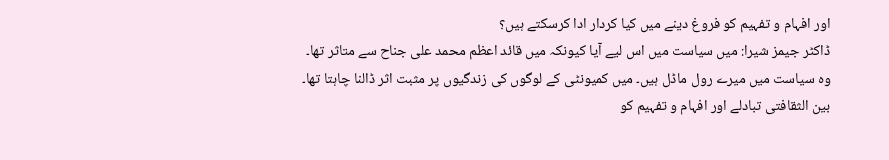اور افہام و تفہیم کو فروغ دینے میں کیا کردار ادا کرسکتے ہیں؟
ڈاکٹر جیمز شیرا: میں سیاست میں اس لیے آیا کیونکہ میں قائد اعظم محمد علی جناح سے متاثر تھا۔ وہ سیاست میں میرے رول ماڈل ہیں۔ میں کمیونٹی کے لوگوں کی زندگیوں پر مثبت اثر ڈالنا چاہتا تھا۔ بین الثقافتی تبادلے اور افہام و تفہیم کو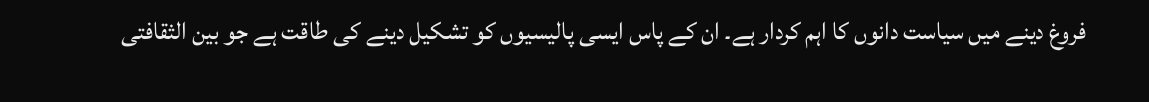فروغ دینے میں سیاست دانوں کا اہم کردار ہے۔ ان کے پاس ایسی پالیسیوں کو تشکیل دینے کی طاقت ہے جو بین الثقافتی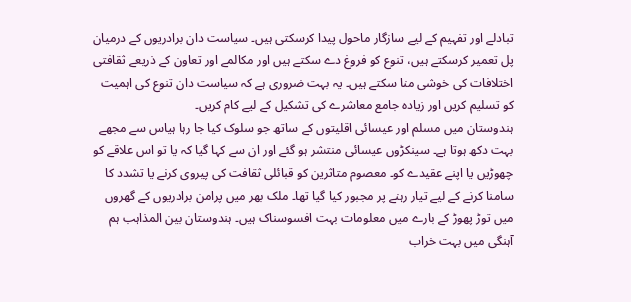تبادلے اور تفہیم کے لیے سازگار ماحول پیدا کرسکتی ہیں۔ سیاست دان برادریوں کے درمیان پل تعمیر کرسکتے ہیں، تنوع کو فروغ دے سکتے ہیں اور مکالمے اور تعاون کے ذریعے ثقافتی اختلافات کی خوشی منا سکتے ہیں۔ یہ بہت ضروری ہے کہ سیاست دان تنوع کی اہمیت کو تسلیم کریں اور زیادہ جامع معاشرے کی تشکیل کے لیے کام کریں۔
ہندوستان میں مسلم اور عیسائی اقلیتوں کے ساتھ جو سلوک کیا جا رہا ہیاس سے مجھے بہت دکھ ہوتا ہے۔ سینکڑوں عیسائی منتشر ہو گئے اور ان سے کہا گیا کہ یا تو اس علاقے کو چھوڑیں یا اپنے عقیدے کو۔ معصوم متاثرین کو قبائلی ثقافت کی پیروی کرنے یا تشدد کا سامنا کرنے کے لیے تیار رہنے پر مجبور کیا گیا تھا۔ ملک بھر میں پرامن برادریوں کے گھروں میں توڑ پھوڑ کے بارے میں معلومات بہت افسوسناک ہیں۔ ہندوستان بین المذاہب ہم آہنگی میں بہت خراب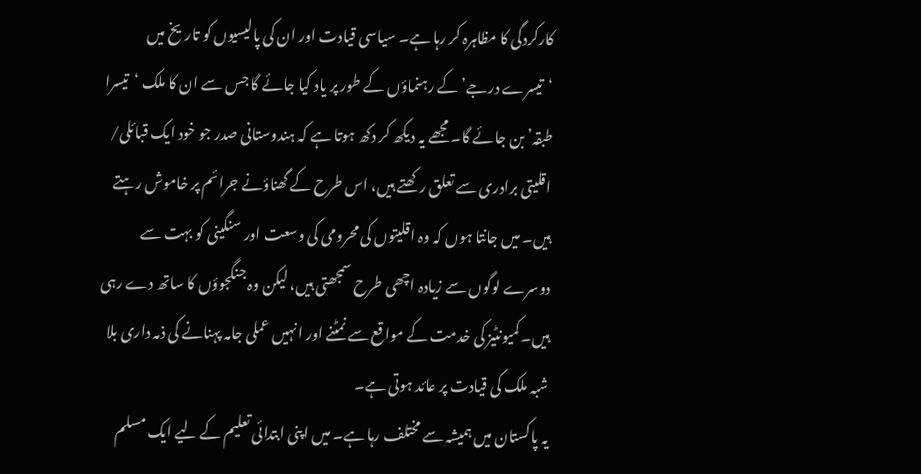کارکردگی کا مظاہرہ کر رہا ہے۔ سیاسی قیادت اور ان کی پالیسیوں کو تاریخ میں ‘تیسرے درجے’ کے رہنماؤں کے طور پر یاد کیا جائے گا جس سے ان کا ملک ‘تیسرا طبقہ’ بن جائے گا۔ مجھے یہ دیکھ کر دکھ ہوتا ہے کہ ہندوستانی صدر جو خود ایک قبائلی/ اقلیتی برادری سے تعلق رکھتے ہیں، اس طرح کے گھناؤنے جرائم پر خاموش رہتے ہیں۔ میں جانتا ہوں کہ وہ اقلیتوں کی محرومی کی وسعت اور سنگینی کو بہت سے دوسرے لوگوں سے زیادہ اچھی طرح سمجھتی ہیں، لیکن وہ جنگجوؤں کا ساتھ دے رہی ہیں۔ کمیونٹیز کی خدمت کے مواقع سے نمٹنے اور انہیں عملی جامہ پہنانے کی ذمہ داری بلا شبہ ملک کی قیادت پر عائد ہوتی ہے۔
یہ پاکستان میں ہمیشہ سے مختلف رہا ہے۔ میں اپنی ابتدائی تعلیم کے لیے ایک مسلم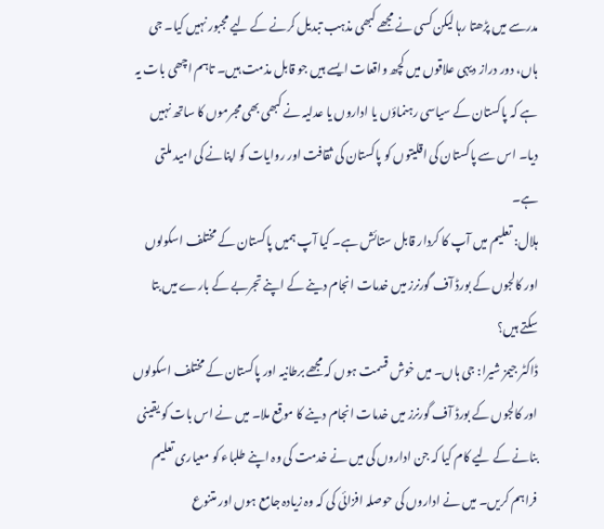مدرسے میں پڑھتا رہا لیکن کسی نے مجھے کبھی مذہب تبدیل کرنے کے لیے مجبور نہیں کیا۔ جی ہاں، دور دراز دیہی علاقوں میں کچھ واقعات ایسے ہیں جو قابل مذمت ہیں۔ تاہم اچھی بات یہ ہے کہ پاکستان کے سیاسی رہنماؤں یا اداروں یا عدلیہ نے کبھی بھی مجرموں کا ساتھ نہیں دیا۔ اس سے پاکستان کی اقلیتوں کو پاکستان کی ثقافت اور روایات کو اپنانے کی امید ملتی ہے۔
ہلال: تعلیم میں آپ کا کردار قابل ستائش ہے۔ کیا آپ ہمیں پاکستان کے مختلف اسکولوں اور کالجوں کے بورڈ آف گورنرز میں خدمات انجام دینے کے اپنے تجربے کے بارے میں بتا سکتے ہیں؟
ڈاکٹر جیمز شیرا: جی ہاں۔ میں خوش قسمت ہوں کہ مجھے برطانیہ اور پاکستان کے مختلف اسکولوں اور کالجوں کے بورڈ آف گورنرز میں خدمات انجام دینے کا موقع ملا۔ میں نے اس بات کو یقینی بنانے کے لیے کام کیا کہ جن اداروں کی میں نے خدمت کی وہ اپنے طلباء کو معیاری تعلیم فراہم کریں۔ میں نے اداروں کی حوصلہ افزائی کی کہ وہ زیادہ جامع ہوں اور متنوع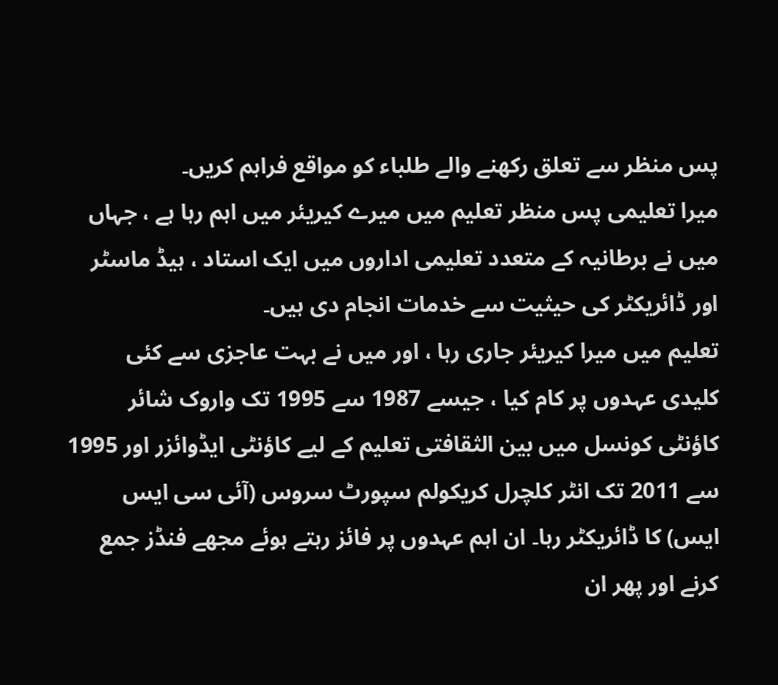پس منظر سے تعلق رکھنے والے طلباء کو مواقع فراہم کریں۔
میرا تعلیمی پس منظر تعلیم میں میرے کیریئر میں اہم رہا ہے ، جہاں میں نے برطانیہ کے متعدد تعلیمی اداروں میں ایک استاد ، ہیڈ ماسٹر اور ڈائریکٹر کی حیثیت سے خدمات انجام دی ہیں۔
تعلیم میں میرا کیریئر جاری رہا ، اور میں نے بہت عاجزی سے کئی کلیدی عہدوں پر کام کیا ، جیسے 1987 سے 1995 تک واروک شائر کاؤنٹی کونسل میں بین الثقافتی تعلیم کے لیے کاؤنٹی ایڈوائزر اور 1995 سے 2011 تک انٹر کلچرل کریکولم سپورٹ سروس (آئی سی ایس ایس) کا ڈائریکٹر رہا۔ ان اہم عہدوں پر فائز رہتے ہوئے مجھے فنڈز جمع کرنے اور پھر ان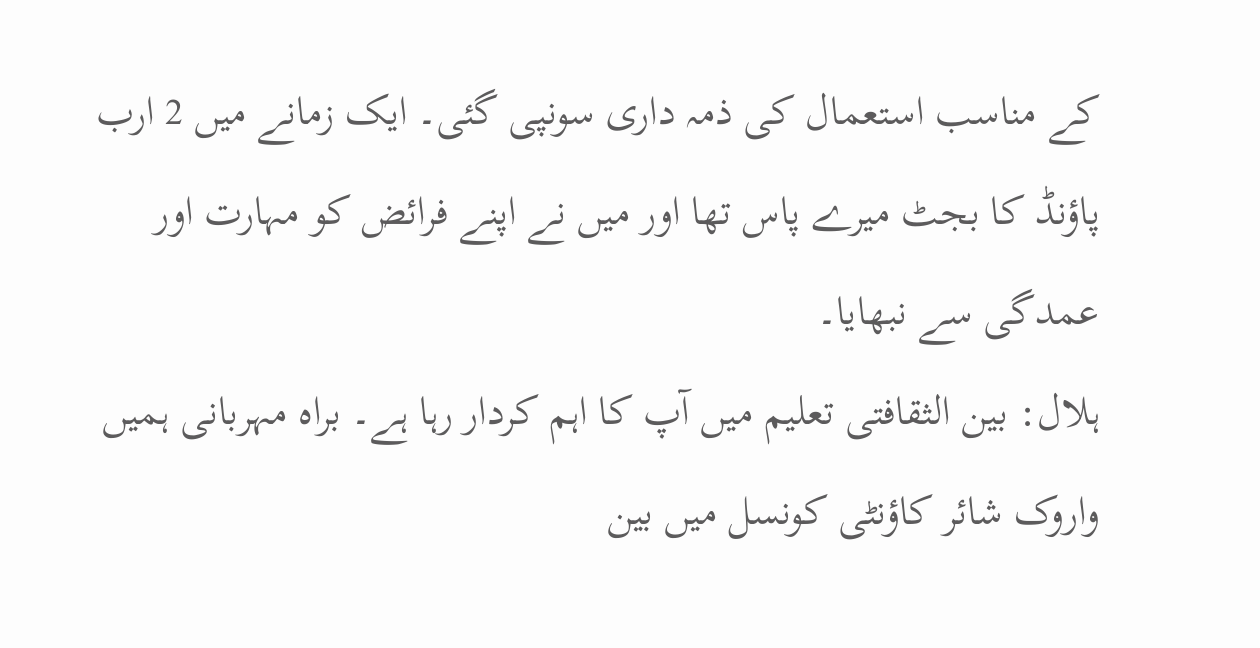کے مناسب استعمال کی ذمہ داری سونپی گئی۔ ایک زمانے میں 2 ارب پاؤنڈ کا بجٹ میرے پاس تھا اور میں نے اپنے فرائض کو مہارت اور عمدگی سے نبھایا۔
ہلال: بین الثقافتی تعلیم میں آپ کا اہم کردار رہا ہے۔ براہ مہربانی ہمیں واروک شائر کاؤنٹی کونسل میں بین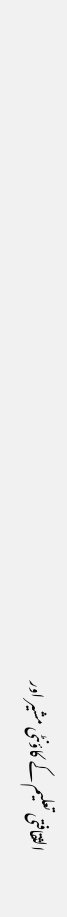الثقافتی تعلیم کے کاؤنٹی مشیر اور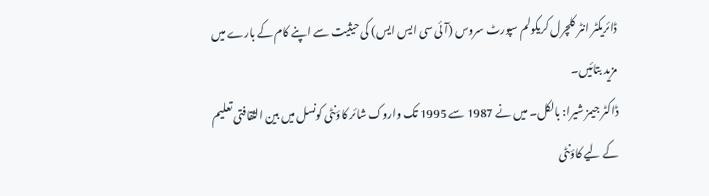ڈائریکٹر انٹر کلچرل کریکولم سپورٹ سروس (آئی سی ایس ایس) کی حیثیت سے اپنے کام کے بارے میں مزید بتائیں۔
ڈاکٹر جیمز شیرا: بالکل۔ میں نے 1987 سے 1995 تک واروک شائر کاؤنٹی کونسل میں بین الثقافتی تعلیم کے لیے کاؤنٹی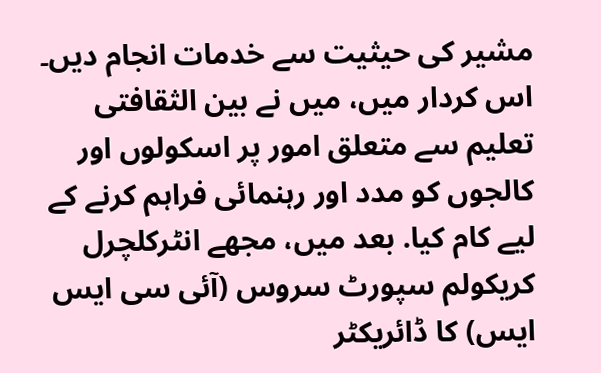مشیر کی حیثیت سے خدمات انجام دیں۔ اس کردار میں، میں نے بین الثقافتی تعلیم سے متعلق امور پر اسکولوں اور کالجوں کو مدد اور رہنمائی فراہم کرنے کے لیے کام کیا. بعد میں، مجھے انٹرکلچرل کریکولم سپورٹ سروس (آئی سی ایس ایس) کا ڈائریکٹر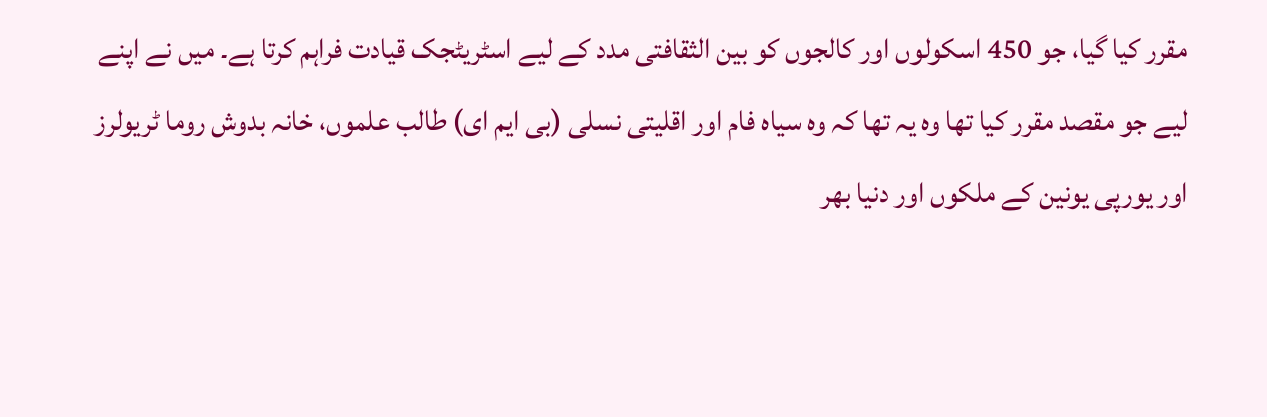مقرر کیا گیا، جو 450 اسکولوں اور کالجوں کو بین الثقافتی مدد کے لیے اسٹریٹجک قیادت فراہم کرتا ہے۔ میں نے اپنے لیے جو مقصد مقرر کیا تھا وہ یہ تھا کہ وہ سیاہ فام اور اقلیتی نسلی (بی ایم ای) طالب علموں، خانہ بدوش روما ٹریولرز اور یورپی یونین کے ملکوں اور دنیا بھر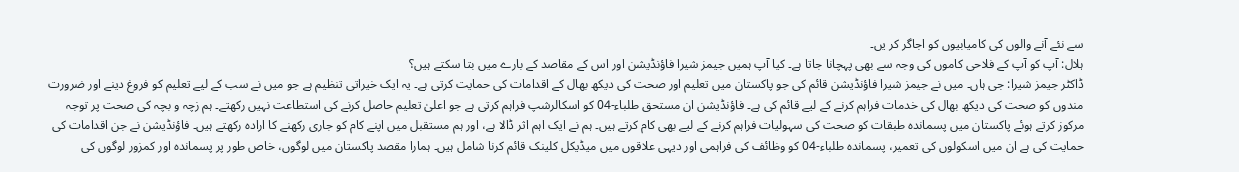سے نئے آنے والوں کی کامیابیوں کو اجاگر کر یں۔
ہلال: آپ کو آپ کے فلاحی کاموں کی وجہ سے بھی پہچانا جاتا ہے۔ کیا آپ ہمیں جیمز شیرا فاؤنڈیشن اور اس کے مقاصد کے بارے میں بتا سکتے ہیں؟
ڈاکٹر جیمز شیرا: جی ہاں۔ میں نے جیمز شیرا فاؤنڈیشن قائم کی جو پاکستان میں تعلیم اور صحت کی دیکھ بھال کے اقدامات کی حمایت کرتی ہے۔ یہ ایک خیراتی تنظیم ہے جو میں نے سب کے لیے تعلیم کو فروغ دینے اور ضرورت مندوں کو صحت کی دیکھ بھال کی خدمات فراہم کرنے کے لیے قائم کی ہے۔ فاؤنڈیشن ان مستحق طلباء-04 کو اسکالرشپ فراہم کرتی ہے جو اعلیٰ تعلیم حاصل کرنے کی استطاعت نہیں رکھتے۔ ہم زچہ و بچہ کی صحت پر توجہ مرکوز کرتے ہوئے پاکستان میں پسماندہ طبقات کو صحت کی سہولیات فراہم کرنے کے لیے بھی کام کرتے ہیں۔ ہم نے ایک اہم اثر ڈالا ہے، اور ہم مستقبل میں اپنے کام کو جاری رکھنے کا ارادہ رکھتے ہیں۔ فاؤنڈیشن نے جن اقدامات کی حمایت کی ہے ان میں اسکولوں کی تعمیر، پسماندہ طلباء-04 کو وظائف کی فراہمی اور دیہی علاقوں میں میڈیکل کلینک قائم کرنا شامل ہیں۔ ہمارا مقصد پاکستان میں لوگوں، خاص طور پر پسماندہ اور کمزور لوگوں کی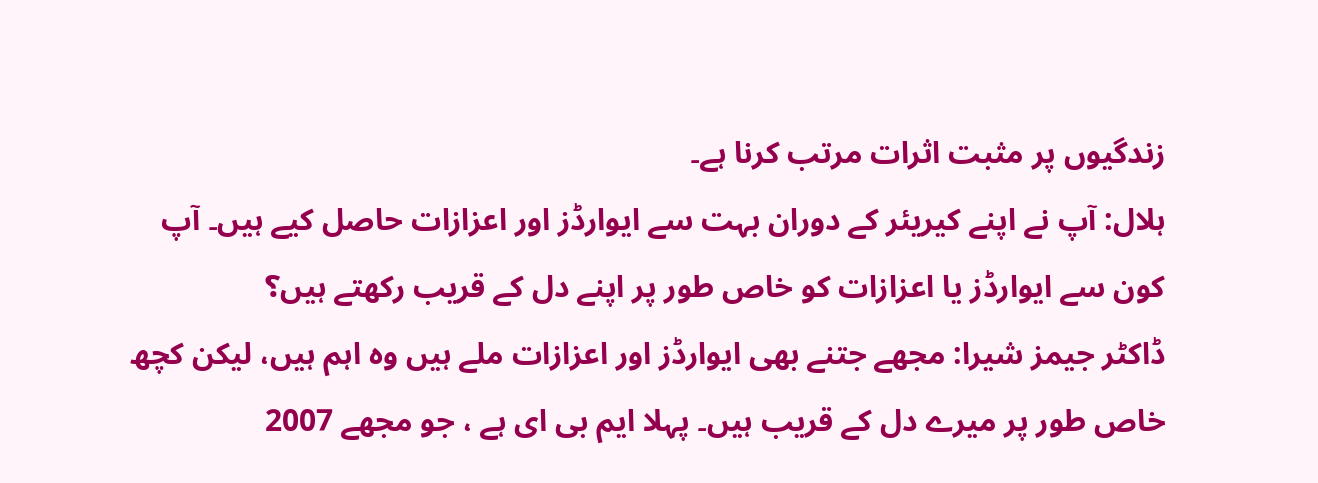زندگیوں پر مثبت اثرات مرتب کرنا ہے۔
ہلال: آپ نے اپنے کیریئر کے دوران بہت سے ایوارڈز اور اعزازات حاصل کیے ہیں۔ آپ کون سے ایوارڈز یا اعزازات کو خاص طور پر اپنے دل کے قریب رکھتے ہیں؟
ڈاکٹر جیمز شیرا: مجھے جتنے بھی ایوارڈز اور اعزازات ملے ہیں وہ اہم ہیں، لیکن کچھ خاص طور پر میرے دل کے قریب ہیں۔ پہلا ایم بی ای ہے ، جو مجھے 2007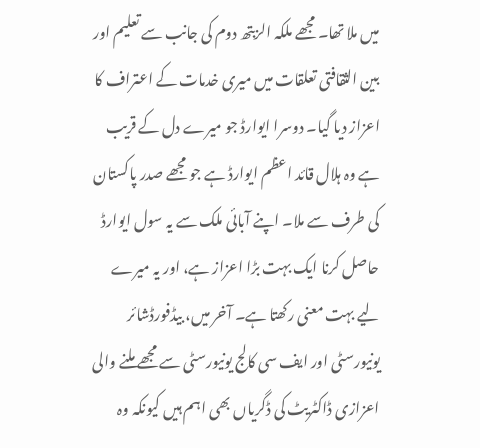میں ملا تھا۔ مجھے ملکہ الزبتھ دوم کی جانب سے تعلیم اور بین الثقافتی تعلقات میں میری خدمات کے اعتراف کا اعزاز دیا گیا۔ دوسرا ایوارڈ جو میرے دل کے قریب ہے وہ ہلال قائد اعظم ایوارڈ ہے جو مجھے صدر پاکستان کی طرف سے ملا۔ اپنے آبائی ملک سے یہ سول ایوارڈ حاصل کرنا ایک بہت بڑا اعزاز ہے، اور یہ میرے لیے بہت معنی رکھتا ہے۔ آخر میں، بیڈفورڈشائر یونیورسٹی اور ایف سی کالج یونیورسٹی سے مجھے ملنے والی اعزازی ڈاکٹریٹ کی ڈگریاں بھی اہم ہیں کیونکہ وہ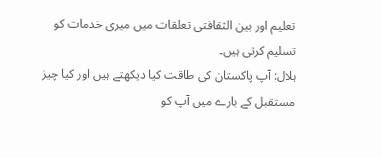تعلیم اور بین الثقافتی تعلقات میں میری خدمات کو تسلیم کرتی ہیں۔
ہلال: آپ پاکستان کی طاقت کیا دیکھتے ہیں اور کیا چیز مستقبل کے بارے میں آپ کو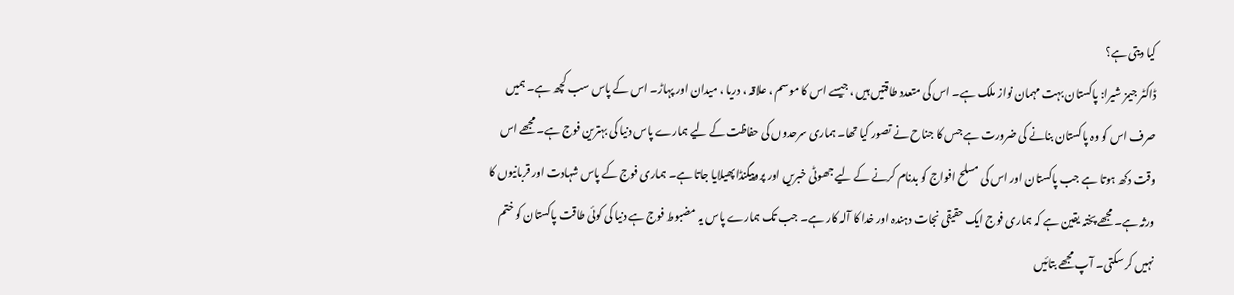کیا دیتی ہے؟
ڈاکٹر جیمز شیرا: پاکستان بہت مہمان نواز ملک ہے۔ اس کی متعدد طاقتیں ہیں ، جیسے اس کا موسم ، علاقہ ، دریا ، میدان اور پہاڑ۔ اس کے پاس سب کچھ ہے۔ ہمیں صرف اس کو وہ پاکستان بنانے کی ضرورت ہے جس کا جناح نے تصور کیا تھا۔ ہماری سرحدوں کی حفاظت کے لیے ہمارے پاس دنیا کی بہترین فوج ہے۔ مجھے اس وقت دکھ ہوتا ہے جب پاکستان اور اس کی مسلح افواج کو بدنام کرنے کے لیے جھوٹی خبریں اور پروپیگنڈا پھیلایا جاتا ہے۔ ہماری فوج کے پاس شہادت اور قربانیوں کا ورثہ ہے۔ مجھے پختہ یقین ہے کہ ہماری فوج ایک حقیقی نجات دہندہ اور خدا کا آلہ کار ہے۔ جب تک ہمارے پاس یہ مضبوط فوج ہے دنیا کی کوئی طاقت پاکستان کو ختم نہیں کر سکتی۔ آپ مجھے بتائیں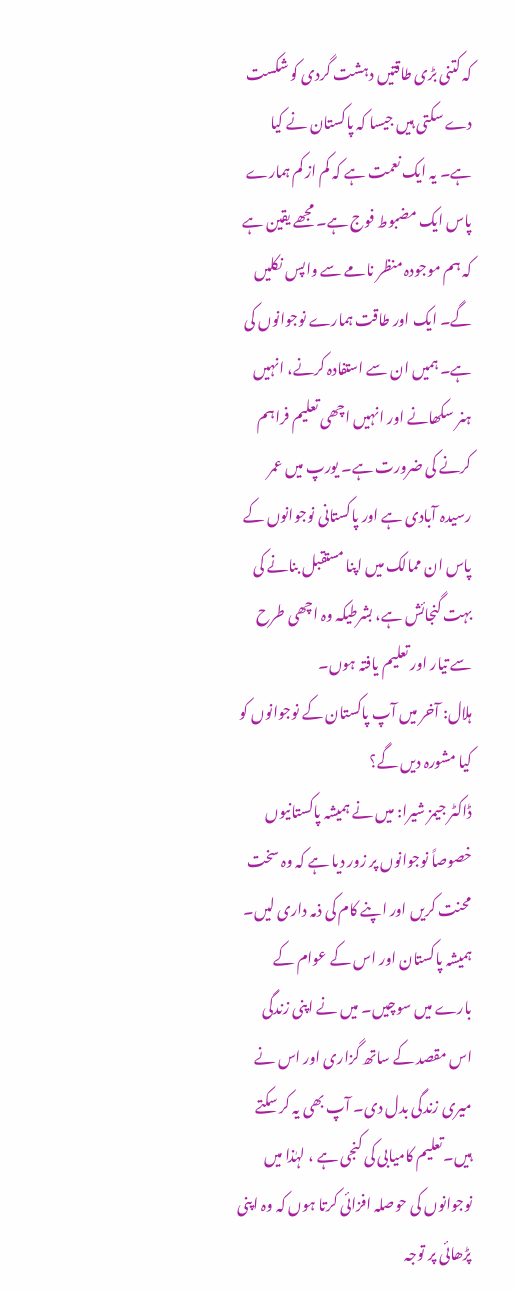کہ کتنی بڑی طاقتیں دہشت گردی کو شکست دے سکتی ہیں جیسا کہ پاکستان نے کیا ہے۔ یہ ایک نعمت ہے کہ کم از کم ہمارے پاس ایک مضبوط فوج ہے۔ مجھے یقین ہے کہ ہم موجودہ منظر نامے سے واپس نکلیں گے۔ ایک اور طاقت ہمارے نوجوانوں کی ہے۔ ہمیں ان سے استفادہ کرنے، انہیں ہنر سکھانے اور انہیں اچھی تعلیم فراہم کرنے کی ضرورت ہے۔ یورپ میں عمر رسیدہ آبادی ہے اور پاکستانی نوجوانوں کے پاس ان ممالک میں اپنا مستقبل بنانے کی بہت گنجائش ہے، بشرطیکہ وہ اچھی طرح سے تیار اور تعلیم یافتہ ہوں۔
ہلال: آخر میں آپ پاکستان کے نوجوانوں کو کیا مشورہ دیں گے؟
ڈاکٹر جیمز شیرا: میں نے ہمیشہ پاکستانیوں خصوصاً نوجوانوں پر زور دیا ہے کہ وہ سخت محنت کریں اور اپنے کام کی ذمہ داری لیں۔ ہمیشہ پاکستان اور اس کے عوام کے بارے میں سوچیں۔ میں نے اپنی زندگی اس مقصد کے ساتھ گزاری اور اس نے میری زندگی بدل دی۔ آپ بھی یہ کر سکتے ہیں۔تعلیم کامیابی کی کنجی ہے ، لہٰذا میں نوجوانوں کی حوصلہ افزائی کرتا ہوں کہ وہ اپنی پڑھائی پر توجہ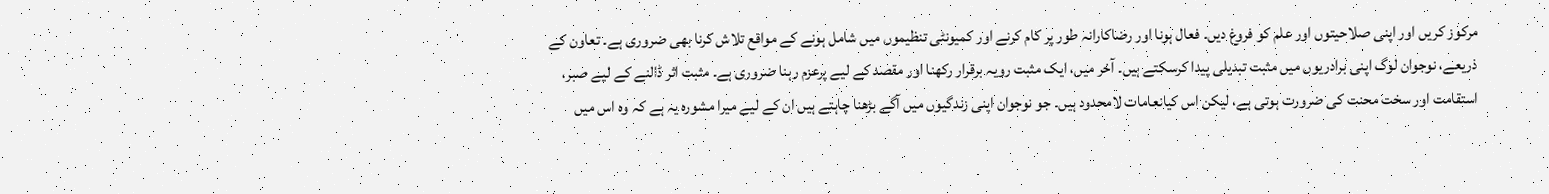مرکوز کریں اور اپنی صلاحیتوں اور علم کو فروغ دیں۔ فعال ہونا اور رضاکارانہ طور پر کام کرنے اور کمیونٹی تنظیموں میں شامل ہونے کے مواقع تلاش کرنا بھی ضروری ہے۔ تعاون کے ذریعے، نوجوان لوگ اپنی برادریوں میں مثبت تبدیلی پیدا کرسکتے ہیں۔ آخر میں، ایک مثبت رویہ برقرار رکھنا اور مقصد کے لیے پرعزم رہنا ضروری ہے۔ مثبت اثر ڈالنے کے لیے صبر، استقامت اور سخت محنت کی ضرورت ہوتی ہے، لیکن اس کیانعامات لامحدود ہیں۔ جو نوجوان اپنی زندگیوں میں آگے بڑھنا چاہتے ہیں ان کے لیے میرا مشورہ یہ ہے کہ وہ اس میں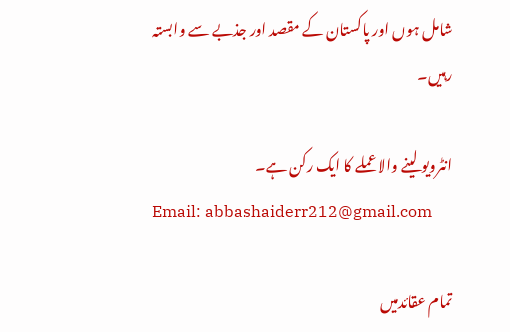شامل ہوں اور پاکستان کے مقصد اور جذبے سے وابستہ رہیں۔

انٹرویو لینے والا عملے کا ایک رکن ہے۔
Email: abbashaiderr212@gmail.com

تمام عقائدمیں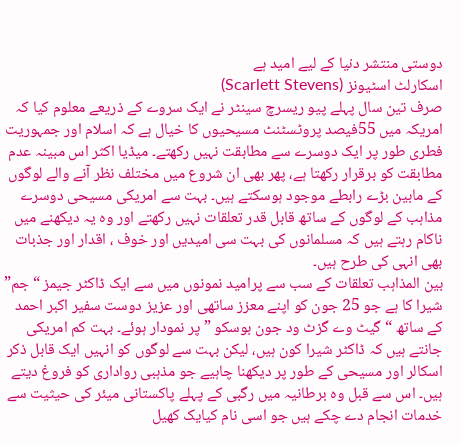دوستی منتشر دنیا کے لیے امید ہے
اسکارلٹ اسٹیونز (Scarlett Stevens)
صرف تین سال پہلے پیو ریسرچ سینٹر نے ایک سروے کے ذریعے معلوم کیا کہ امریکہ میں 55فیصد پروٹسٹنٹ مسیحیوں کا خیال ہے کہ اسلام اور جمہوریت فطری طور پر ایک دوسرے سے مطابقت نہیں رکھتے۔ میڈیا اکثر اس مبینہ عدم مطابقت کو برقرار رکھتا ہے، پھر بھی ان شروع میں مختلف نظر آنے والے لوگوں کے مابین بڑے رابطے موجود ہوسکتے ہیں۔ بہت سے امریکی مسیحی دوسرے مذاہب کے لوگوں کے ساتھ قابل قدر تعلقات نہیں رکھتے اور وہ یہ دیکھنے میں ناکام رہتے ہیں کہ مسلمانوں کی بہت سی امیدیں اور خوف ، اقدار اور جذبات بھی انہی کی طرح ہیں۔
بین المذاہب تعلقات کے سب سے پرامید نمونوں میں سے ایک ڈاکٹر جیمز “جم” شیرا کا ہے جو 25 جون کو اپنے معزز ساتھی اور عزیز دوست سفیر اکبر احمد کے ساتھ “گیٹ وے گزٹ ود جون بوسکو ” پر نمودار ہوئے۔ بہت کم امریکی جانتے ہیں کہ ڈاکٹر شیرا کون ہیں، لیکن بہت سے لوگوں کو انہیں ایک قابل ذکر اسکالر اور مسیحی کے طور پر دیکھنا چاہیے جو مذہبی رواداری کو فروغ دیتے ہیں۔ اس سے قبل وہ برطانیہ میں رگبی کے پہلے پاکستانی میئر کی حیثیت سے خدمات انجام دے چکے ہیں جو اسی نام کیایک کھیل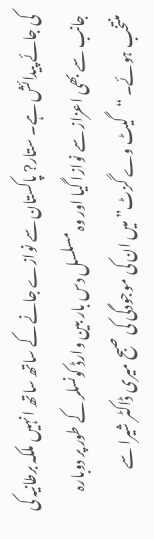کی جائے پیدائش ہے۔ ستار? پاکستان سے نوازے جانے کے ساتھ ساتھ انہیں ملکہ برطانیہ کی جانب سے بھی اعزاز سے نوازا گیا اور وہ مسلسل دس بار بین وارڈ کونسلر کے طور پر دوبارہ منتخب ہوئے۔ “گیٹ وے گزٹ” میں ان کی موجودگی کی صبح میری ڈاکٹر شیرا سے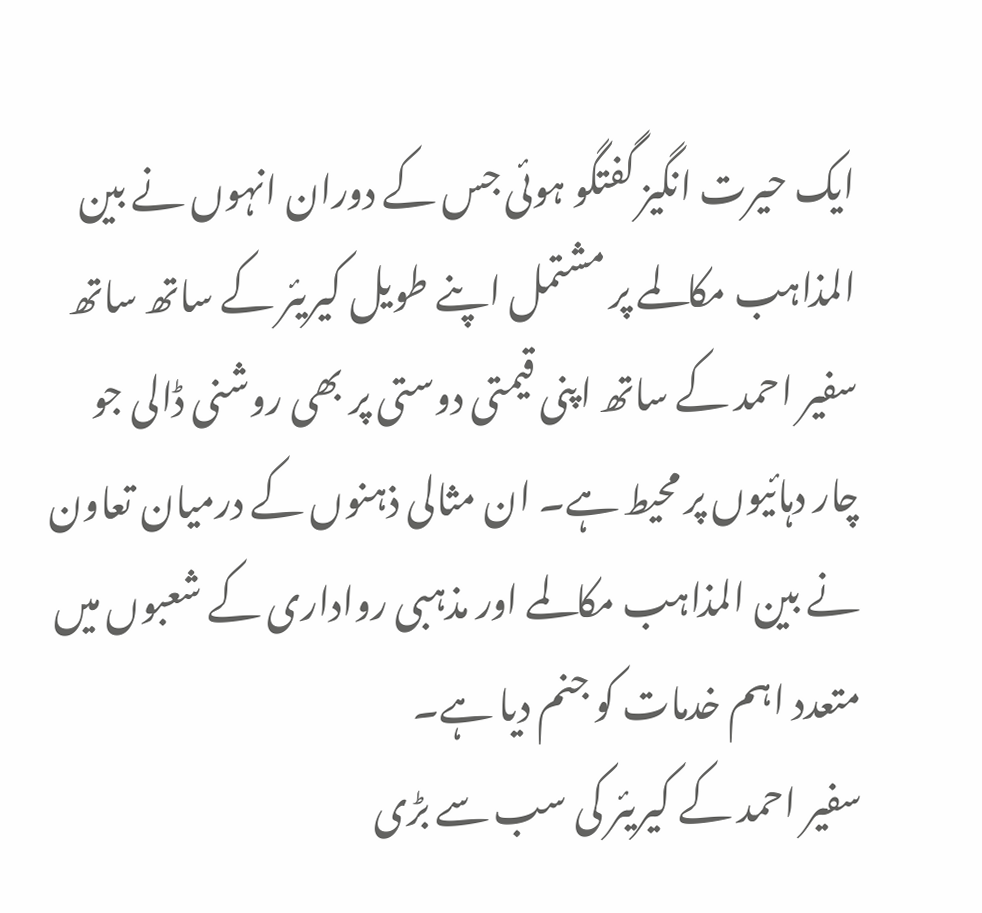ایک حیرت انگیز گفتگو ہوئی جس کے دوران انہوں نے بین المذاہب مکالمے پر مشتمل اپنے طویل کیریئر کے ساتھ ساتھ سفیر احمد کے ساتھ اپنی قیمتی دوستی پر بھی روشنی ڈالی جو چار دہائیوں پر محیط ہے۔ ان مثالی ذہنوں کے درمیان تعاون نے بین المذاہب مکالمے اور مذہبی رواداری کے شعبوں میں متعدد اہم خدمات کو جنم دیا ہے۔
سفیر احمد کے کیریئر کی سب سے بڑی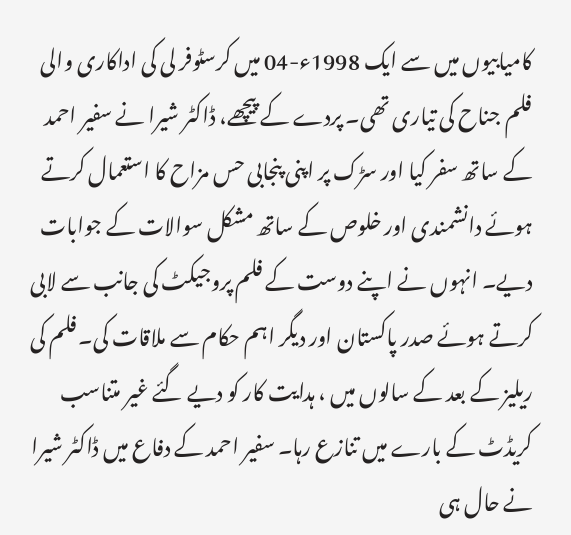کامیابیوں میں سے ایک 1998ء-04 میں کرسٹوفر لی کی اداکاری والی فلم جناح کی تیاری تھی۔ پردے کے پیچھے، ڈاکٹر شیرا نے سفیر احمد کے ساتھ سفر کیا اور سڑک پر اپنی پنجابی حس مزاح کا استعمال کرتے ہوئے دانشمندی اور خلوص کے ساتھ مشکل سوالات کے جوابات دیے۔ انہوں نے اپنے دوست کے فلم پروجیکٹ کی جانب سے لابی کرتے ہوئے صدر پاکستان اور دیگر اہم حکام سے ملاقات کی۔ فلم کی ریلیز کے بعد کے سالوں میں ، ہدایت کار کو دیے گئے غیر متناسب کریڈٹ کے بارے میں تنازع رہا۔ سفیر احمد کے دفاع میں ڈاکٹر شیرا نے حال ہی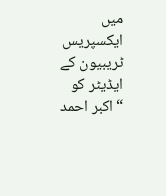میں ایکسپریس ٹریبیون کے ایڈیٹر کو “اکبر احمد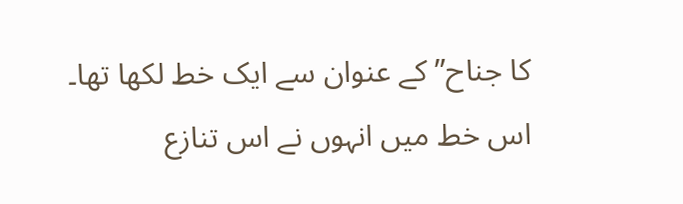کا جناح” کے عنوان سے ایک خط لکھا تھا۔ اس خط میں انہوں نے اس تنازع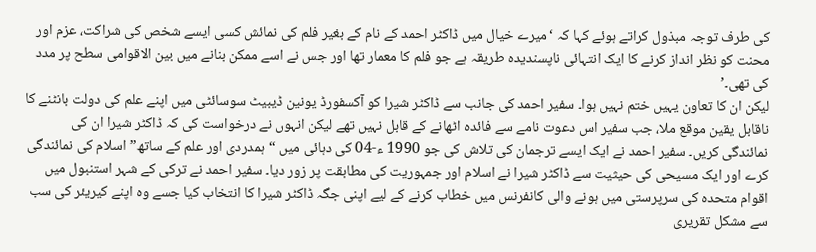کی طرف توجہ مبذول کراتے ہوئے کہا کہ ‘میرے خیال میں ڈاکٹر احمد کے نام کے بغیر فلم کی نمائش کسی ایسے شخص کی شراکت، عزم اور محنت کو نظر انداز کرنے کا ایک انتہائی ناپسندیدہ طریقہ ہے جو فلم کا معمار تھا اور جس نے اسے ممکن بنانے میں بین الاقوامی سطح پر مدد کی تھی۔’
لیکن ان کا تعاون یہیں ختم نہیں ہوا۔ سفیر احمد کی جانب سے ڈاکٹر شیرا کو آکسفورڈ یونین ڈیبیٹ سوسائٹی میں اپنے علم کی دولت بانٹنے کا ناقابل یقین موقع ملا، جب سفیر اس دعوت نامے سے فائدہ اٹھانے کے قابل نہیں تھے لیکن انہوں نے درخواست کی کہ ڈاکٹر شیرا ان کی نمائندگی کریں۔ سفیر احمد نے ایک ایسے ترجمان کی تلاش کی جو 1990 ء-04 کی دہائی میں “ہمدردی اور علم کے ساتھ” اسلام کی نمائندگی کرے اور ایک مسیحی کی حیثیت سے ڈاکٹر شیرا نے اسلام اور جمہوریت کی مطابقت پر زور دیا۔ سفیر احمد نے ترکی کے شہر استنبول میں اقوام متحدہ کی سرپرستی میں ہونے والی کانفرنس میں خطاب کرنے کے لیے اپنی جگہ ڈاکٹر شیرا کا انتخاب کیا جسے وہ اپنے کیریئر کی سب سے مشکل تقریری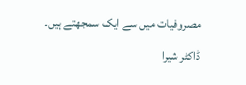مصروفیات میں سے ایک سمجھتے ہیں۔ ڈاکٹر شیرا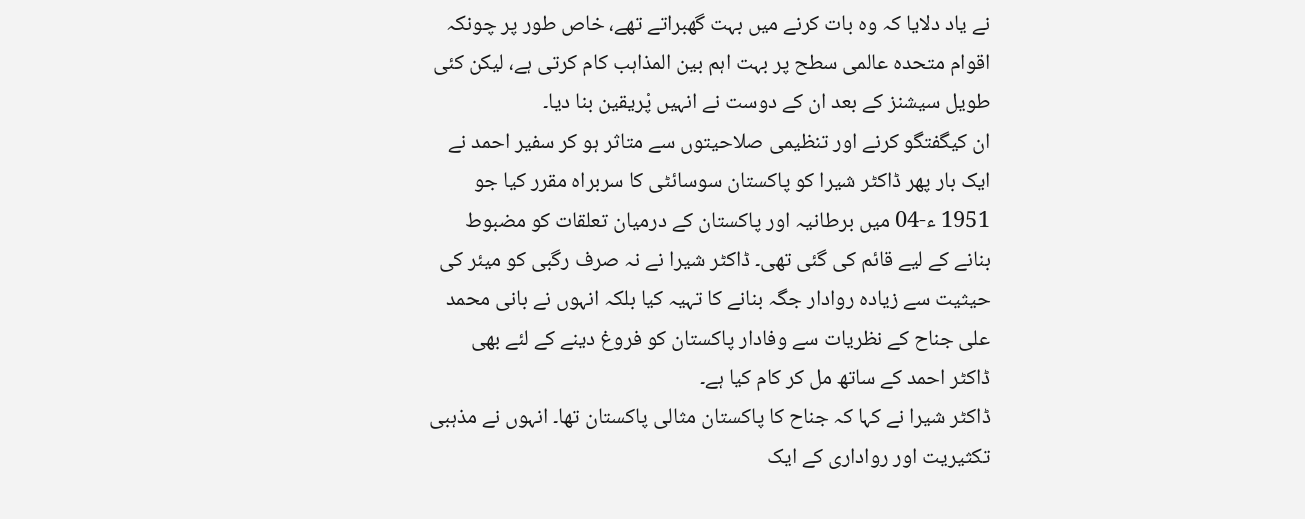نے یاد دلایا کہ وہ بات کرنے میں بہت گھبراتے تھے، خاص طور پر چونکہ اقوام متحدہ عالمی سطح پر بہت اہم بین المذاہب کام کرتی ہے، لیکن کئی طویل سیشنز کے بعد ان کے دوست نے انہیں پْریقین بنا دیا۔
ان کیگفتگو کرنے اور تنظیمی صلاحیتوں سے متاثر ہو کر سفیر احمد نے ایک بار پھر ڈاکٹر شیرا کو پاکستان سوسائٹی کا سربراہ مقرر کیا جو 1951 ء-04 میں برطانیہ اور پاکستان کے درمیان تعلقات کو مضبوط بنانے کے لیے قائم کی گئی تھی۔ ڈاکٹر شیرا نے نہ صرف رگبی کو میئر کی حیثیت سے زیادہ روادار جگہ بنانے کا تہیہ کیا بلکہ انہوں نے بانی محمد علی جناح کے نظریات سے وفادار پاکستان کو فروغ دینے کے لئے بھی ڈاکٹر احمد کے ساتھ مل کر کام کیا ہے۔
ڈاکٹر شیرا نے کہا کہ جناح کا پاکستان مثالی پاکستان تھا۔ انہوں نے مذہبی تکثیریت اور رواداری کے ایک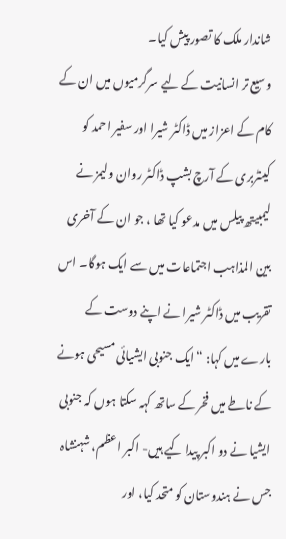شاندار ملک کا تصور پیش کیا۔
وسیع تر انسانیت کے لیے سرگرمیوں میں ان کے کام کے اعزاز میں ڈاکٹر شیرا اور سفیر احمد کو کینٹربری کے آرچ بشپ ڈاکٹر روان ولیمز نے لیمبیتھ پیلس میں مدعو کیا تھا ، جو ان کے آخری بین المذاہب اجتماعات میں سے ایک ہوگا۔ اس تقریب میں ڈاکٹر شیرا نے اپنے دوست کے بارے میں کہا: “ایک جنوبی ایشیائی مسیحی ہونے کے ناطے میں فخر کے ساتھ کہہ سکتا ہوں کہ جنوبی ایشیا نے دو اکبر پیدا کیے ہیں- اکبر اعظم، شہنشاہ جس نے ہندوستان کو متحد کیا، اور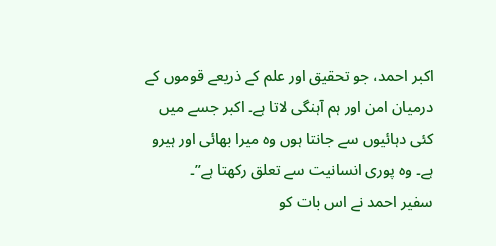اکبر احمد، جو تحقیق اور علم کے ذریعے قوموں کے درمیان امن اور ہم آہنگی لاتا ہے۔ اکبر جسے میں کئی دہائیوں سے جانتا ہوں وہ میرا بھائی اور ہیرو ہے۔ وہ پوری انسانیت سے تعلق رکھتا ہے”۔
سفیر احمد نے اس بات کو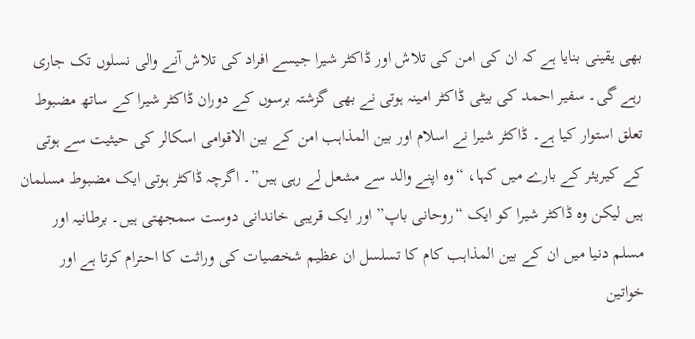بھی یقینی بنایا ہے کہ ان کی امن کی تلاش اور ڈاکٹر شیرا جیسے افراد کی تلاش آنے والی نسلوں تک جاری رہے گی۔ سفیر احمد کی بیٹی ڈاکٹر امینہ ہوتی نے بھی گزشتہ برسوں کے دوران ڈاکٹر شیرا کے ساتھ مضبوط تعلق استوار کیا ہے۔ ڈاکٹر شیرا نے اسلام اور بین المذاہب امن کے بین الاقوامی اسکالر کی حیثیت سے ہوتی کے کیریئر کے بارے میں کہا، “وہ اپنے والد سے مشعل لے رہی ہیں”۔ اگرچہ ڈاکٹر ہوتی ایک مضبوط مسلمان ہیں لیکن وہ ڈاکٹر شیرا کو ایک “روحانی باپ” اور ایک قریبی خاندانی دوست سمجھتی ہیں۔ برطانیہ اور مسلم دنیا میں ان کے بین المذاہب کام کا تسلسل ان عظیم شخصیات کی وراثت کا احترام کرتا ہے اور خواتین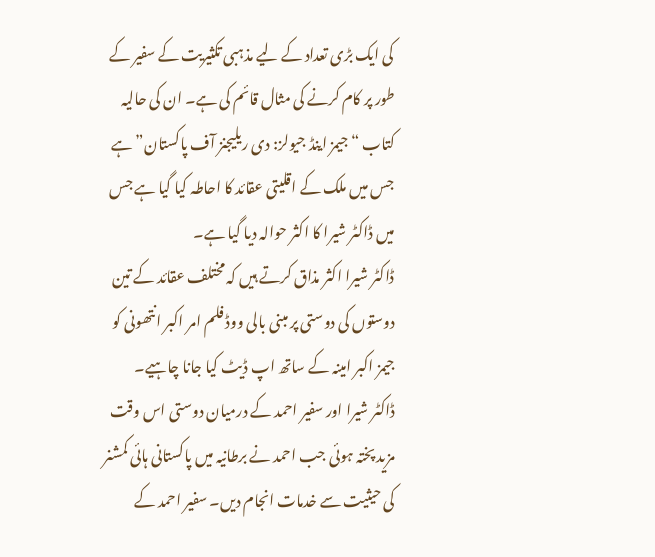کی ایک بڑی تعداد کے لیے مذہبی تکثیریت کے سفیر کے طور پر کام کرنے کی مثال قائم کی ہے۔ ان کی حالیہ کتاب “جیمز اینڈ جیولز: دی ریلیجنز آف پاکستان” ہے جس میں ملک کے اقلیتی عقائد کا احاطہ کیا گیا ہے جس میں ڈاکٹر شیرا کا اکثر حوالہ دیا گیا ہے۔
ڈاکٹر شیرا اکثر مذاق کرتے ہیں کہ مختلف عقائد کے تین دوستوں کی دوستی پر مبنی بالی ووڈ فلم امر اکبر انتھونی کو جیمز اکبر امینہ کے ساتھ اپ ڈیٹ کیا جانا چاہیے۔
ڈاکٹر شیرا اور سفیر احمد کے درمیان دوستی اس وقت مزید پختہ ہوئی جب احمد نے برطانیہ میں پاکستانی ہائی کمشنر کی حیثیت سے خدمات انجام دیں۔ سفیر احمد کے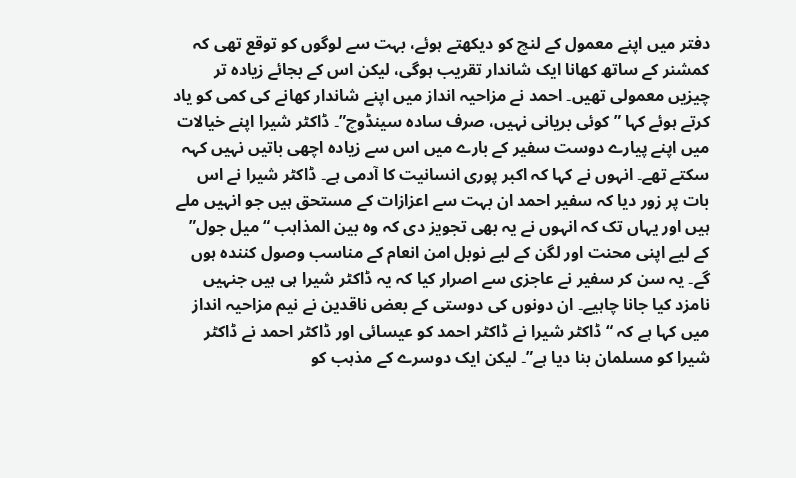دفتر میں اپنے معمول کے لنچ کو دیکھتے ہوئے، بہت سے لوگوں کو توقع تھی کہ کمشنر کے ساتھ کھانا ایک شاندار تقریب ہوگی، لیکن اس کے بجائے زیادہ تر چیزیں معمولی تھیں۔ احمد نے مزاحیہ انداز میں اپنے شاندار کھانے کی کمی کو یاد کرتے ہوئے کہا ” کوئی بریانی نہیں، صرف سادہ سینڈوچ”۔ ڈاکٹر شیرا اپنے خیالات میں اپنے پیارے دوست سفیر کے بارے میں اس سے زیادہ اچھی باتیں نہیں کہہ سکتے تھے۔ انہوں نے کہا کہ اکبر پوری انسانیت کا آدمی ہے۔ ڈاکٹر شیرا نے اس بات پر زور دیا کہ سفیر احمد ان بہت سے اعزازات کے مستحق ہیں جو انہیں ملے ہیں اور یہاں تک کہ انہوں نے یہ بھی تجویز دی کہ وہ بین المذاہب “میل جول” کے لیے اپنی محنت اور لگن کے لیے نوبل امن انعام کے مناسب وصول کنندہ ہوں گے۔ یہ سن کر سفیر نے عاجزی سے اصرار کیا کہ یہ ڈاکٹر شیرا ہی ہیں جنہیں نامزد کیا جانا چاہیے۔ ان دونوں کی دوستی کے بعض ناقدین نے نیم مزاحیہ انداز میں کہا ہے کہ “ڈاکٹر شیرا نے ڈاکٹر احمد کو عیسائی اور ڈاکٹر احمد نے ڈاکٹر شیرا کو مسلمان بنا دیا ہے”۔ لیکن ایک دوسرے کے مذہب کو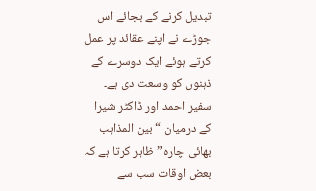تبدیل کرنے کے بجائے اس جوڑے نے اپنے عقائد پر عمل کرتے ہوئے ایک دوسرے کے ذہنوں کو وسعت دی ہے۔
سفیر احمد اور ڈاکٹر شیرا کے درمیان “بین المذاہب بھائی چارہ” ظاہر کرتا ہے کہ بعض اوقات سب سے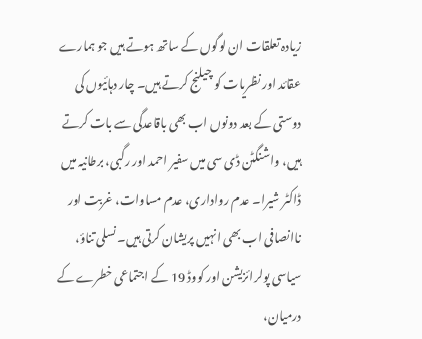زیادہ تعلقات ان لوگوں کے ساتھ ہوتے ہیں جو ہمارے عقائد اور نظریات کو چیلنج کرتے ہیں۔ چار دہائیوں کی دوستی کے بعد دونوں اب بھی باقاعدگی سے بات کرتے ہیں، واشنگٹن ڈی سی میں سفیر احمد اور رگبی، برطانیہ میں ڈاکٹر شیرا۔ عدم رواداری، عدم مساوات، غربت اور ناانصافی اب بھی انہیں پریشان کرتی ہیں۔ نسلی تناؤ، سیاسی پولرائزیشن اور کووڈ 19 کے اجتماعی خطرے کے درمیان،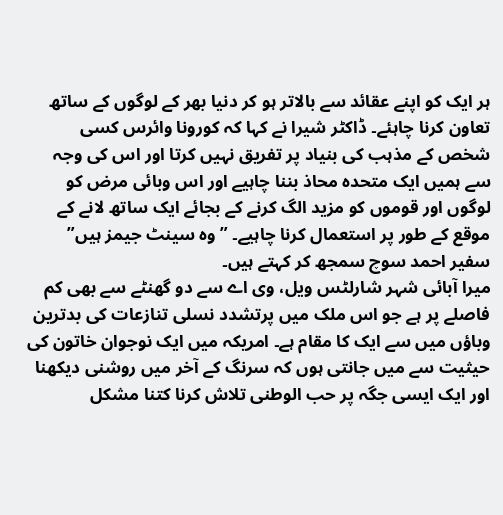ہر ایک کو اپنے عقائد سے بالاتر ہو کر دنیا بھر کے لوگوں کے ساتھ تعاون کرنا چاہئے۔ ڈاکٹر شیرا نے کہا کہ کورونا وائرس کسی شخص کے مذہب کی بنیاد پر تفریق نہیں کرتا اور اس کی وجہ سے ہمیں ایک متحدہ محاذ بننا چاہیے اور اس وبائی مرض کو لوگوں اور قوموں کو مزید الگ کرنے کے بجائے ایک ساتھ لانے کے موقع کے طور پر استعمال کرنا چاہیے۔ ”وہ سینٹ جیمز ہیں” سفیر احمد سوچ سمجھ کر کہتے ہیں۔
میرا آبائی شہر شارلٹس ویل، وی اے سے دو گھنٹے سے بھی کم فاصلے پر ہے جو اس ملک میں پرتشدد نسلی تنازعات کی بدترین وباؤں میں سے ایک کا مقام ہے۔ امریکہ میں ایک نوجوان خاتون کی حیثیت سے میں جانتی ہوں کہ سرنگ کے آخر میں روشنی دیکھنا اور ایک ایسی جگہ پر حب الوطنی تلاش کرنا کتنا مشکل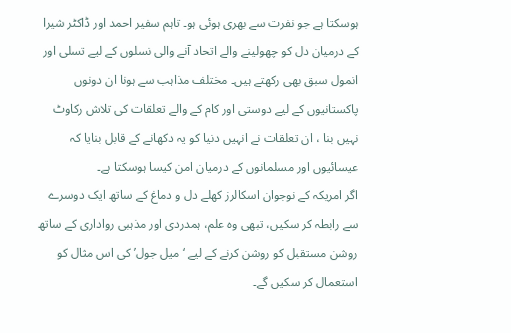ہوسکتا ہے جو نفرت سے بھری ہوئی ہو۔ تاہم سفیر احمد اور ڈاکٹر شیرا کے درمیان دل کو چھولینے والے اتحاد آنے والی نسلوں کے لیے تسلی اور انمول سبق بھی رکھتے ہیں۔ مختلف مذاہب سے ہونا ان دونوں پاکستانیوں کے لیے دوستی اور کام کے والے تعلقات کی تلاش رکاوٹ نہیں بنا ، ان تعلقات نے انہیں دنیا کو یہ دکھانے کے قابل بنایا کہ عیسائیوں اور مسلمانوں کے درمیان امن کیسا ہوسکتا ہے۔
اگر امریکہ کے نوجوان اسکالرز کھلے دل و دماغ کے ساتھ ایک دوسرے سے رابطہ کر سکیں، تبھی وہ علم، ہمدردی اور مذہبی رواداری کے ساتھ روشن مستقبل کو روشن کرنے کے لیے ‘میل جول’ کی اس مثال کو استعمال کر سکیں گے۔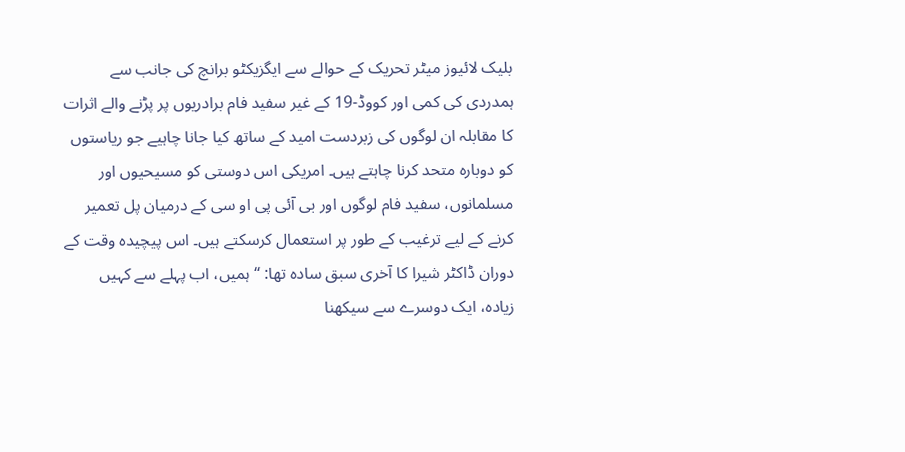بلیک لائیوز میٹر تحریک کے حوالے سے ایگزیکٹو برانچ کی جانب سے ہمدردی کی کمی اور کووڈ-19 کے غیر سفید فام برادریوں پر پڑنے والے اثرات کا مقابلہ ان لوگوں کی زبردست امید کے ساتھ کیا جانا چاہیے جو ریاستوں کو دوبارہ متحد کرنا چاہتے ہیں۔ امریکی اس دوستی کو مسیحیوں اور مسلمانوں، سفید فام لوگوں اور بی آئی پی او سی کے درمیان پل تعمیر کرنے کے لیے ترغیب کے طور پر استعمال کرسکتے ہیں۔ اس پیچیدہ وقت کے دوران ڈاکٹر شیرا کا آخری سبق سادہ تھا: “ہمیں، اب پہلے سے کہیں زیادہ، ایک دوسرے سے سیکھنا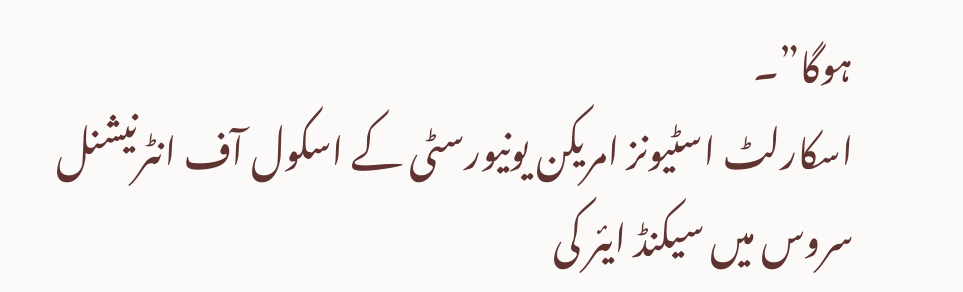ہوگا”۔
اسکارلٹ اسٹیونز امریکن یونیورسٹی کے اسکول آف انٹرنیشنل سروس میں سیکنڈ ایئر کی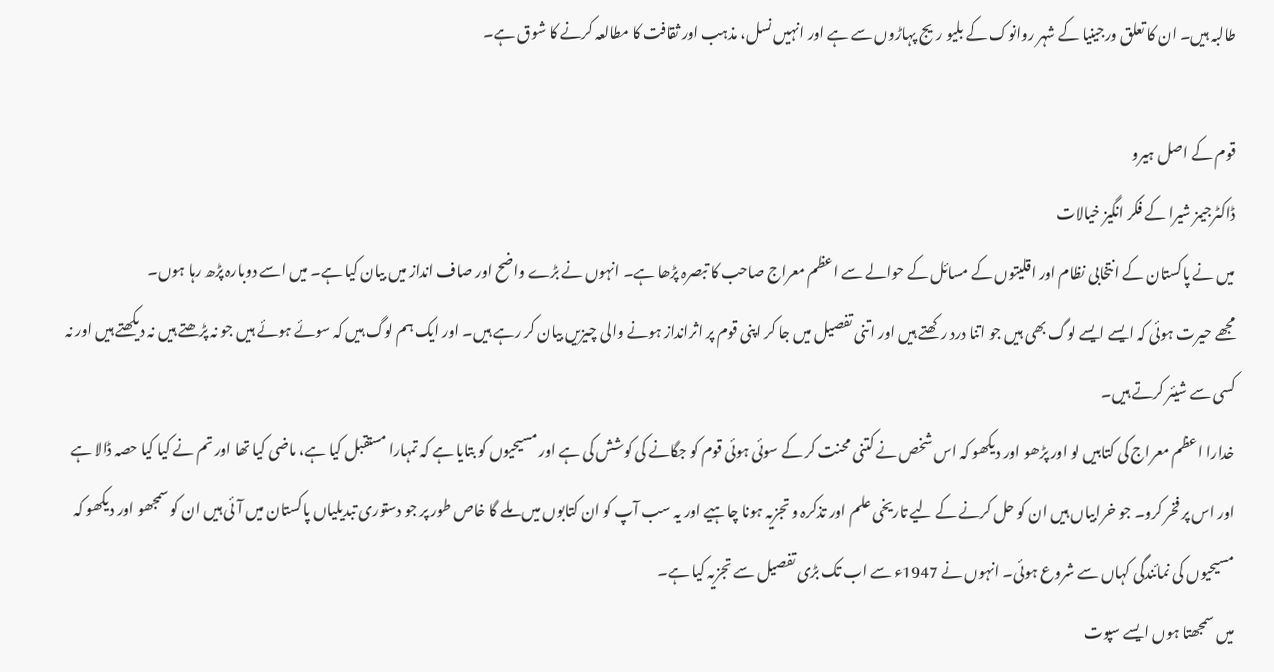طالبہ ہیں۔ ان کا تعلق ورجینیا کے شہر روانوک کے بلیو ریج پہاڑوں سے ہے اور انہیں نسل، مذہب اور ثقافت کا مطالعہ کرنے کا شوق ہے۔

قوم کے اصل ہیرو
ڈاکٹرجیمز شیرا کے فکر انگیز خیالات
میں نے پاکستان کے انتخابی نظام اور اقلیتوں کے مسائل کے حوالے سے اعظم معراج صاحب کا تبصرہ پڑھا ہے۔ انہوں نے بڑے واضح اور صاف انداز میں بیان کیا ہے۔ میں اسے دوبارہ پڑھ رہا ہوں۔
مجھے حیرت ہوئی کہ ایسے ایسے لوگ بھی ہیں جو اتنا درد رکھتے ہیں اور اتنی تفصیل میں جا کر اپنی قوم پر اثرانداز ہونے والی چیزیں بیان کر رہے ہیں۔ اور ایک ہم لوگ ہیں کہ سوئے ہوئے ہیں جو نہ پڑھتے ہیں نہ دیکھتے ہیں اور نہ کسی سے شیئر کرتے ہیں۔
خدارا اعظم معراج کی کتابیں لو اور پڑھو اور دیکھو کہ اس شخص نے کتنی محنت کر کے سوئی ہوئی قوم کو جگانے کی کوشش کی ہے اور مسیحیوں کو بتایا ہے کہ تمہارا مستقبل کیا ہے، ماضی کیا تھا اور تم نے کیا کیا حصہ ڈالا ہے اور اس پر فخر کرو۔ جو خرابیاں ہیں ان کو حل کرنے کے لیے تاریخی علم اور تذکرہ و تجزیہ ہونا چاہیے اور یہ سب آپ کو ان کتابوں میں ملے گا خاص طور پر جو دستوری تبدیلیاں پاکستان میں آئی ہیں ان کو سمجھو اور دیکھو کہ مسیحیوں کی نمائندگی کہاں سے شروع ہوئی۔ انہوں نے 1947ء سے اب تک بڑی تفصیل سے تجزیہ کیا ہے۔
میں سمجھتا ہوں ایسے سپوت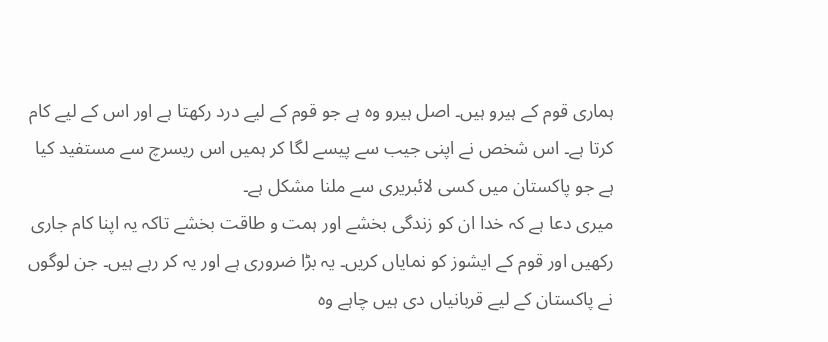ہماری قوم کے ہیرو ہیں۔ اصل ہیرو وہ ہے جو قوم کے لیے درد رکھتا ہے اور اس کے لیے کام کرتا ہے۔ اس شخص نے اپنی جیب سے پیسے لگا کر ہمیں اس ریسرچ سے مستفید کیا ہے جو پاکستان میں کسی لائبریری سے ملنا مشکل ہے۔
میری دعا ہے کہ خدا ان کو زندگی بخشے اور ہمت و طاقت بخشے تاکہ یہ اپنا کام جاری رکھیں اور قوم کے ایشوز کو نمایاں کریں۔ یہ بڑا ضروری ہے اور یہ کر رہے ہیں۔ جن لوگوں نے پاکستان کے لیے قربانیاں دی ہیں چاہے وہ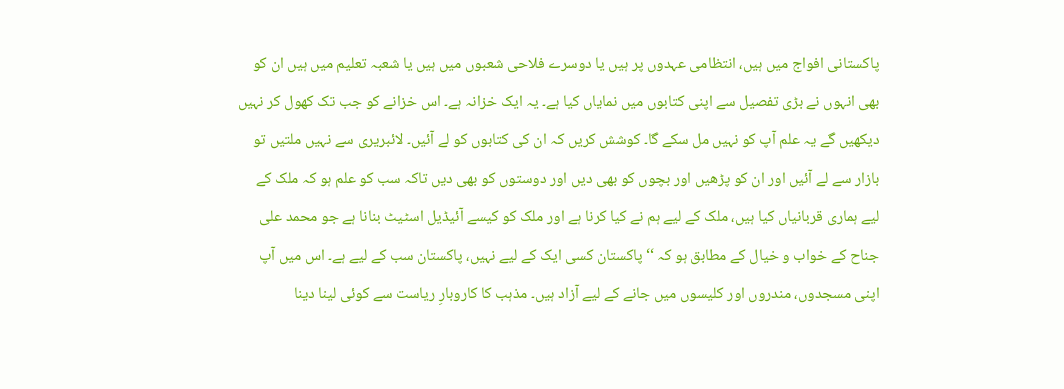پاکستانی افواج میں ہیں، انتظامی عہدوں پر ہیں یا دوسرے فلاحی شعبوں میں ہیں یا شعبہ تعلیم میں ہیں ان کو بھی انہوں نے بڑی تفصیل سے اپنی کتابوں میں نمایاں کیا ہے۔ یہ ایک خزانہ ہے۔ اس خزانے کو جب تک کھول کر نہیں دیکھیں گے یہ علم آپ کو نہیں مل سکے گا۔ کوشش کریں کہ ان کی کتابوں کو لے آئیں۔ لائبریری سے نہیں ملتیں تو بازار سے لے آئیں اور ان کو پڑھیں اور بچوں کو بھی دیں اور دوستوں کو بھی دیں تاکہ سب کو علم ہو کہ ملک کے لیے ہماری قربانیاں کیا ہیں، ملک کے لیے ہم نے کیا کرنا ہے اور ملک کو کیسے آئیڈیل اسٹیٹ بنانا ہے جو محمد علی جناح کے خواب و خیال کے مطابق ہو کہ ‘‘پاکستان کسی ایک کے لیے نہیں، پاکستان سب کے لیے ہے۔ اس میں آپ اپنی مسجدوں، مندروں اور کلیسوں میں جانے کے لیے آزاد ہیں۔ مذہب کا کاروبارِ ریاست سے کوئی لینا دینا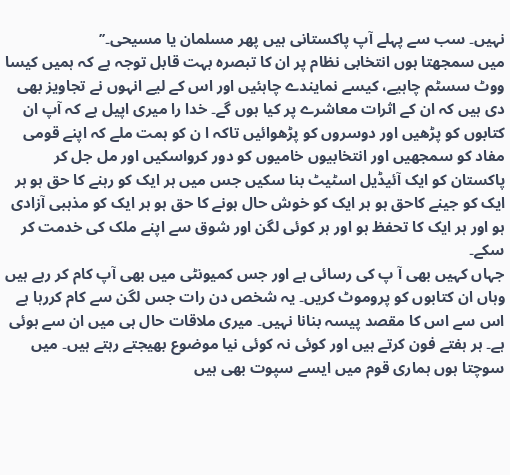نہیں۔ سب سے پہلے آپ پاکستانی ہیں پھر مسلمان یا مسیحی۔’’
میں سمجھتا ہوں انتخابی نظام پر ان کا تبصرہ بہت قابل توجہ ہے کہ ہمیں کیسا ووٹ سسٹم چاہیے، کیسے نمایندے چاہئیں اور اس کے لیے انہوں نے تجاویز بھی دی ہیں کہ ان کے اثرات معاشرے پر کیا ہوں گے۔ خدا را میری اپیل ہے کہ آپ ان کتابوں کو پڑھیں اور دوسروں کو پڑھوائیں تاکہ ا ن کو ہمت ملے کہ اپنے قومی مفاد کو سمجھیں اور انتخابیوں خامیوں کو دور کرواسکیں اور مل جل کر پاکستان کو ایک آئیڈیل اسٹیٹ بنا سکیں جس میں ہر ایک کو رہنے کا حق ہو ہر ایک کو جینے کاحق ہو ہر ایک کو خوش حال ہونے کا حق ہو ہر ایک کو مذہبی آزادی ہو اور ہر ایک کا تحفظ ہو اور ہر کوئی لگن اور شوق سے اپنے ملک کی خدمت کر سکے۔
جہاں کہیں بھی آ پ کی رسائی ہے اور جس کمیونٹی میں بھی آپ کام کر رہے ہیں وہاں ان کتابوں کو پروموٹ کریں۔ یہ شخص دن رات جس لگن سے کام کررہا ہے اس سے اس کا مقصد پیسہ بنانا نہیں۔ میری ملاقات حال ہی میں ان سے ہوئی ہے۔ ہر ہفتے فون کرتے ہیں اور کوئی نہ کوئی نیا موضوع بھیجتے رہتے ہیں۔ میں سوچتا ہوں ہماری قوم میں ایسے سپوت بھی ہیں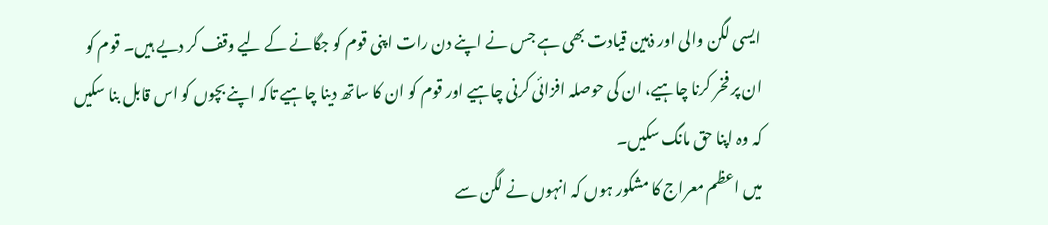ایسی لگن والی اور ذہین قیادت بھی ہے جس نے اپنے دن رات اپنی قوم کو جگانے کے لیے وقف کر دیے ہیں۔ قوم کو ان پر فخر کرنا چاہیے، ان کی حوصلہ افزائی کرنی چاہیے اور قوم کو ان کا ساتھ دینا چاہیے تاکہ اپنے بچوں کو اس قابل بنا سکیں کہ وہ اپنا حق مانگ سکیں۔
میں اعظم معراج کا مشکور ہوں کہ انہوں نے لگن سے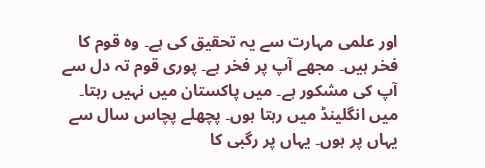اور علمی مہارت سے یہ تحقیق کی ہے۔ وہ قوم کا فخر ہیں۔ مجھے آپ پر فخر ہے۔ پوری قوم تہ دل سے آپ کی مشکور ہے۔ میں پاکستان میں نہیں رہتا۔ میں انگلینڈ میں رہتا ہوں۔ پچھلے پچاس سال سے یہاں پر ہوں۔ یہاں پر رگبی کا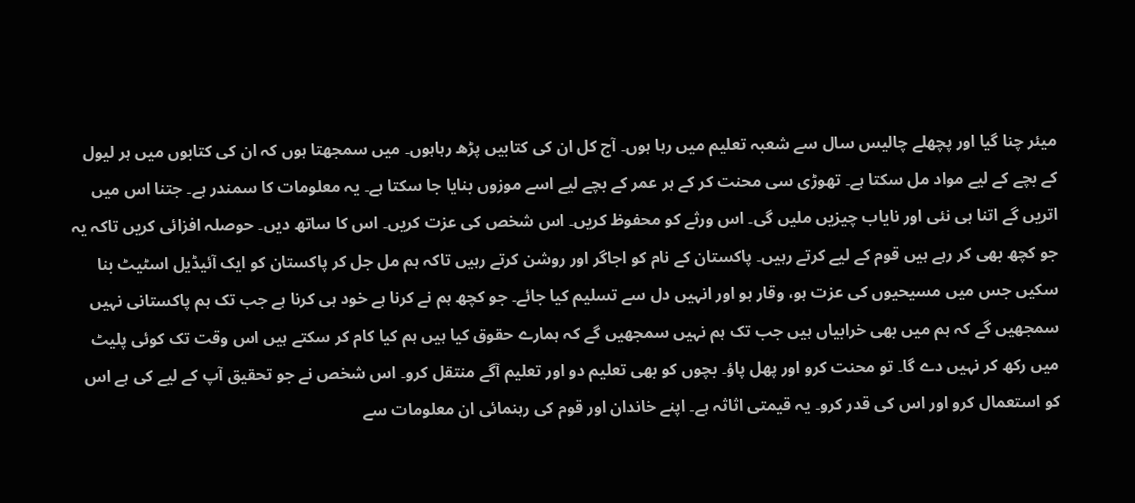میئر چنا گیا اور پچھلے چالیس سال سے شعبہ تعلیم میں رہا ہوں۔ آج کل ان کی کتابیں پڑھ رہاہوں۔ میں سمجھتا ہوں کہ ان کی کتابوں میں ہر لیول کے بچے کے لیے مواد مل سکتا ہے۔ تھوڑی سی محنت کر کے ہر عمر کے بچے لیے اسے موزوں بنایا جا سکتا ہے۔ یہ معلومات کا سمندر ہے۔ جتنا اس میں اتریں گے اتنا ہی نئی اور نایاب چیزیں ملیں گی۔ اس ورثے کو محفوظ کریں۔ اس شخص کی عزت کریں۔ اس کا ساتھ دیں۔ حوصلہ افزائی کریں تاکہ یہ جو کچھ بھی کر رہے ہیں قوم کے لیے کرتے رہیں۔ پاکستان کے نام کو اجاگر اور روشن کرتے رہیں تاکہ ہم مل جل کر پاکستان کو ایک آئیڈیل اسٹیٹ بنا سکیں جس میں مسیحیوں کی عزت ہو، وقار ہو اور انہیں دل سے تسلیم کیا جائے۔ جو کچھ ہم نے کرنا ہے خود ہی کرنا ہے جب تک ہم پاکستانی نہیں سمجھیں گے کہ ہم میں بھی خرابیاں ہیں جب تک ہم نہیں سمجھیں گے کہ ہمارے حقوق کیا ہیں ہم کیا کام کر سکتے ہیں اس وقت تک کوئی پلیٹ میں رکھ کر نہیں دے گا۔ تو محنت کرو اور پھل پاؤ۔ بچوں کو بھی تعلیم دو اور تعلیم آگے منتقل کرو۔ اس شخص نے جو تحقیق آپ کے لیے کی ہے اس کو استعمال کرو اور اس کی قدر کرو۔ یہ قیمتی اثاثہ ہے۔ اپنے خاندان اور قوم کی رہنمائی ان معلومات سے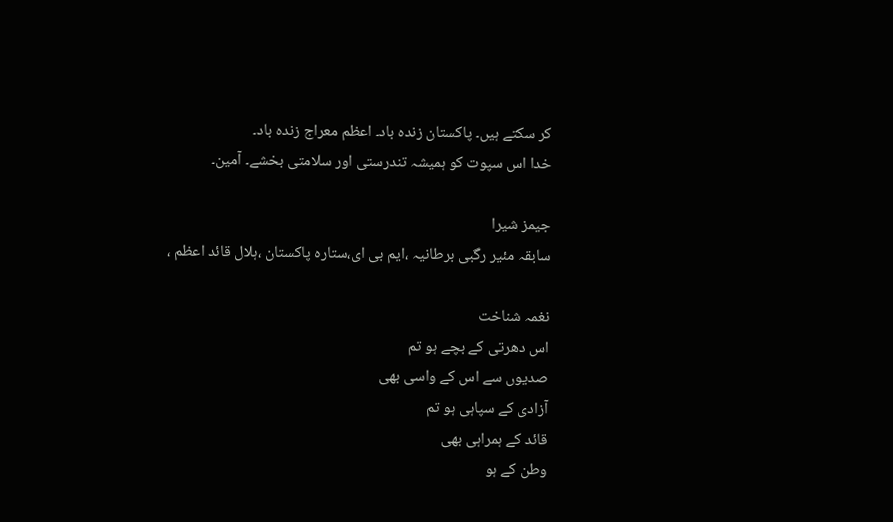کر سکتے ہیں۔ پاکستان زندہ باد۔ اعظم معراج زندہ باد۔
خدا اس سپوت کو ہمیشہ تندرستی اور سلامتی بخشے۔ آمین۔

جیمز شیرا
سابقہ مئیر رگبی برطانیہ ،ایم بی ای،ستارہ پاکستان ،ہلال قائد اعظم ،

نغمہ شناخت
اس دھرتی کے بچے ہو تم
صدیوں سے اس کے واسی بھی
آزادی کے سپاہی ہو تم
قائد کے ہمراہی بھی
وطن کے ہو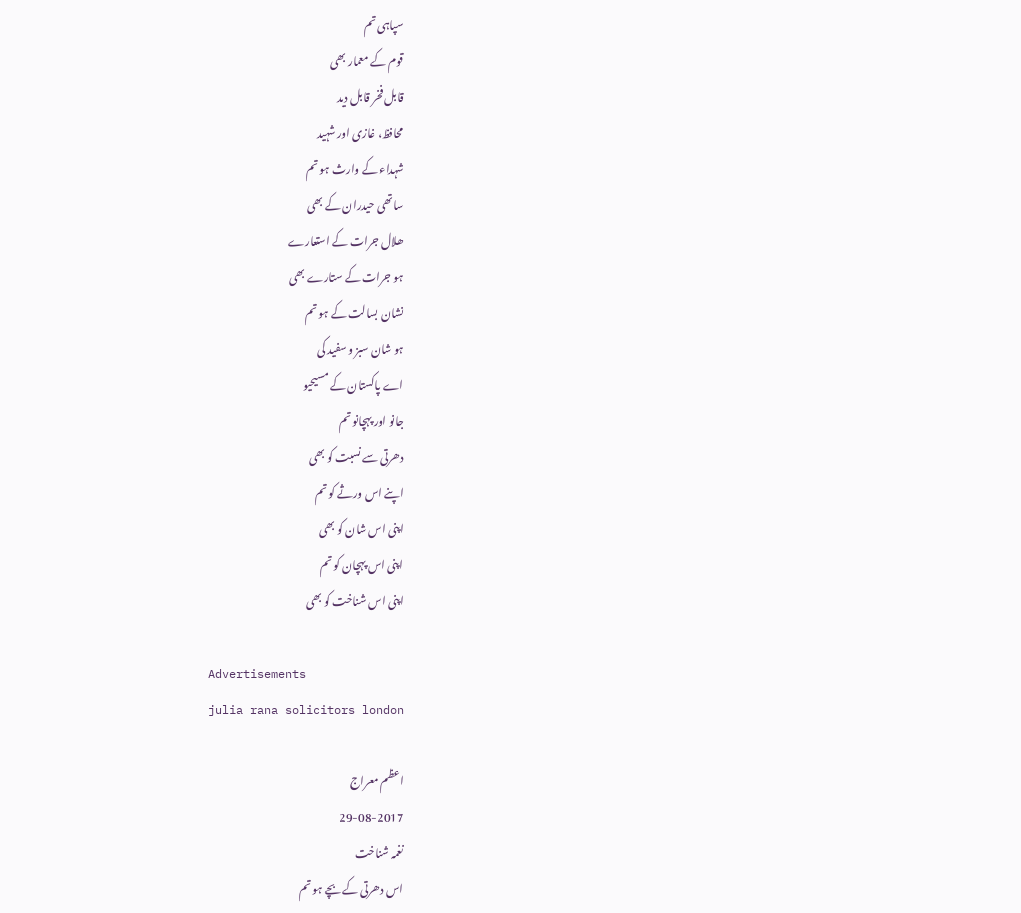سپاہی تم
قوم کے معمار بھی
قابل فخر قابل دید
محافظ، غازی اور شہید
شہداء کے وارث ہو تم
ساتھی حیدران کے بھی
ھلال جرات کے استعارے
ہو جرات کے ستارے بھی
نشان بسالت کے ہو تم
ہو شان سبز و سفید کی
اے پاکستان کے مسیحیو
جانو اور پہچانو تم
دھرتی سے نسبت کو بھی
اپنے اس ورثے کو تم
اپنی اس شان کو بھی
اپنی اس پہچان کو تم
اپنی اس شناخت کو بھی

Advertisements
julia rana solicitors london

اعظم معراج
29-08-2017
نغمہ شناخت
اس دھرتی کے بچے ہو تم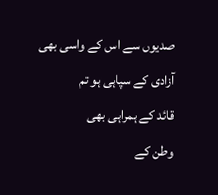صدیوں سے اس کے واسی بھی
آزادی کے سپاہی ہو تم
قائد کے ہمراہی بھی
وطن کے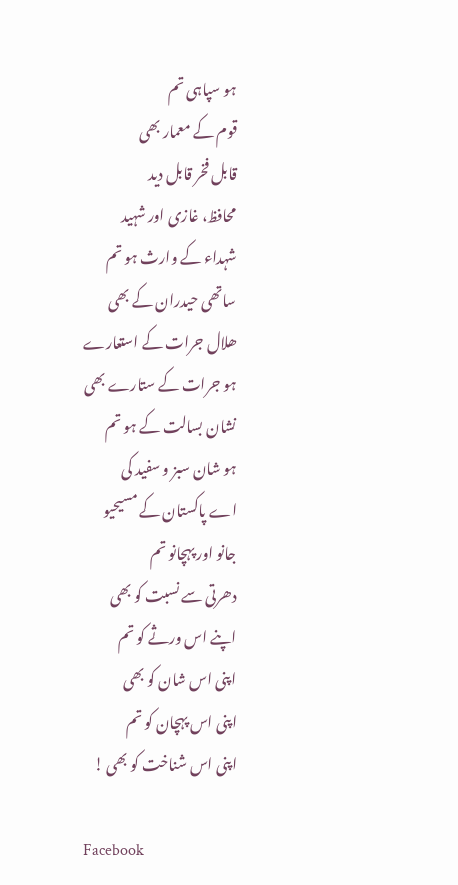ہو سپاہی تم
قوم کے معمار بھی
قابل فخر قابل دید
محافظ، غازی اور شہید
شہداء کے وارث ہو تم
ساتھی حیدران کے بھی
ھلال جرات کے استعارے
ہو جرات کے ستارے بھی
نشان بسالت کے ہو تم
ہو شان سبز و سفید کی
اے پاکستان کے مسیحیو
جانو اور پہچانو تم
دھرتی سے نسبت کو بھی
اپنے اس ورثے کو تم
اپنی اس شان کو بھی
اپنی اس پہچان کو تم
اپنی اس شناخت کو بھی !

Facebook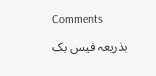Comments

بذریعہ فیس بک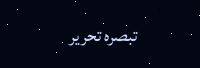تبصرہ تحریر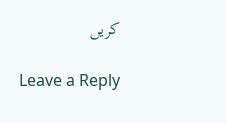کریں

Leave a Reply